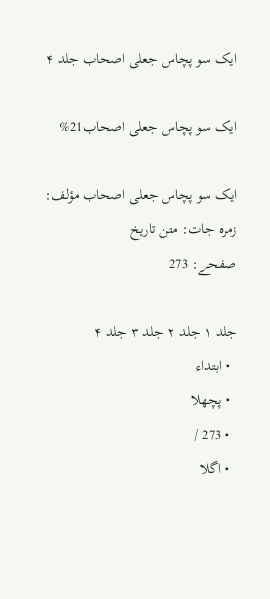ایک سو پچاس جعلی اصحاب جلد ۴

ایک سو پچاس جعلی اصحاب21%

ایک سو پچاس جعلی اصحاب مؤلف:
زمرہ جات: متن تاریخ
صفحے: 273

جلد ۱ جلد ۲ جلد ۳ جلد ۴
  • ابتداء
  • پچھلا
  • 273 /
  • اگلا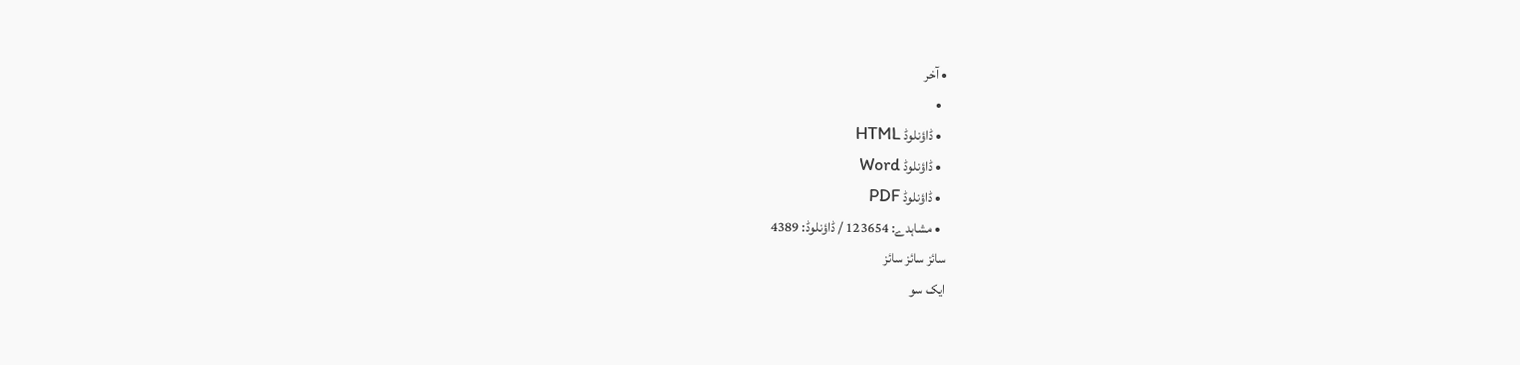• آخر
  •
  • ڈاؤنلوڈ HTML
  • ڈاؤنلوڈ Word
  • ڈاؤنلوڈ PDF
  • مشاہدے: 123654 / ڈاؤنلوڈ: 4389
سائز سائز سائز
ایک سو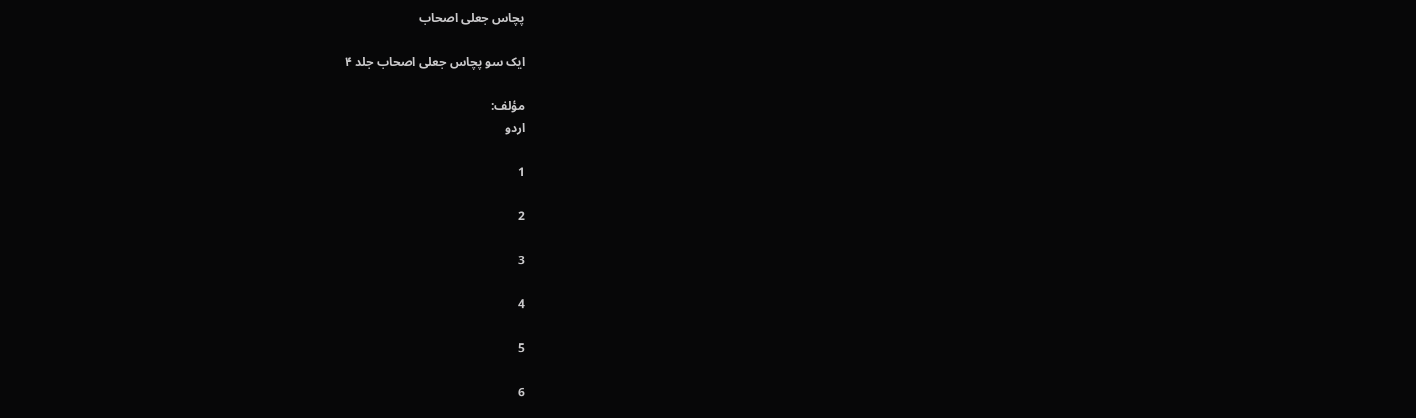پچاس جعلی اصحاب

ایک سو پچاس جعلی اصحاب جلد ۴

مؤلف:
اردو

1

2

3

4

5

6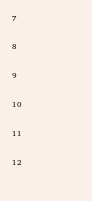7

8

9

10

11

12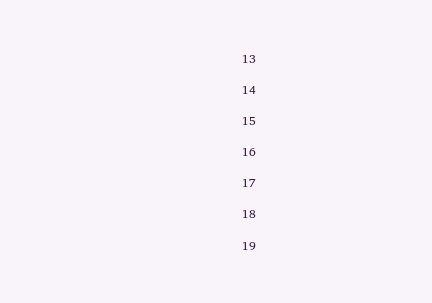13

14

15

16

17

18

19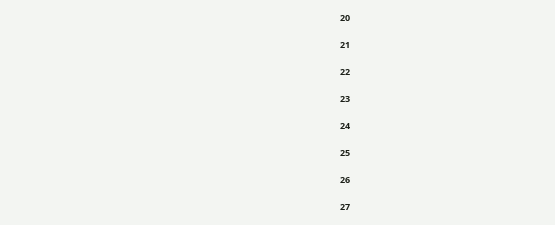20

21

22

23

24

25

26

27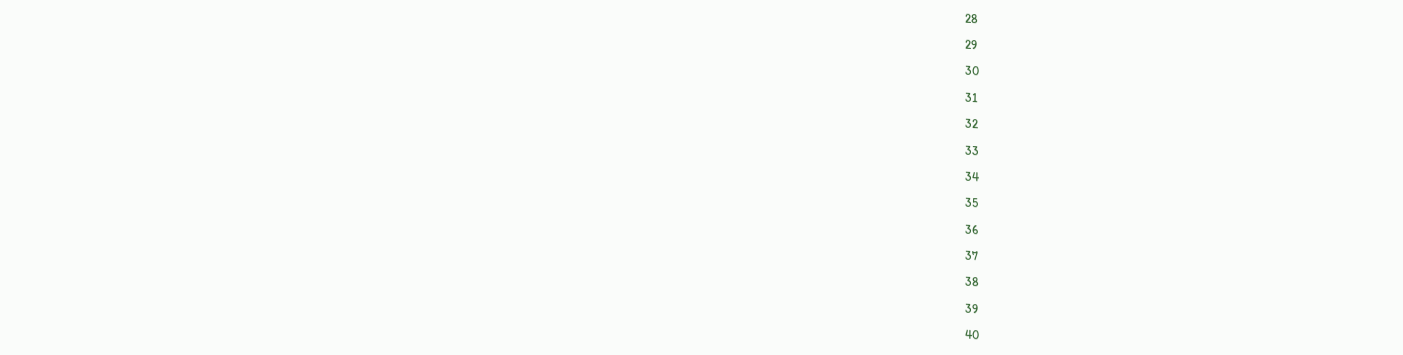28

29

30

31

32

33

34

35

36

37

38

39

40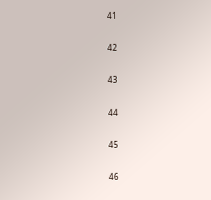41

42

43

44

45

46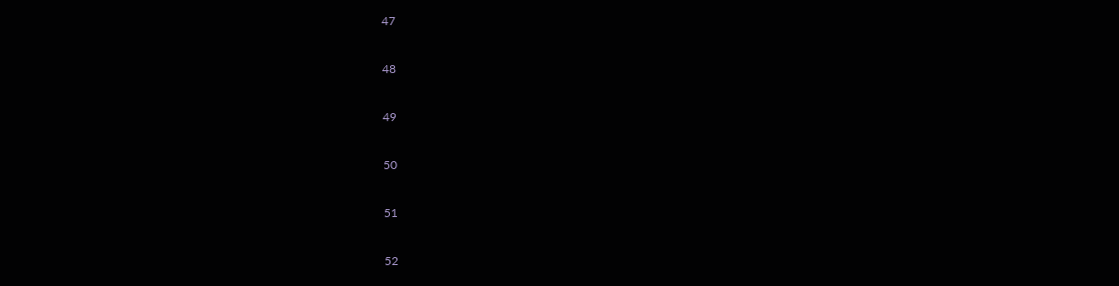47

48

49

50

51

52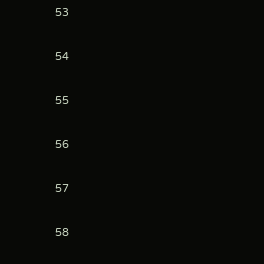53

54

55

56

57

58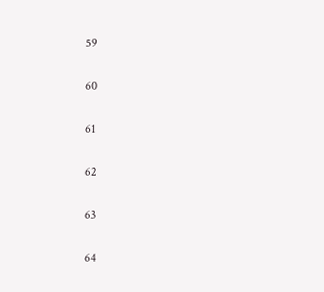59

60

61

62

63

64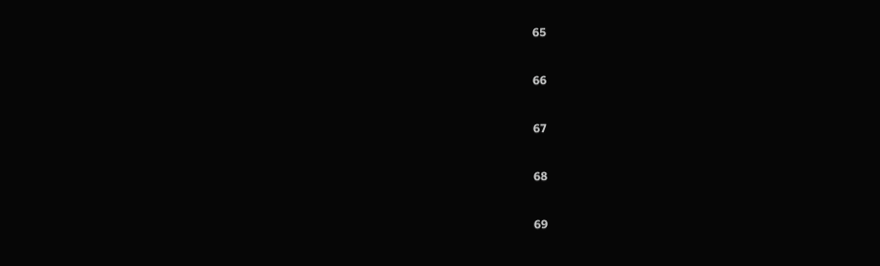65

66

67

68

69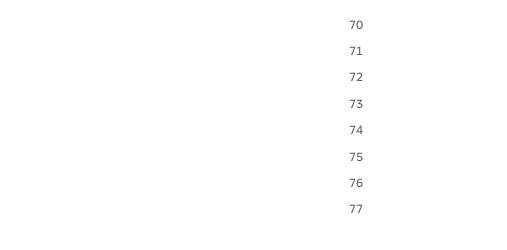70

71

72

73

74

75

76

77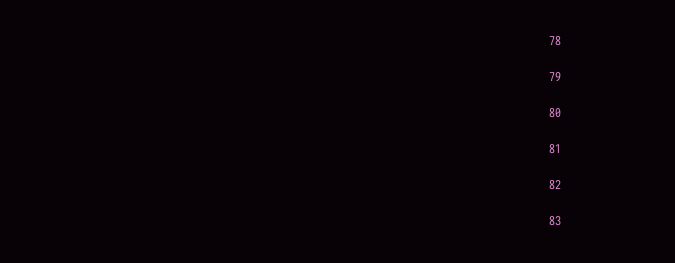78

79

80

81

82

83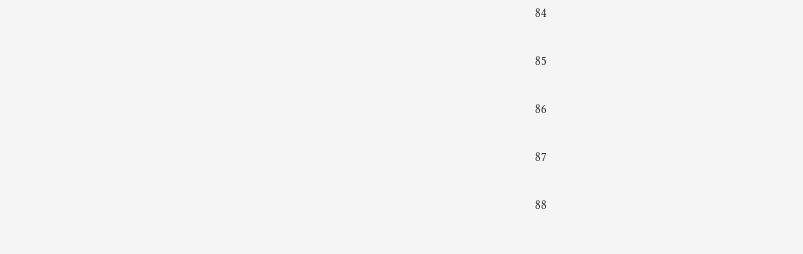84

85

86

87

88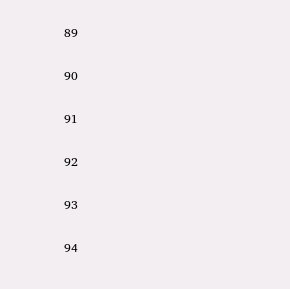89

90

91

92

93

94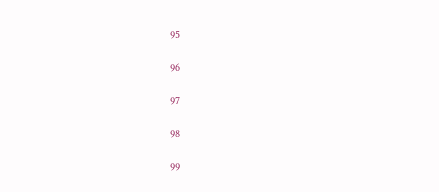95

96

97

98

99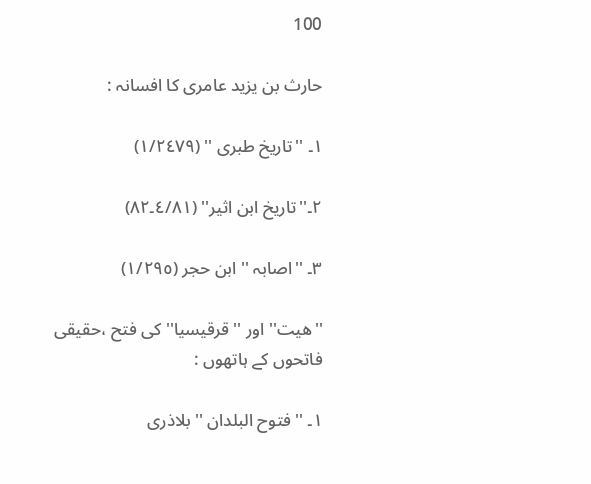100

حارث بن یزید عامری کا افسانہ :

١۔ ''تاریخ طبری '' (١/٢٤٧٩)

٢۔''تاریخ ابن اثیر'' (٤/٨١۔٨٢)

٣۔ ''اصابہ '' ابن حجر (١/٢٩٥)

''ھیت'' اور ''قرقیسیا'' کی فتح ،حقیقی فاتحوں کے ہاتھوں :

١۔ ''فتوح البلدان '' بلاذری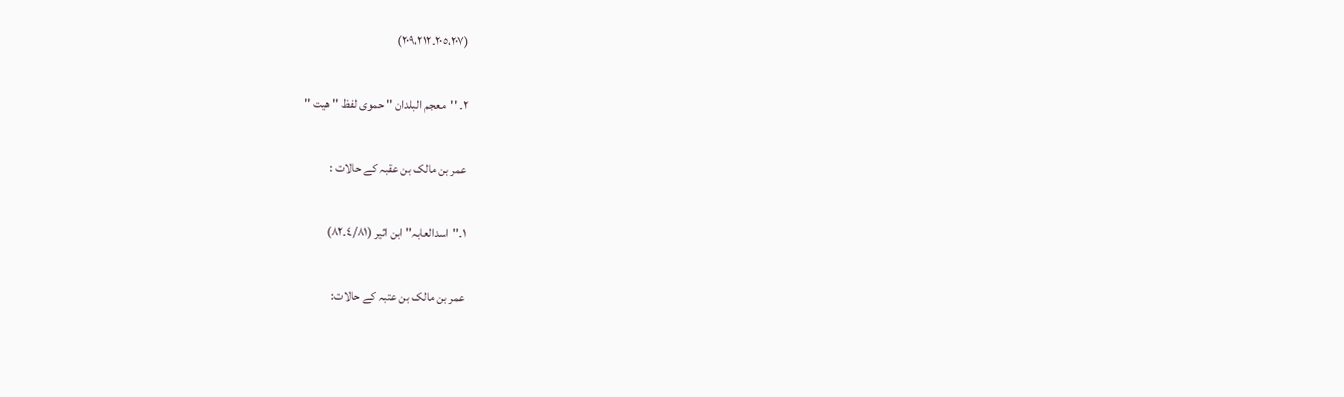(٢٠٥،٢٠٧۔٢٠٩،٢١٢)

٢۔ ''معجم البلدان '' حموی لفظ '' ھیت ''

عمر بن مالک بن عقبہ کے حالات :

١۔''اسدالعابہ'' ابن اثیر (٤/٨١۔٨٢)

عمر بن مالک بن عتبہ کے حالات: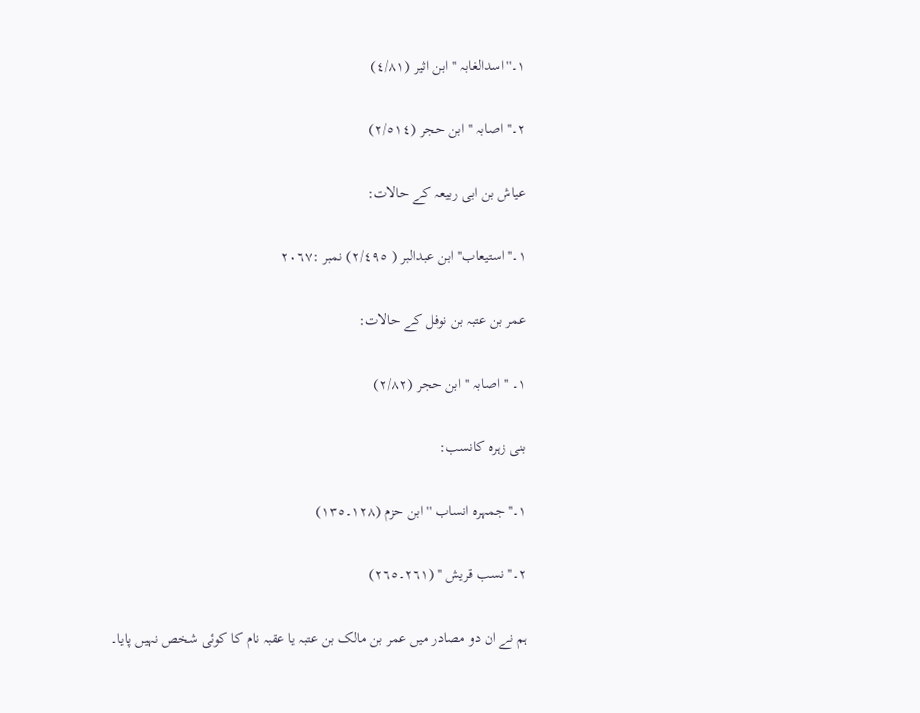١۔''اسدالغابہ '' ابن اثیر (٤/٨١)

٢۔''اصابہ '' ابن حجر (٢/٥١٤)

عیاش بن ابی ربیعہ کے حالات:

١۔''استیعاب'' ابن عبدالبر ( ٢/٤٩٥) نمبر :٢٠٦٧

عمر بن عتبہ بن نوفل کے حالات:

١۔ ''اصابہ '' ابن حجر (٢/٨٢)

بنی زہرہ کانسب:

١۔''جمہرہ انساب '' ابن حزم (١٢٨۔١٣٥)

٢۔''نسب قریش '' (٢٦١۔٢٦٥)

ہم نے ان دو مصادر میں عمر بن مالک بن عتبہ یا عقبہ نام کا کوئی شخص نہیں پایا۔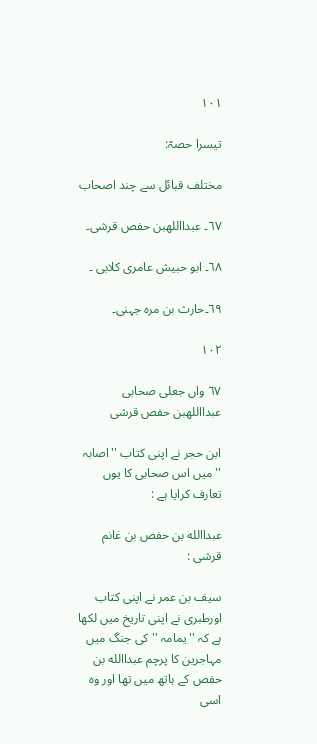۱۰۱

تیسرا حصہّ:

مختلف قبائل سے چند اصحاب

٦٧۔ عبدااللهبن حفص قرشی۔

٦٨۔ ابو حبیش عامری کلابی ۔

٦٩۔حارث بن مرہ جہنی۔

۱۰۲

٦٧ واں جعلی صحابی عبدااللهبن حفص قرشی

ابن حجر نے اپنی کتاب ''اصابہ ''میں اس صحابی کا یوں تعارف کرایا ہے :

عبداالله بن حفص بن غانم قرشی :

سیف بن عمر نے اپنی کتاب اورطبری نے اپنی تاریخ میں لکھا ہے کہ ''یمامہ '' کی جنگ میں مہاجرین کا پرچم عبداالله بن حفص کے ہاتھ میں تھا اور وہ اسی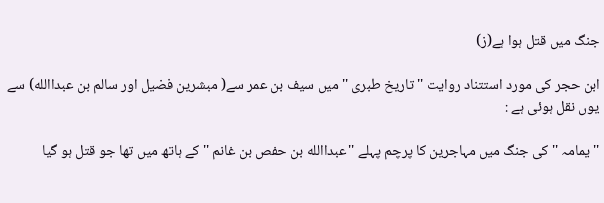جنگ میں قتل ہوا ہے(ز)

ابن حجر کی مورد استتناد روایت '' تاریخ طبری '' میں سیف بن عمر سے( مبشرین فضیل اور سالم بن عبداالله) سے یوں نقل ہوئی ہے :

''یمامہ '' کی جنگ میں مہاجرین کا پرچم پہلے ''عبداالله بن حفص بن غانم '' کے ہاتھ میں تھا جو قتل ہو گیا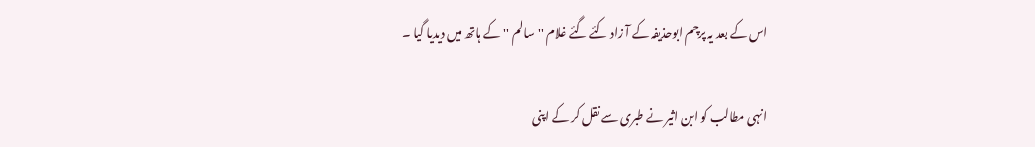اس کے بعد یہ پرچم ابوحذیفہ کے آ زاد کئے گئے غلام ''سالم ''کے ہاتھ میں دیدیا گیا ۔

انہی مطالب کو ابن اثیر نے طبری سے نقل کر کے اپنی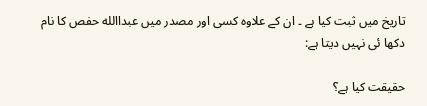تاریخ میں ثبت کیا ہے ۔ ان کے علاوہ کسی اور مصدر میں عبداالله حفص کا نام دکھا ئی نہیں دیتا ہے:

حقیقت کیا ہے؟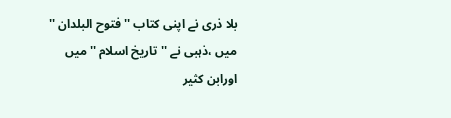بلا ذری نے اپنی کتاب ''فتوح البلدان '' میں ،ذہبی نے ''تاریخ اسلام '' میں اورابن کثیر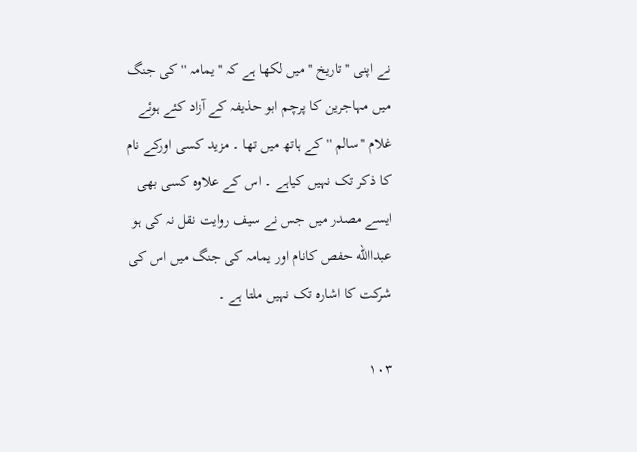نے اپنی ''تاریخ ''میں لکھا ہے کہ ''یمامہ ''کی جنگ میں مہاجرین کا پرچم ابو حذیفہ کے آزاد کئے ہوئے غلام ''سالم '' کے ہاتھ میں تھا ۔ مزید کسی اورکے نام کا ذکر تک نہیں کیاہے ۔ اس کے علاوہ کسی بھی ایسے مصدر میں جس نے سیف روایت نقل نہ کی ہو عبداالله حفص کانام اور یمامہ کی جنگ میں اس کی شرکت کا اشارہ تک نہیں ملتا ہے ۔

۱۰۳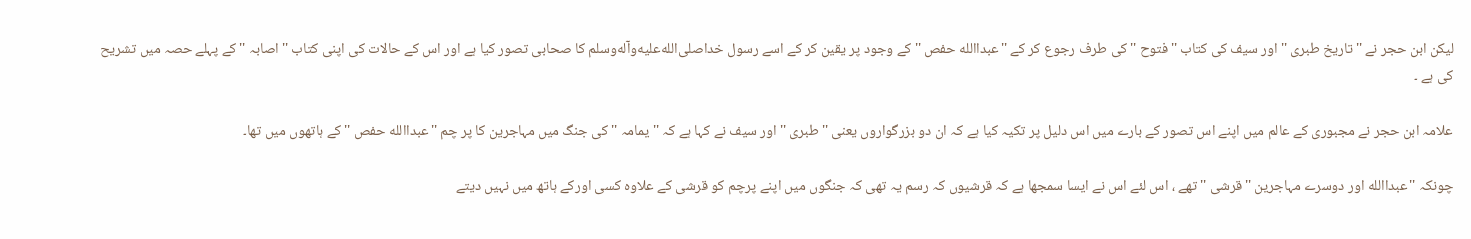لیکن ابن حجر نے ''تاریخ طبری ''اور سیف کی کتاب ''فتوح '' کی طرف رجوع کر کے ''عبداالله حفص '' کے وجود پر یقین کر کے اسے رسول خداصلى‌الله‌عليه‌وآله‌وسلم کا صحابی تصور کیا ہے اور اس کے حالات کی اپنی کتاب ''اصابہ ''کے پہلے حصہ میں تشریح کی ہے ۔

علامہ ابن حجر نے مجبوری کے عالم میں اپنے اس تصور کے بارے میں اس دلیل پر تکیہ کیا ہے کہ ان دو بزرگواروں یعنی ''طبری ''اور سیف نے کہا ہے کہ '' یمامہ '' کی جنگ میں مہاجرین کا پر چم ''عبداالله حفص ''کے ہاتھوں میں تھا۔

چونکہ ''عبداالله اور دوسرے مہاجرین ''قرشی ''تھے ، اس لئے اس نے ایسا سمجھا ہے کہ قرشیوں کہ رسم یہ تھی کہ جنگوں میں اپنے پرچم کو قرشی کے علاوہ کسی اورکے ہاتھ میں نہیں دیتے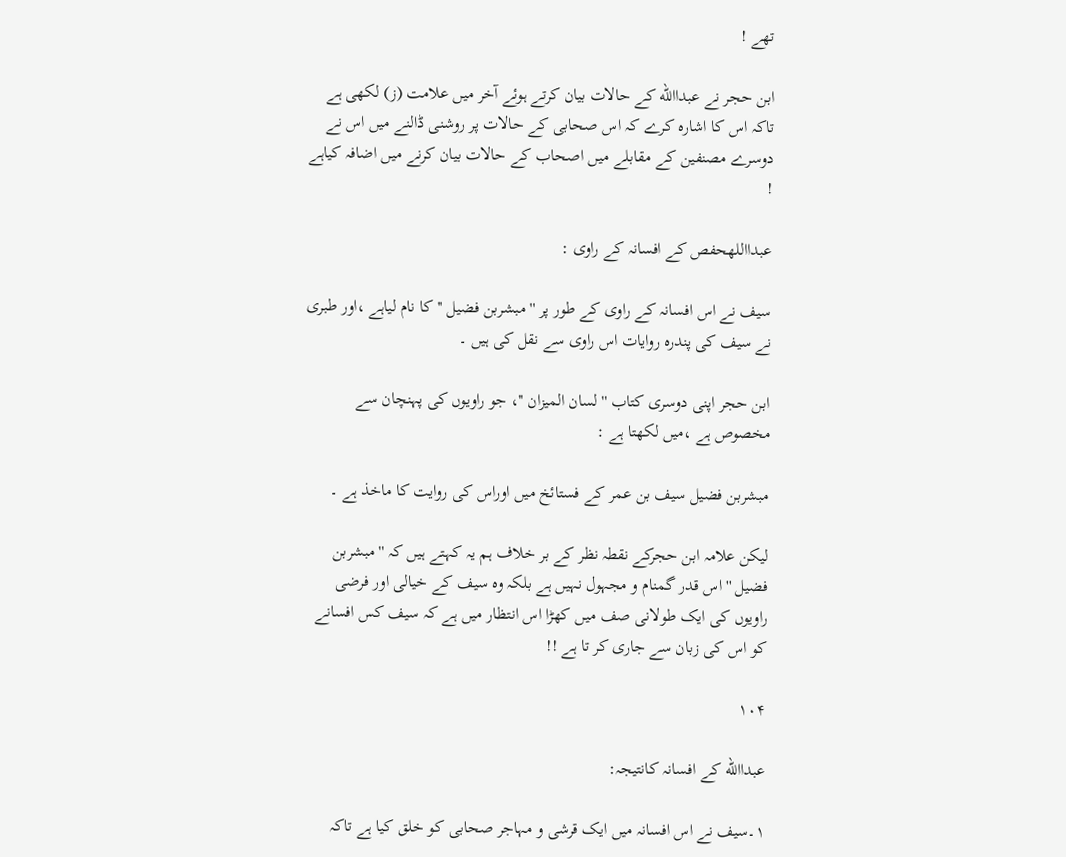تھے !

ابن حجر نے عبداالله کے حالات بیان کرتے ہوئے آخر میں علامت (ز) لکھی ہے تاکہ اس کا اشارہ کرے کہ اس صحابی کے حالات پر روشنی ڈالنے میں اس نے دوسرے مصنفین کے مقابلے میں اصحاب کے حالات بیان کرنے میں اضافہ کیاہے !

عبدااللهحفص کے افسانہ کے راوی :

سیف نے اس افسانہ کے راوی کے طور پر ''مبشربن فضیل '' کا نام لیاہے ،اور طبری نے سیف کی پندرہ روایات اس راوی سے نقل کی ہیں ۔

ابن حجر اپنی دوسری کتاب ''لسان المیزان ''، جو راویوں کی پہنچان سے مخصوص ہے ،میں لکھتا ہے :

مبشربن فضیل سیف بن عمر کے فستائخ میں اوراس کی روایت کا ماخذ ہے ۔

لیکن علامہ ابن حجرکے نقطہ نظر کے بر خلاف ہم یہ کہتے ہیں کہ ''مبشربن فضیل ''اس قدر گمنام و مجہول نہیں ہے بلکہ وہ سیف کے خیالی اور فرضی راویوں کی ایک طولانی صف میں کھڑا اس انتظار میں ہے کہ سیف کس افسانے کو اس کی زبان سے جاری کر تا ہے !!

۱۰۴

عبداالله کے افسانہ کانتیجہ:

١۔سیف نے اس افسانہ میں ایک قرشی و مہاجر صحابی کو خلق کیا ہے تاکہ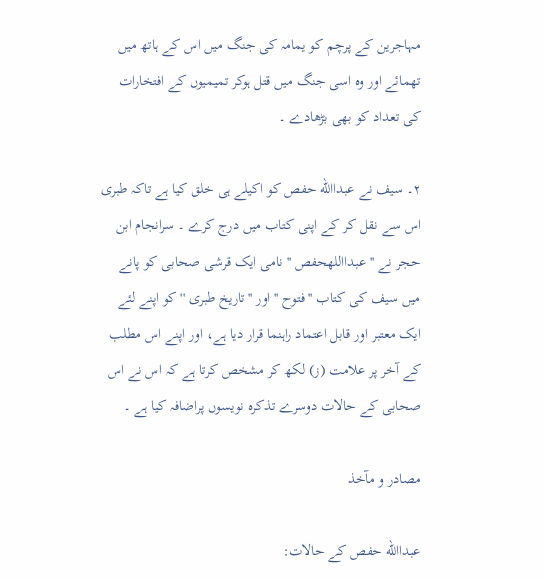مہاجرین کے پرچم کو یمامہ کی جنگ میں اس کے ہاتھ میں تھمائے اور وہ اسی جنگ میں قتل ہوکر تمیمیوں کے افتخارات کی تعداد کو بھی بڑھادے ۔

٢۔ سیف نے عبداالله حفص کو اکیلے ہی خلق کیا ہے تاکہ طبری اس سے نقل کر کے اپنی کتاب میں درج کرے ۔ سرانجام ابن حجر نے ''عبدااللهحفص '' نامی ایک قرشی صحابی کو پانے میں سیف کی کتاب ''فتوح '' اور ''تاریخ طبری '' کو اپنے لئے ایک معتبر اور قابل اعتماد راہنما قرار دیا ہے، اور اپنے اس مطلب کے آخر پر علامت (ز) لکھ کر مشخص کرتا ہے کہ اس نے اس صحابی کے حالات دوسرے تذکرہ نویسوں پراضافہ کیا ہے ۔

مصادر و مآخذ

عبداالله حفص کے حالات: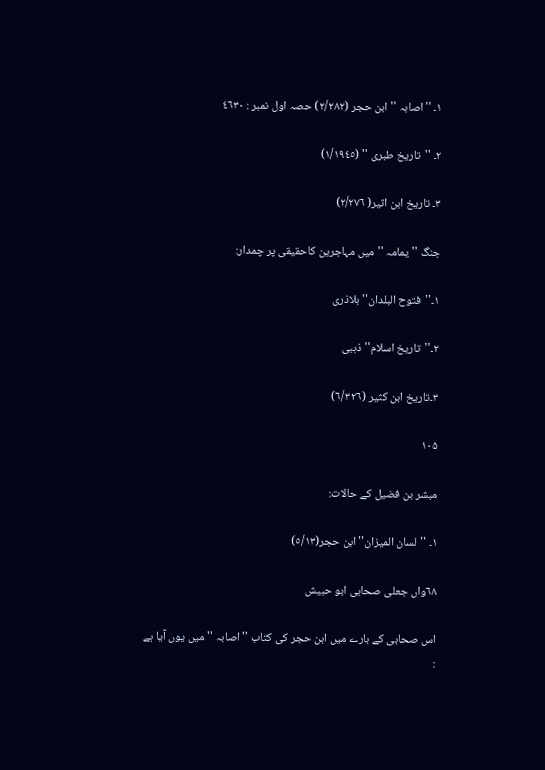١۔ ''اصابہ '' ابن حجر (٢/٢٨٢) حصہ اول نمبر : ٤٦٣٠

٢۔ ''تاریخ طبری '' (١/١٩٤٥)

٣۔ تاریخ ابن اثیر( ٢/٢٧٦)

جنگ '' یمامہ '' میں مہاجرین کاحقیقی پر چمدار:

١۔''فتوح البلدان'' بلاذری

٢۔''تاریخ اسلام'' ذہبی

٣۔تاریخ ابن کثیر (٦/٣٢٦)

۱۰۵

مبشر بن فضیل کے حالات:

١۔ ''لسان المیزان'' ابن حجر(٥/١٣)

٦٨واں جعلی صحابی ابو حبیش

اس صحابی کے بارے میں ابن حجر کی کتاب ''اصابہ '' میں یوں آیا ہے :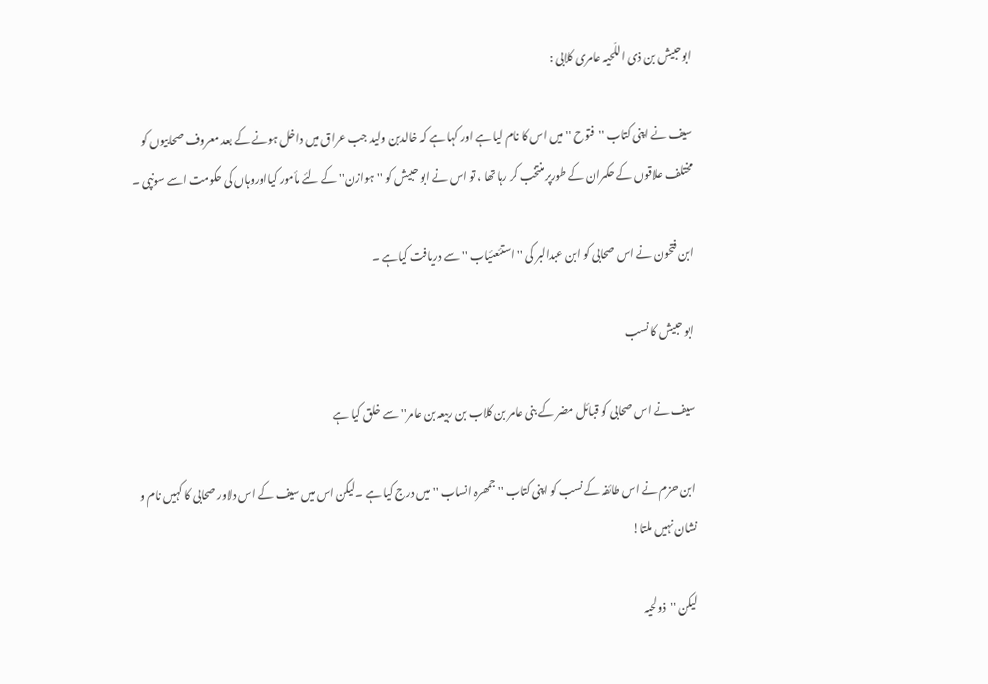ابوحبیش بن ذی ا للّحیہ عامری کلابی :

سیف نے اپنی کتاب ''فتوح '' میں اس کا نام لیا ہے اور کہا ہے کہ خالدبن ولید جب عراق میں داخل ہونے کے بعد معروف صحابیوں کو مختلف علاقوں کے حکمران کے طورپر منتخب کر رہا تھا ، تو اس نے ابو حبیش کو ''ہوازن'' کے لئے مأمور کیااوروہاں کی حکومت اسے سونپی ۔

ابن فتحون نے اس صحابی کو ابن عبدالبر کی ''استئعئیاب '' سے دریافت کیاہے ۔

ابو حبیش کا نسب

سیف نے اس صحابی کو قبائل مضر کے بنی عامر بن کلاب بن ربیعہ بن عامر'' سے خلق کیا ہے

ابن حزم نے اس طائفہ کے نسب کو اپنی کتاب ''جمھرہ انساب '' میں درج کیا ہے ۔لیکن اس میں سیف کے اس دلاور صحابی کا کہیں نام و نشان نہیں ملتا!

لیکن ''ذولحیہ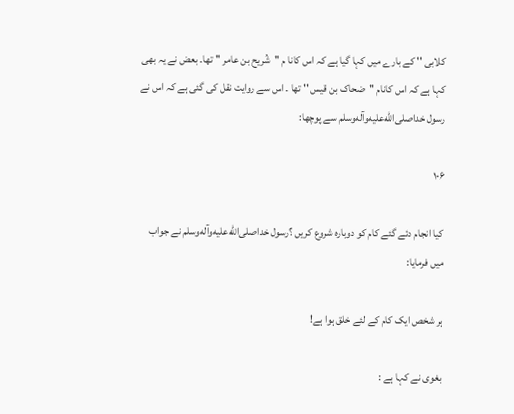کلابی '' کے بارے میں کہا گیا ہے کہ اس کانا م ''شُریح بن عامر '' تھا۔ بعض نے یہ بھی کہا ہے کہ اس کانام ''ضحاک بن قیس '' تھا ۔ اس سے روایت نقل کی گئی ہے کہ اس نے رسول خداصلى‌الله‌عليه‌وآله‌وسلم سے پوچھا:

۱۰۶

کیا انجام دئے گئے کام کو دوبارہ شروع کریں ؟رسول خداصلى‌الله‌عليه‌وآله‌وسلم نے جواب میں فرمایا:

ہر شخص ایک کام کے لئے خلق ہوا ہے!

بغوی نے کہا ہے :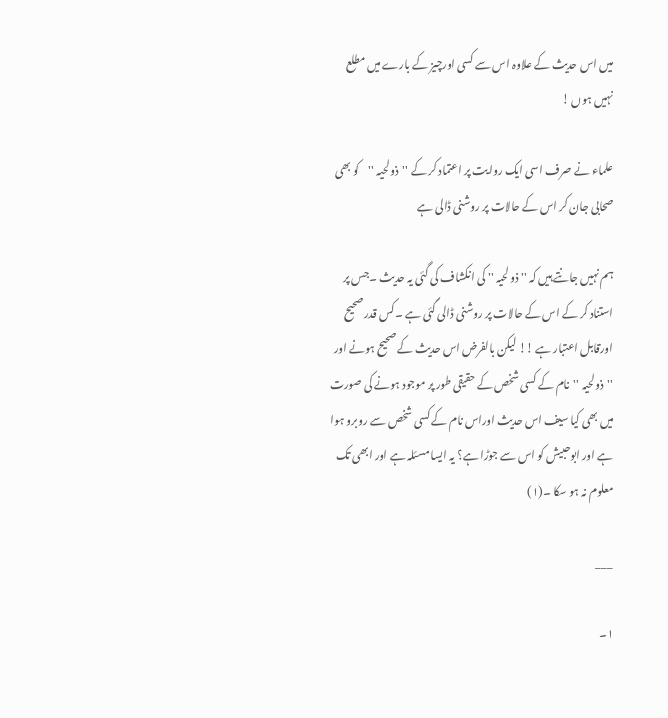میں اس حدیث کے علاوہ اس سے کسی اورچیز کے بارے میں مطلع نہیں ہوں !

علماء نے صرف اسی ایک روایت پر اعتماد کر کے ''ذولحیہ ''کو بھی صحابی جان کر اس کے حالات پر روشنی ڈالی ہے

ہم نہیں جانتے ہیں کہ '' ذو لحیہ '' کی انکشاف کی گئی یہ حدیث ۔جس پر استناد کر کے اس کے حالات پر روشنی ڈالی گئی ہے ۔کس قدر صحیح اورقابل اعتبار ہے !! لیکن بالفرض اس حدیث کے صحیح ہونے اور ''ذولحیہ ''نام کے کسی شخص کے حقیقی طور پر موجود ہونے کی صورت میں بھی کیا سیف اس حدیث اوراس نام کے کسی شخص سے روبرو ہوا ہے اور ابوحبیش کو اس سے جوڑا ہے؟ یہ ایسا مسئلہ ہے اور ابھی تک معلوم نہ ہو سکا ۔(۱)

___

١۔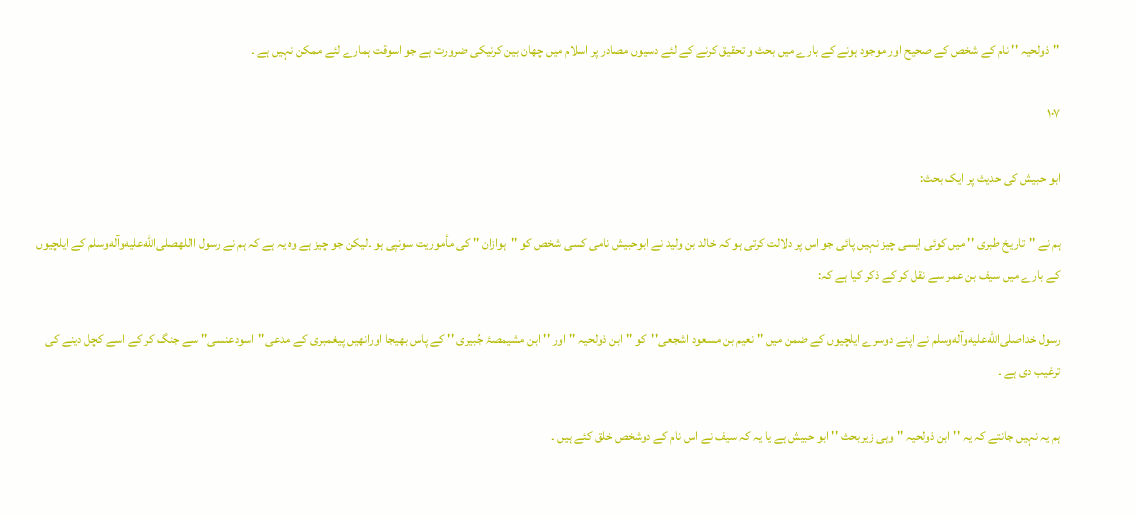''ذولحیہ '' نام کے شخص کے صحیح اور موجود ہونے کے بارے میں بحث و تحقیق کرنے کے لئے دسیوں مصادر پر اسلام میں چھان بین کرنیکی ضرورت ہے جو اسوقت ہمارے لئے ممکن نہیں ہے ۔

۱۰۷

ابو حبیش کی حدیث پر ایک بحث:

ہم نے ''تاریخ طبری '' میں کوئی ایسی چیز نہیں پائی جو اس پر دلالت کرتی ہو کہ خالد بن ولید نے ابوحبیش نامی کسی شخص کو ''ہوازان '' کی مأموریت سونپی ہو ۔لیکن جو چیز ہے وہ یہ ہے کہ ہم نے رسول االلهصلى‌الله‌عليه‌وآله‌وسلم کے ایلچیوں کے بارے میں سیف بن عمر سے نقل کر کے ذکر کیا ہے کہ:

رسول خداصلى‌الله‌عليه‌وآله‌وسلم نے اپنے دوسرے ایلچیوں کے ضمن میں '' نعیم بن مسعود اشجعی''کو ''ابن ذولحیہ ''اور ''ابن مشیمصۂ جُبیری '' کے پاس بھیجا اورانھیں پیغمبری کے مدعی''اسودعنسی'' سے جنگ کر کے اسے کچل دینے کی ترغیب دی ہے ۔

ہم یہ نہیں جانتے کہ یہ ''ابن ذولحیہ '' وہی زیربحث '' ابو حبیش ہے یا یہ کہ سیف نے اس نام کے دوشخص خلق کئے ہیں ۔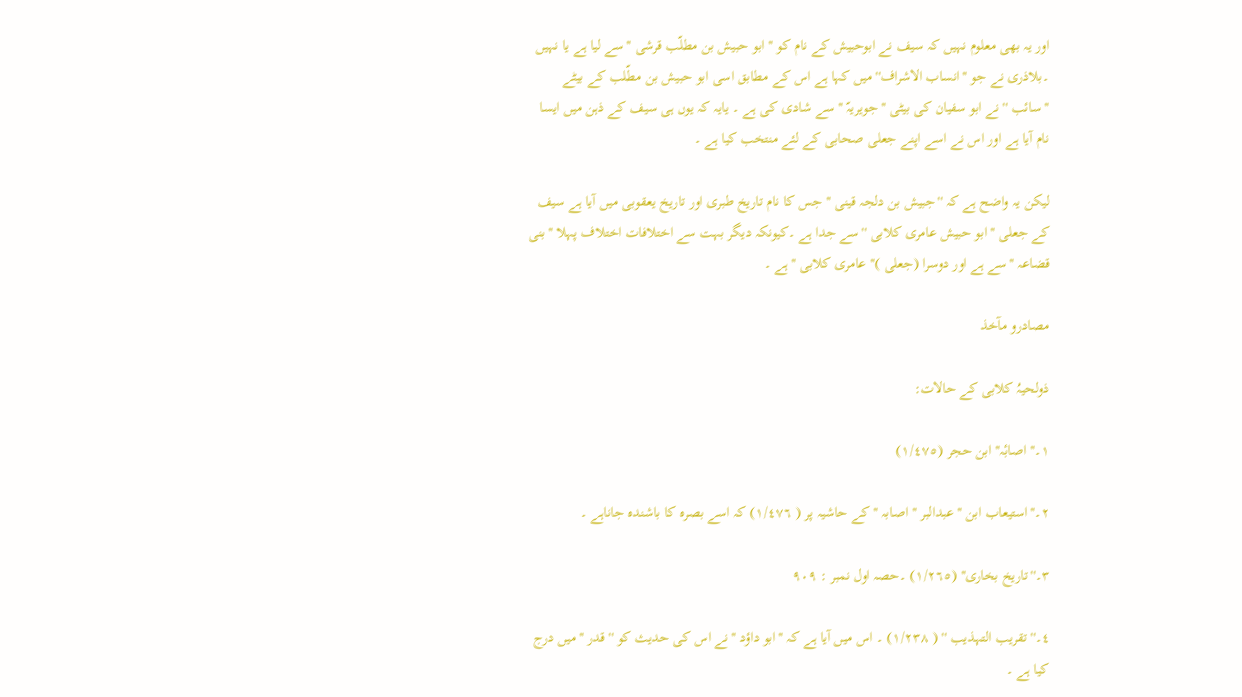اور یہ بھی معلوم نہیں کہ سیف نے ابوحبیش کے نام کو '' ابو حبیش بن مطلّب قرشی ''سے لیا ہے یا نہیں ۔بلاذری نے جو ''انساب الاشراف'' میں کہا ہے اس کے مطابق اسی ابو حبیش بن مطّلب کے بیٹے ''سائب '' نے ابو سفیان کی بیٹی ''جویریہّ '' سے شادی کی ہے ۔ یایہ کہ یوں ہی سیف کے ذہن میں ایسا نام آیا ہے اور اس نے اسے اپنے جعلی صحابی کے لئے منتخب کیا ہے ۔

لیکن یہ واضح ہے کہ ''جبیش بن دلجہ قینی '' جس کا نام تاریخ طبری اور تاریخ یعقوبی میں آیا ہے سیف کے جعلی ''ابو حبیش عامری کلابی ''سے جدا ہے ۔کیونکہ دیگر بہت سے اختلافات اختلاف پہلا ''بنی قضاعہ ''سے ہے اور دوسرا (جعلی )''عامری کلابی '' ہے ۔

مصادرو مآخذ

ذولحیہُ کلابی کے حالات:

١۔''اصابٔہ'' ابن حجر (١/٤٧٥)

٢۔''استیعاب ابن '' عبدالبر ''اصابہ '' کے حاشیہ پر ( ١/٤٧٦) کہ اسے بصرہ کا باشندہ جاناہے ۔

٣۔''تاریخ بخاری'' (١/٢٦٥) ۔حصہ اول نمبر : ٩٠٩

٤۔''تقریب التہذیب '' ( ١/٢٣٨) ۔ اس میں آیا ہے کہ ''ابو داؤد ''نے اس کی حدیث کو ''قدر ''میں درج کیا ہے ۔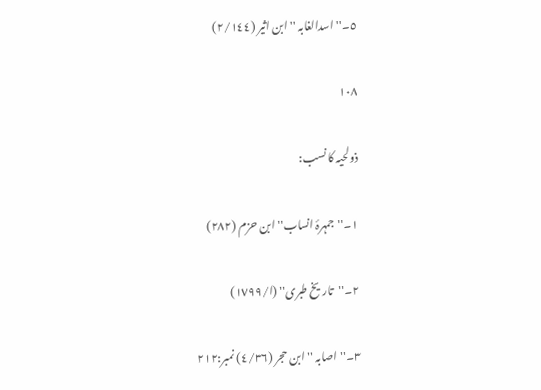٥۔''اسدالغابہ '' ابن اثیر (٢/١٤٤)

۱۰۸

ذولحیہ کا نسب:

١۔''جمہرۂ انساب'' ابن حزم (٢٨٢)

٢۔''تاریخ طبری'' (ا/١٧٩٩)

٣۔''اصابہ '' ابن حجر (٤/٣٦) نمبر:٢١٢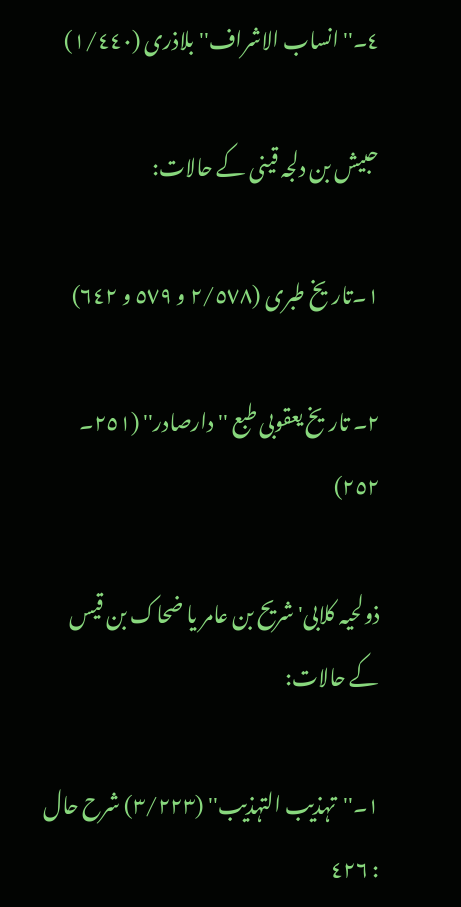٤۔''انساب الاشراف'' بلاذری (١/٤٤٠)

حبیش بن دلجہ قینی کے حالات:

١۔تاریخ طبری (٢/٥٧٨ و ٥٧٩ و ٦٤٢)

٢۔ تاریخ یعقوبی طبع ''دارصادر'' (٢٥١۔ ٢٥٢)

ذولحیہ کلابی'شریح بن عامر یا ضحاک بن قیس کے حالات:

١۔''تہذیب التہذیب'' (٣/٢٢٣) شرح حال : ٤٢٦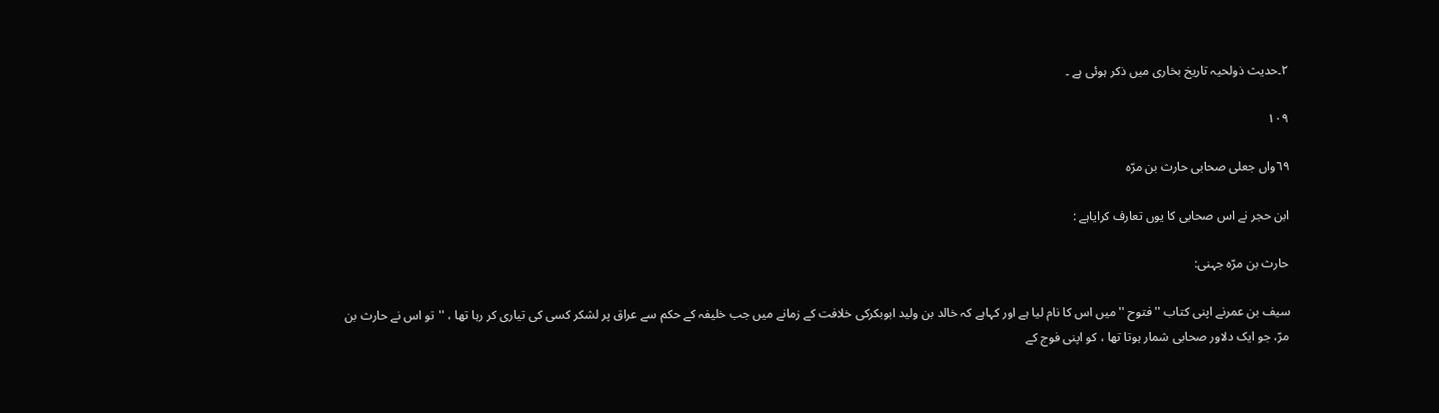٢۔حدیث ذولحیہ تاریخ بخاری میں ذکر ہوئی ہے ۔

۱۰۹

٦٩واں جعلی صحابی حارث بن مرّہ

ابن حجر نے اس صحابی کا یوں تعارف کرایاہے :

حارث بن مرّہ جہنی:

سیف بن عمرنے اپنی کتاب ''فتوح '' میں اس کا نام لیا ہے اور کہاہے کہ خالد بن ولید ابوبکرکی خلافت کے زمانے میں جب خلیفہ کے حکم سے عراق پر لشکر کسی کی تیاری کر رہا تھا ، ''تو اس نے حارث بن مرّ، جو ایک دلاور صحابی شمار ہوتا تھا ، کو اپنی فوج کے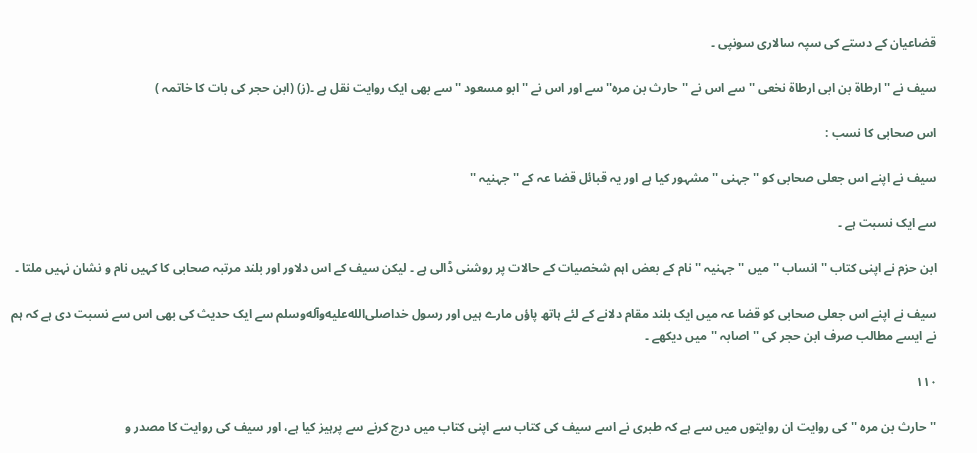قضاعیان کے دستے کی سپہ سالاری سونپی ۔

سیف نے '' ارطاة بن ابی ارطاة نخعی '' سے اس نے ''حارث بن مرہ'' سے اور اس نے ''ابو مسعود ''سے بھی ایک روایت نقل ہے ۔(ز) (ابن حجر کی بات کا خاتمہ )

اس صحابی کا نسب :

سیف نے اپنے اس جعلی صحابی کو ''جہنی '' مشہور کیا ہے اور یہ قبائل قضا عہ کے '' جہنیہ ''

سے ایک نسبت ہے ۔

ابن حزم نے اپنی کتاب ''انساب ''میں ''جہنیہ ''نام کے بعض اہم شخصیات کے حالات پر روشنی ڈالی ہے ۔ لیکن سیف کے اس دلاور اور بلند مرتبہ صحابی کا کہیں نام و نشان نہیں ملتا ۔

سیف نے اپنے اس جعلی صحابی کو قضا عہ میں ایک بلند مقام دلانے کے لئے ہاتھ پاؤں مارے ہیں اور رسول خداصلى‌الله‌عليه‌وآله‌وسلم سے ایک حدیث کی بھی اس سے نسبت دی ہے کہ ہم نے ایسے مطالب صرف ابن حجر کی ''اصابہ ''میں دیکھے ۔

۱۱۰

''حارث بن مرہ ''کی روایت ان روایتوں میں سے ہے کہ طبری نے اسے سیف کی کتاب سے اپنی کتاب میں درج کرنے سے پرہیز کیا ہے، اور سیف کی روایت کا مصدر و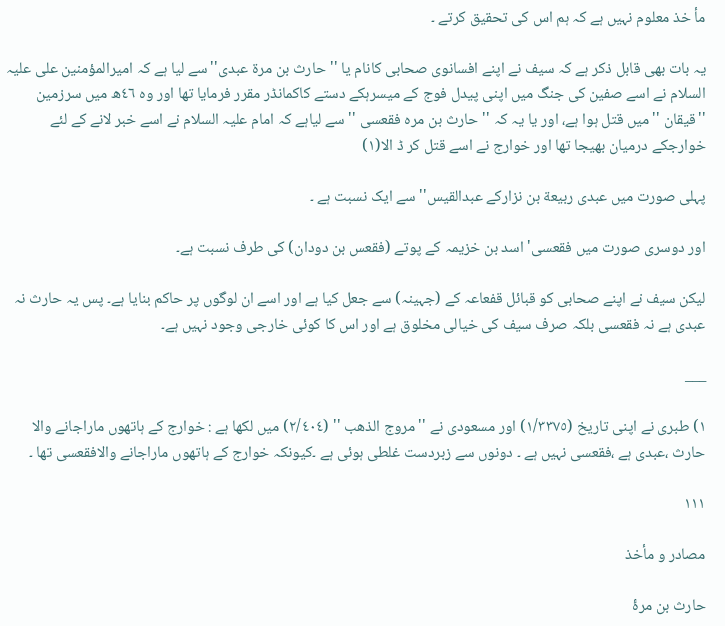مأ خذ معلوم نہیں ہے کہ ہم اس کی تحقیق کرتے ۔

یہ بات بھی قابل ذکر ہے کہ سیف نے اپنے افسانوی صحابی کانام یا ''حارث بن مرة عبدی''سے لیا ہے کہ امیرالمؤمنین علی علیہ السلام نے اسے صفین کی جنگ میں اپنی پیدل فوج کے میسرہکے دستے کاکمانڈر مقرر فرمایا تھا اور وہ ٤٦ھ میں سرزمین ''قیقان ''میں قتل ہوا ہے، اور یا یہ کہ ''حارث بن مرہ فقعسی '' سے لیاہے کہ امام علیہ السلام نے اسے خبر لانے کے لئے خوارجکے درمیان بھیجا تھا اور خوارج نے اسے قتل کر ڈ الا(۱)

پہلی صورت میں عبدی ربیعة بن نزارکے عبدالقیس'' سے ایک نسبت ہے ۔

اور دوسری صورت میں فقعسی' اسد بن خزیمہ کے پوتے (فقعس بن دودان) کی طرف نسبت ہے۔

لیکن سیف نے اپنے صحابی کو قبائل قفعاعہ کے (جہینہ) سے جعل کیا ہے اور اسے ان لوگوں پر حاکم بنایا ہے۔ پس یہ حارث نہ عبدی ہے نہ فقعسی بلکہ صرف سیف کی خیالی مخلوق ہے اور اس کا کوئی خارجی وجود نہیں ہے۔

___

١) طبری نے اپنی تاریخ (١/٣٣٧٥) اور مسعودی نے ''مروج الذھب '' (٢/٤٠٤) میں لکھا ہے : خوارج کے ہاتھوں ماراجانے والا حارث ،عبدی ہے ،فقعسی نہیں ہے ۔ دونوں سے زبردست غلطی ہوئی ہے ۔کیونکہ خوارج کے ہاتھوں ماراجانے والافقعسی تھا ۔

۱۱۱

مصادر و مأخذ

حارث بن مرۂ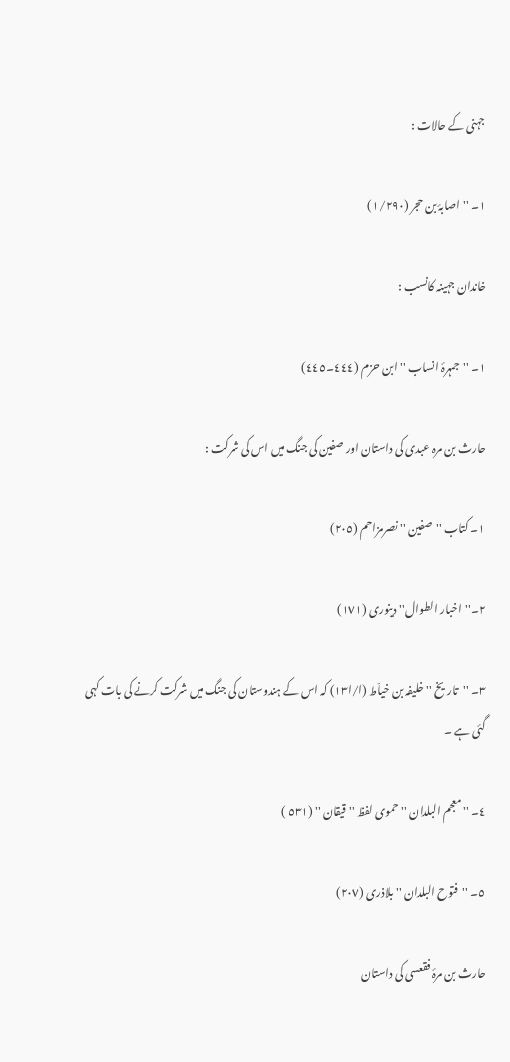جہنی کے حالات :

١۔ ''اصابۂ بن حجر (١/٢٩٠)

خاندان جہینہ کانسب :

١۔ ''جمہرۂ انساب '' ابن حزم (٤٤٤۔٤٤٥)

حارث بن مرہ عبدی کی داستان اور صفین کی جنگ میں اس کی شرکت :

١۔ کتاب ''صفین '' نصرمزاحم (٢٠٥)

٢۔''اخبار الطوال'' دینوری (١٧١)

٣۔ ''تاریخ '' خلیفہ بن خیاّط (ا/ا١٣) کہ اس کے ہندوستان کی جنگ میں شرکت کرنے کی بات کہی گئی ہے ۔

٤۔ ''معجم البلدان '' حموی لفظ ''قیقان '' (٥٣١ )

٥۔ ''فتوح البلدان '' بلاذری (٢٠٧)

حارث بن مرۂ فقعسی کی داستان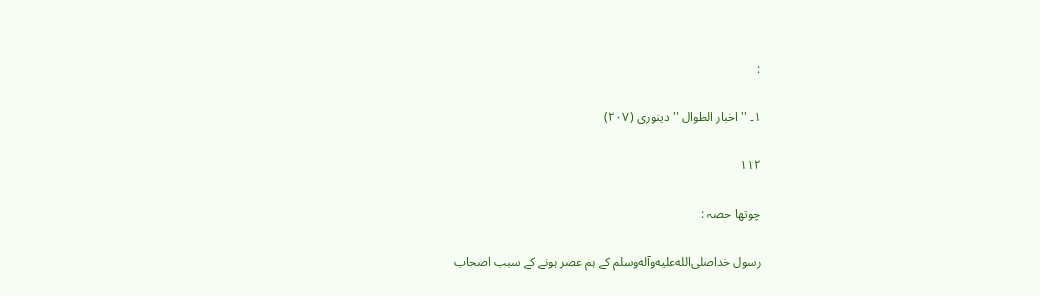:

١۔ ''اخبار الطوال '' دینوری (٢٠٧)

۱۱۲

چوتھا حصہ :

رسول خداصلى‌الله‌عليه‌وآله‌وسلم کے ہم عصر ہونے کے سبب اصحاب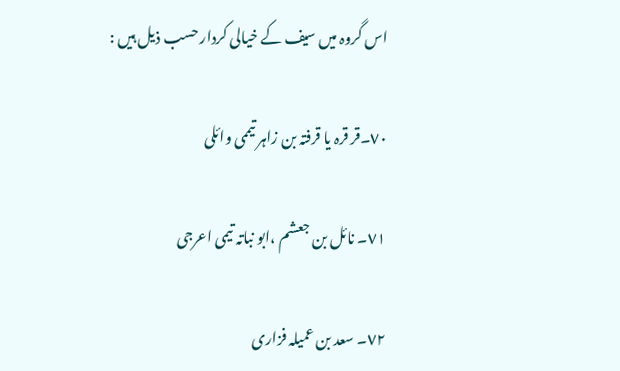اس گروہ میں سیف کے خیالی کردار حسب ذیل ہیں :

٧٠۔قر قرہ یا قرفتہ بن زاہر تیممی وائلی

٧١۔ نائل بن جعشم ،ابو نباتہ تیمی اعرجی

٧٢۔ سعد بن عمیلہ فزاری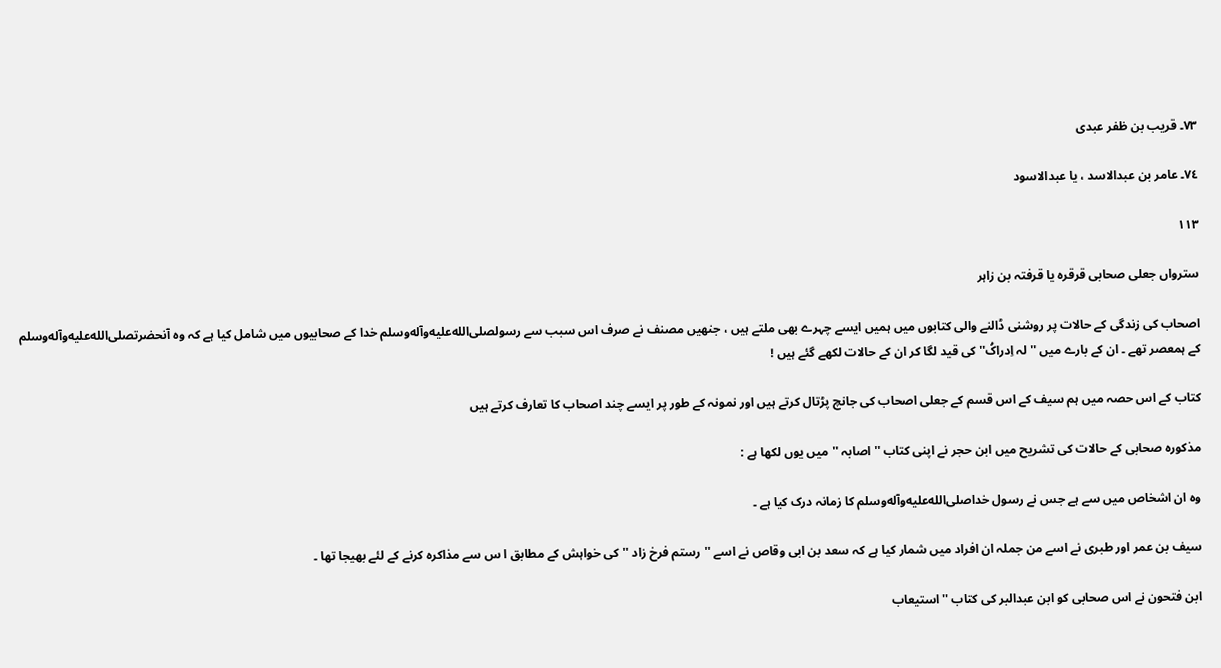٧٣۔ قریب بن ظفر عبدی

٧٤۔ عامر بن عبدالاسد ، یا عبدالاسود

۱۱۳

سترواں جعلی صحابی قرقرہ یا قرفتہ بن زاہر

اصحاب کی زندگی کے حالات پر روشنی ڈالنے والی کتابوں میں ہمیں ایسے چہرے بھی ملتے ہیں ، جنھیں مصنف نے صرف اس سبب سے رسولصلى‌الله‌عليه‌وآله‌وسلم خدا کے صحابیوں میں شامل کیا ہے کہ وہ آنحضرتصلى‌الله‌عليه‌وآله‌وسلم کے ہمعصر تھے ۔ ان کے بارے میں ''لہ اِدراکُ'' کی قید لگا کر ان کے حالات لکھے گئے ہیں !

کتاب کے اس حصہ میں ہم سیف کے اس قسم کے جعلی اصحاب کی جانچ پڑتال کرتے ہیں اور نمونہ کے طور پر ایسے چند اصحاب کا تعارف کرتے ہیں

مذکورہ صحابی کے حالات کی تشریح میں ابن حجر نے اپنی کتاب ''اصابہ ''میں یوں لکھا ہے :

وہ ان اشخاص میں سے ہے جس نے رسول خداصلى‌الله‌عليه‌وآله‌وسلم کا زمانہ درک کیا ہے ۔

سیف بن عمر اور طبری نے اسے من جملہ ان افراد میں شمار کیا ہے کہ سعد بن ابی وقاص نے اسے ''رستم فرخ زاد ''کی خواہش کے مطابق ا س سے مذاکرہ کرنے کے لئے بھیجا تھا ۔

ابن فتحون نے اس صحابی کو ابن عبدالبر کی کتاب ''استیعاب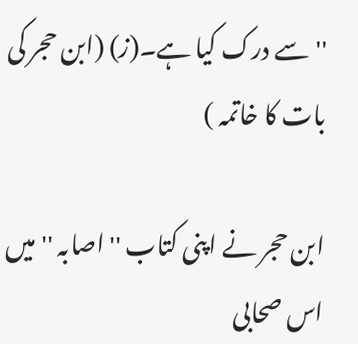''سے درک کیا ہے۔(ز) (ابن حجر کی بات کا خاتمہ )

ابن حجر نے اپنی کتاب ''اصابہ ''میں اس صحابی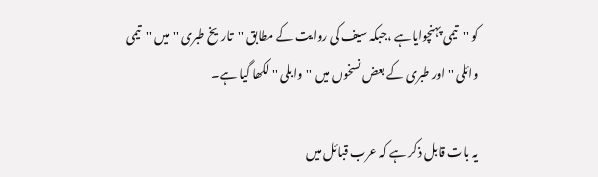کو ''تیمی پہنچوایاہے ،جبکہ سیف کی روایت کے مطابق ''تاریخ طبری ''میں ''تیمی وائلی '' اور طبری کے بعض نسخوں میں ''وابلی '' لکھا گیا ہے۔

یہ بات قابل ذکر ہے کہ عرب قبائل میں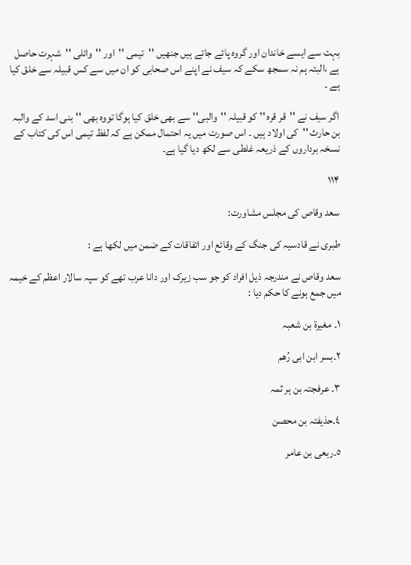بہت سے ایسے خاندان اور گروہ پائے جاتے ہیں جنھیں ''تیمی ''اور ''وائلی ''شہرت حاصل ہے ،البتہ ہم نہ سمجھ سکے کہ سیف نے اپنے اس صحابی کو ان میں سے کس قبیلہ سے خلق کیا ہے ۔

اگر سیف نے ''قر قرہ '' کو قبیلہ ''والبی'' سے بھی خلق کیا ہوگا تووہ بھی ''بنی اسد کے والبہ بن حارث ''کی اولاد ہیں ۔ اس صورت میں یہ احتمال ممکن ہے کہ لفظ تیمی اس کی کتاب کے نسخہ برداروں کے ذریعہ غلطی سے لکھ دیا گیا ہے۔

۱۱۴

سعد وقاص کی مجلس مشاورت:

طبری نے قادسیہ کی جنگ کے وقائع اور اتفاقات کے ضمن میں لکھا ہے :

سعد وقاص نے مندرجہ ذیل افراد کو جو سب زیرک اور دانا عرب تھے کو سپہ سالار اعظم کے خیمہ میں جمع ہونے کا حکم دیا :

١۔ مغیرة بن شعبہ

٢۔بسر ابن ابی رُھم

٣۔ عرفجتہ بن ہر ثمہ

٤۔حذیفتہ بن محصن

٥۔ربعی بن عامر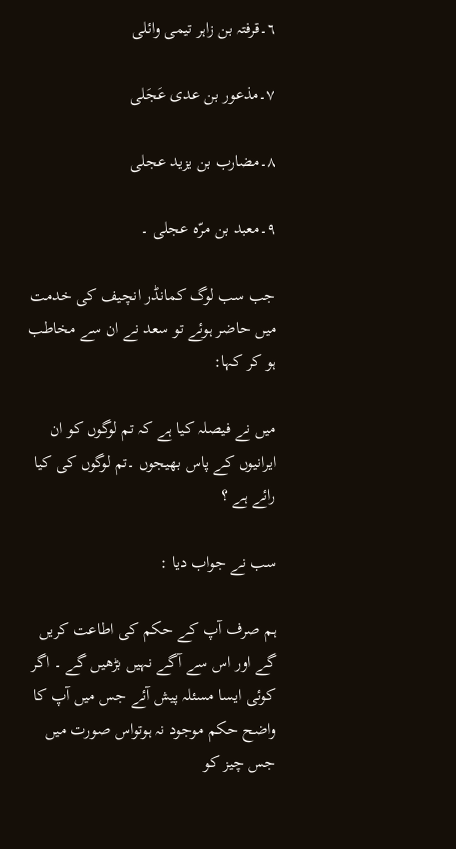٦۔قرفتہ بن زاہر تیمی وائلی

٧۔مذعور بن عدی عَجَلی

٨۔مضارب بن یزید عجلی

٩۔معبد بن مرّہ عجلی ۔

جب سب لوگ کمانڈر انچیف کی خدمت میں حاضر ہوئے تو سعد نے ان سے مخاطب ہو کر کہا:

میں نے فیصلہ کیا ہے کہ تم لوگوں کو ان ایرانیوں کے پاس بھیجوں ۔تم لوگوں کی کیا رائے ہے ؟

سب نے جواب دیا :

ہم صرف آپ کے حکم کی اطاعت کریں گے اور اس سے آگے نہیں بڑھیں گے ۔ اگر کوئی ایسا مسئلہ پیش آئے جس میں آپ کا واضح حکم موجود نہ ہوتواس صورت میں جس چیز کو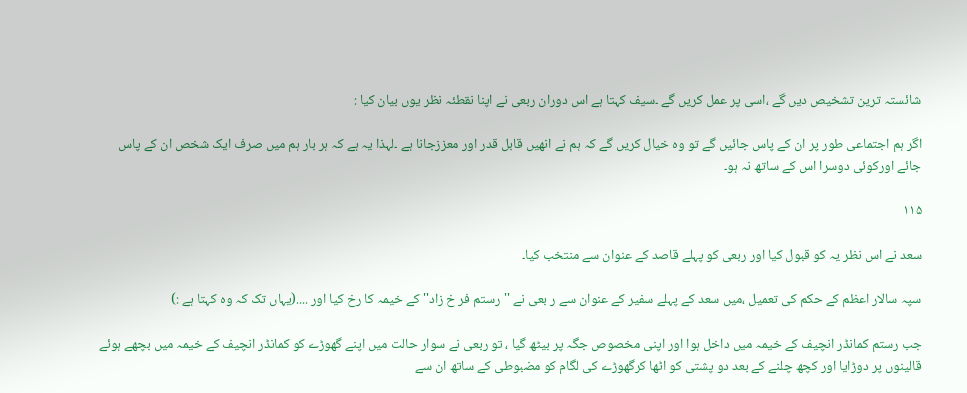شائستہ ترین تشخیص دیں گے ،اسی پر عمل کریں گے ۔سیف کہتا ہے اس دوران ربعی نے اپنا نقطئہ نظر یوں بیان کیا :

اگر ہم اجتماعی طور پر ان کے پاس جائیں گے تو وہ خیال کریں گے کہ ہم نے انھیں قابل قدر اور معززجانا ہے ۔لہذا یہ ہے کہ ہر بار ہم میں صرف ایک شخص ان کے پاس جائے اورکوئی دوسرا اس کے ساتھ نہ ہو۔

۱۱۵

سعد نے اس نظر یہ کو قبول کیا اور ربعی کو پہلے قاصد کے عنوان سے منتخب کیا۔

سپہ سالار اعظم کے حکم کی تعمیل ،میں سعد کے پہلے سفیر کے عنوان سے ر بعی نے ''رستم فر خ زاد'' کے خیمہ کا رخ کیا اور ....(یہاں تک کہ وہ کہتا ہے :)

جب رستم کمانڈر انچیف کے خیمہ میں داخل ہوا اور اپنی مخصوص جگہ پر بیٹھ گیا ، تو ربعی نے سوار حالت میں اپنے گھوڑے کو کمانڈر انچیف کے خیمہ میں بچھے ہوئے قالینوں پر دوڑایا اور کچھ چلنے کے بعد دو پشتی کو اٹھا کرگھوڑے کی لگام کو مضبوطی کے ساتھ ان سے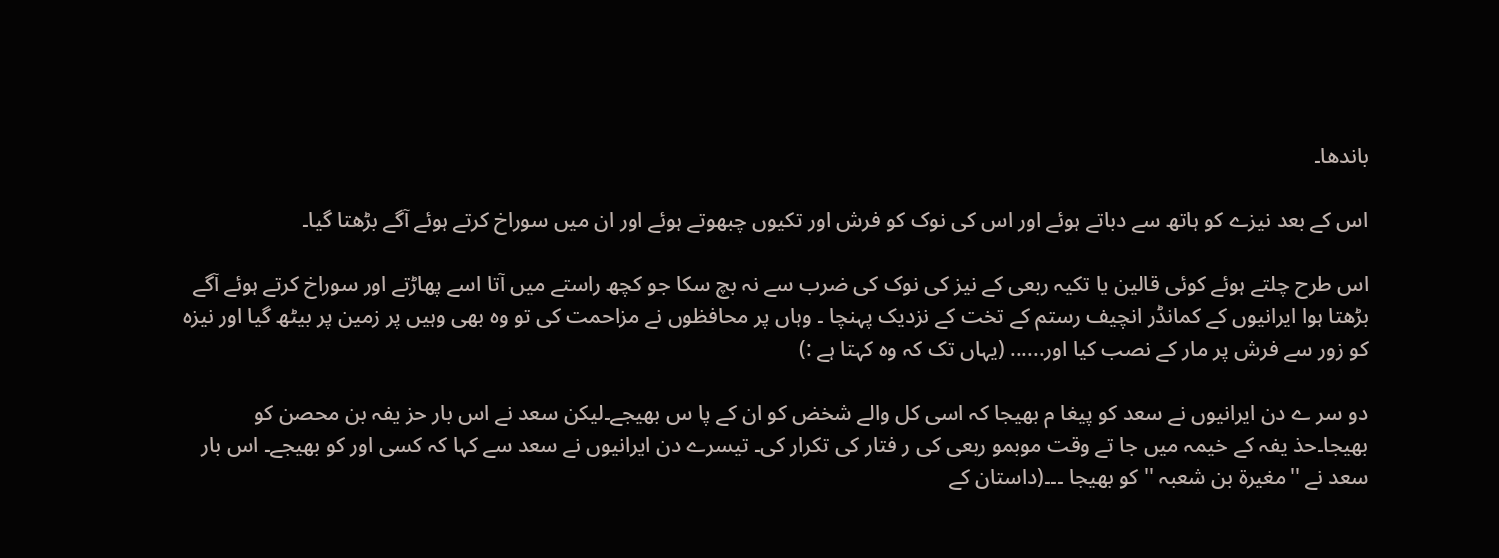باندھا۔

اس کے بعد نیزے کو ہاتھ سے دباتے ہوئے اور اس کی نوک کو فرش اور تکیوں چبھوتے ہوئے اور ان میں سوراخ کرتے ہوئے آگے بڑھتا گیا۔

اس طرح چلتے ہوئے کوئی قالین یا تکیہ ربعی کے نیز کی نوک کی ضرب سے نہ بچ سکا جو کچھ راستے میں آتا اسے پھاڑتے اور سوراخ کرتے ہوئے آگے بڑھتا ہوا ایرانیوں کے کمانڈر انچیف رستم کے تخت کے نزدیک پہنچا ۔ وہاں پر محافظوں نے مزاحمت کی تو وہ بھی وہیں پر زمین پر بیٹھ گیا اور نیزہ کو زور سے فرش پر مار کے نصب کیا اور...... (یہاں تک کہ وہ کہتا ہے :)

دو سر ے دن ایرانیوں نے سعد کو پیغا م بھیجا کہ اسی کل والے شخض کو ان کے پا س بھیجے۔لیکن سعد نے اس بار حز یفہ بن محصن کو بھیجا۔حذ یفہ کے خیمہ میں جا تے وقت موبمو ربعی کی ر فتار کی تکرار کی۔ تیسرے دن ایرانیوں نے سعد سے کہا کہ کسی اور کو بھیجے۔ اس بار سعد نے ''مغیرة بن شعبہ '' کو بھیجا ۔۔۔(داستان کے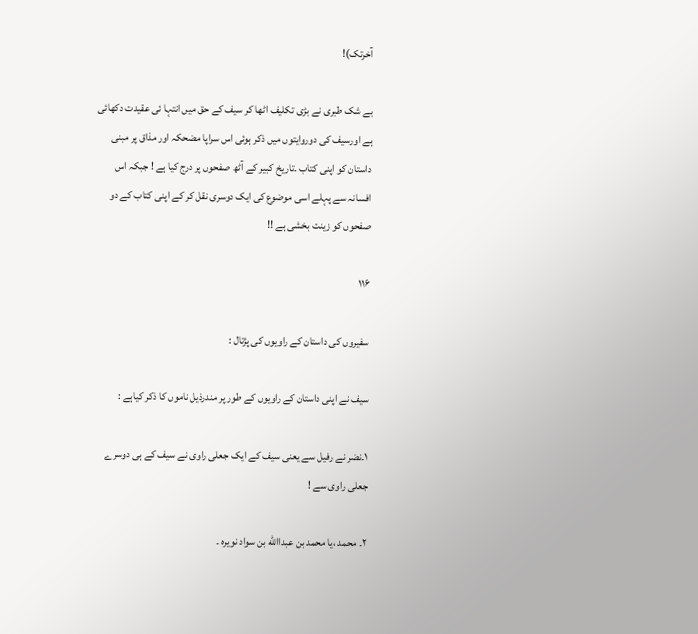آخرتک)!

بے شک طبری نے بڑی تکلیف اٹھا کر سیف کے حق میں انتہا ئی عقیدت دکھائی ہے اورسیف کی دوروایتوں میں ذکر ہوئی اس سراپا مضحکہ اور مذاق پر مبنی داستان کو اپنی کتاب ۔تاریخ کبیر کے آٹھ صفحوں پر درج کیا ہے ! جبکہ اس افسانہ سے پہلے اسی موضوع کی ایک دوسری نقل کر کے اپنی کتاب کے دو صفحوں کو زینت بخشی ہے !!

۱۱۶

سفیروں کی داستان کے راویوں کی پڑتال :

سیف نے اپنی داستان کے راویوں کے طور پر مندرذیل ناموں کا ذکر کیاہے :

١۔نضر نے رفیل سے یعنی سیف کے ایک جعلی راوی نے سیف کے ہی دوسرے جعلی راوی سے !

٢۔ محمد ،یا محمد بن عبداالله بن سواد نویرہ ۔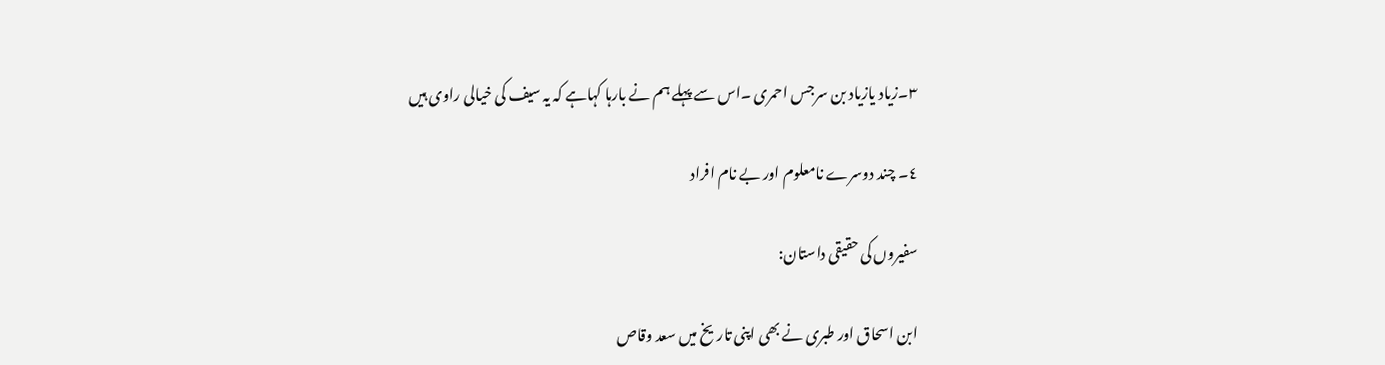٣۔زیاد یازیاد بن سرجس احمری ۔اس سے پہلے ہم نے بارہا کہاہے کہ یہ سیف کی خیالی راوی ہیں

٤۔ چند دوسرے نامعلوم اور بے نام افراد

سفیروں کی حقیقی داستان:

ابن اسحاق اور طبری نے بھی اپنی تاریخ میں سعد وقاص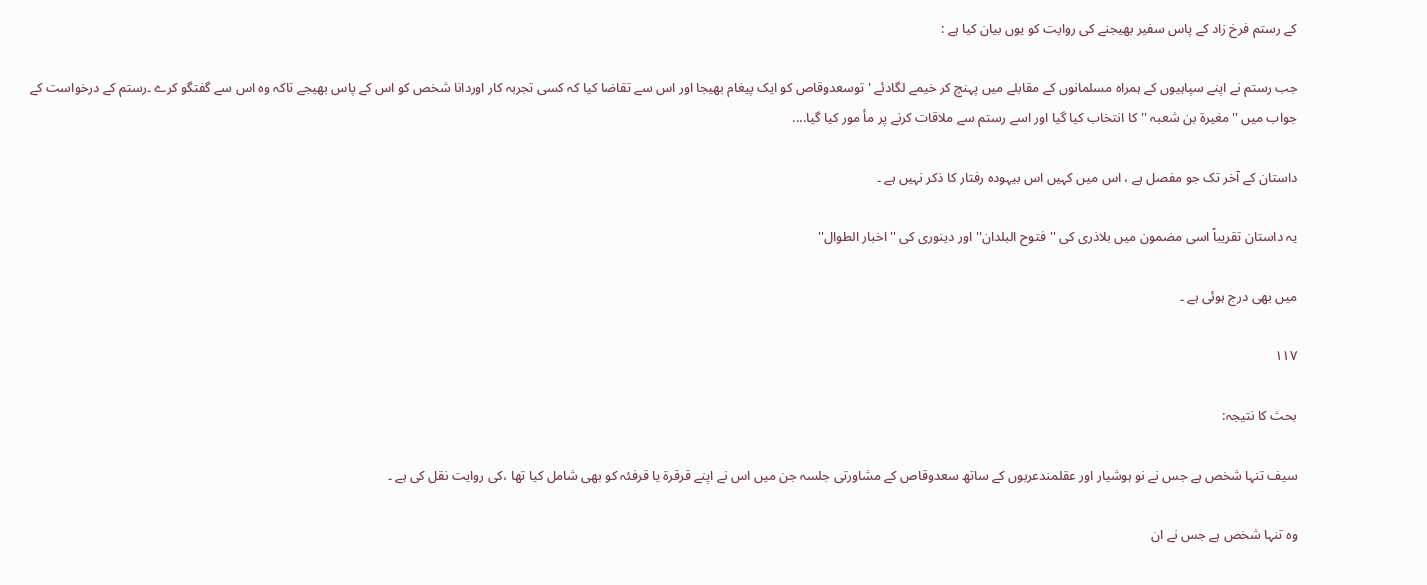کے رستم فرخ زاد کے پاس سفیر بھیجنے کی روایت کو یوں بیان کیا ہے :

جب رستم نے اپنے سپاہیوں کے ہمراہ مسلمانوں کے مقابلے میں پہنچ کر خیمے لگادئے ' توسعدوقاص کو ایک پیغام بھیجا اور اس سے تقاضا کیا کہ کسی تجربہ کار اوردانا شخص کو اس کے پاس بھیجے تاکہ وہ اس سے گفتگو کرے ۔رستم کے درخواست کے جواب میں ''مغیرة بن شعبہ ''کا انتخاب کیا گیا اور اسے رستم سے ملاقات کرنے پر مأ مور کیا گیا....

داستان کے آخر تک جو مفصل ہے ، اس میں کہیں اس بیہودہ رفتار کا ذکر نہیں ہے ۔

یہ داستان تقریباً اسی مضمون میں بلاذری کی ''فتوح البلدان''اور دینوری کی ''اخبار الطوال''

میں بھی درج ہوئی ہے ۔

۱۱۷

بحث کا نتیجہ:

سیف تنہا شخص ہے جس نے نو ہوشیار اور عقلمندعربوں کے ساتھ سعدوقاص کے مشاورتی جلسہ جن میں اس نے اپنے قرقرة یا قرفئہ کو بھی شامل کیا تھا ،کی روایت نقل کی ہے ۔

وہ تنہا شخص ہے جس نے ان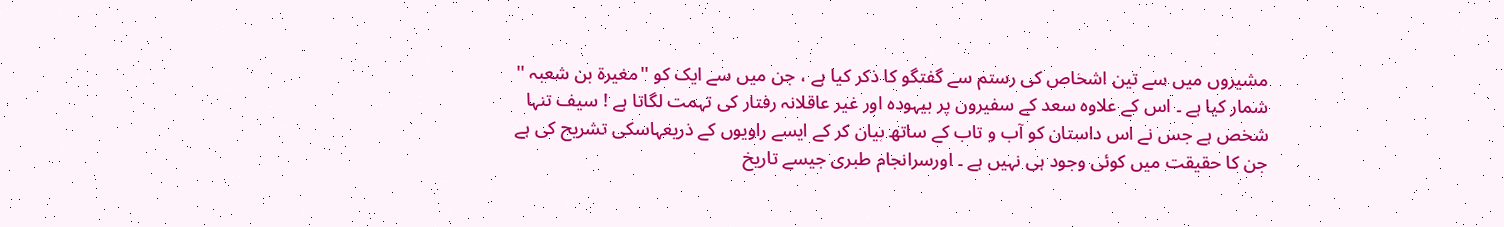مشیروں میں سے تین اشخاص کی رستم سے گفتگو کا ذکر کیا ہے ، جن میں سے ایک کو ''مغیرة بن شعبہ '' شمار کیا ہے ۔ اس کے علاوہ سعد کے سفیروں پر بیہودہ اور غیر عاقلانہ رفتار کی تہمت لگاتا ہے ! سیف تنہا شخص ہے جس نے اس داستان کو آب و تاب کے ساتھ بیان کر کے ایسے راویوں کے ذریعہاسکی تشریح کی ہے جن کا حقیقت میں کوئی وجود ہی نہیں ہے ۔ اورسرانجام طبری جیسے تاریخ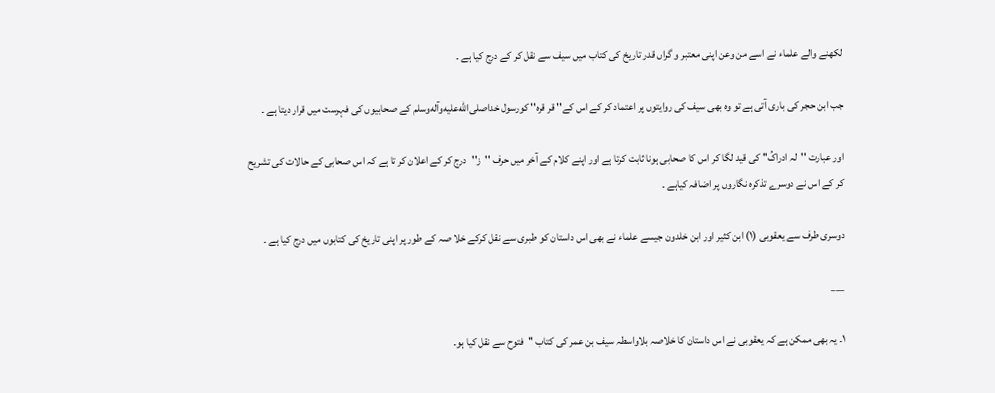لکھنے والے علماء نے اسے من وعن اپنی معتبر و گراں قدر تاریخ کی کتاب میں سیف سے نقل کر کے درج کیا ہے ۔

جب ابن حجر کی باری آتی ہے تو وہ بھی سیف کی روایتوں پر اعتماد کر کے اس کے'' قر قرہ'' کورسول خداصلى‌الله‌عليه‌وآله‌وسلم کے صحابیوں کی فہرست میں قرار دیتا ہے ۔

اور عبارت ''لہ ادراکُ'' کی قید لگا کر اس کا صحابی ہونا ثابت کرتا ہے اور اپنے کلام کے آخر میں حرف ''ز''درج کر کے اعلان کر تا ہے کہ اس صحابی کے حالات کی تشریح کر کے اس نے دوسرے تذکرہ نگاروں پر اضافہ کیاہے ۔

دوسری طرف سے یعقوبی (۱) ابن کثیر اور ابن خلدون جیسے علماء نے بھی اس داستان کو طبری سے نقل کرکے خلا صہ کے طور پر اپنی تاریخ کی کتابوں میں درج کیا ہے ۔

___

١۔ یہ بھی ممکن ہے کہ یعقوبی نے اس داستان کا خلاصہ بلاواسطہ سیف بن عمر کی کتاب ''فتوح سے نقل کیا ہو۔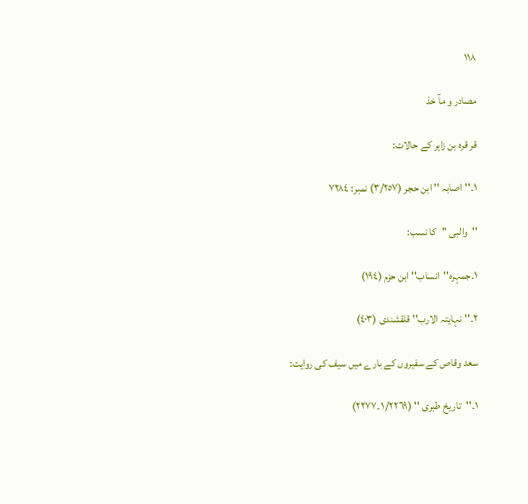۱۱۸

مصادر و مآ خذ

قر قرہ بن زاہر کے حالات:

١۔''اصابہ '' ابن حجر (٣/٢٥٧) نمبر: ٧٢٨٤

''والبی ''کا نسب:

١۔جمہرہ''انساب'' ابن حزم (١٩٤)

٢۔''نہایتہ الارب'' قلقشندی (٤٠٣)

سعد وقاص کے سفیروں کے بارے میں سیف کی روایت:

١۔''تاریخ طبری '' (١/٢٢٦٩۔٢٢٧٧)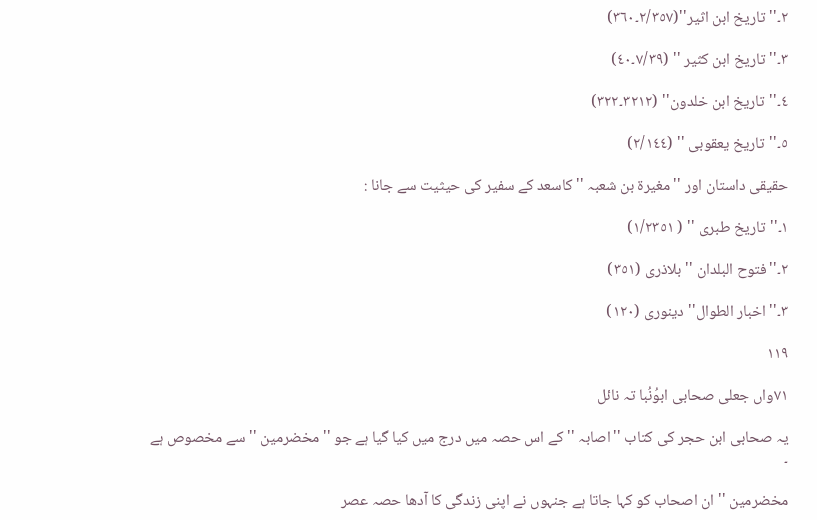٢۔''تاریخ ابن اثیر''(٢/٣٥٧۔٣٦٠)

٣۔''تاریخ ابن کثیر '' (٧/٣٩۔٤٠)

٤۔''تاریخ ابن خلدون'' (٣٢١٢۔٣٢٢)

٥۔''تاریخ یعقوبی '' (٢/١٤٤)

حقیقی داستان اور ''مغیرة بن شعبہ '' کاسعد کے سفیر کی حیثیت سے جانا :

١۔''تاریخ طبری '' ( ١/٢٣٥١)

٢۔''فتوح البلدان '' بلاذری (٣٥١)

٣۔''اخبار الطوال'' دینوری (١٢٠)

۱۱۹

٧١واں جعلی صحابی ابوُنُبا تہ نائل

یہ صحابی ابن حجر کی کتاب ''اصابہ '' کے اس حصہ میں درج میں کیا گیا ہے جو ''مخضرمین '' سے مخصوص ہے ۔

مخضرمین '' ان اصحاب کو کہا جاتا ہے جنہوں نے اپنی زندگی کا آدھا حصہ عصر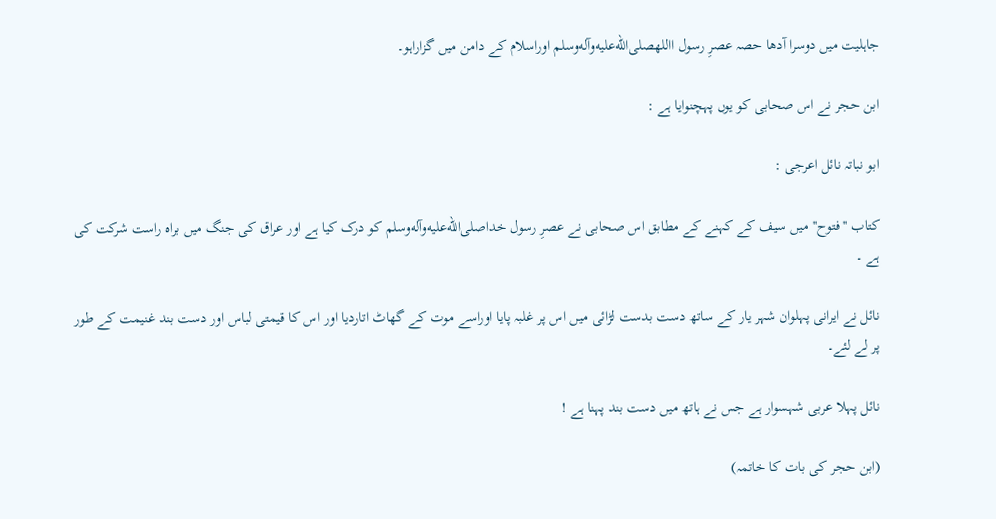جاہلیت میں دوسرا آدھا حصہ عصرِ رسول االلهصلى‌الله‌عليه‌وآله‌وسلم اوراسلام کے دامن میں گزاراہو۔

ابن حجر نے اس صحابی کو یوں پہچنوایا ہے :

ابو نباتہ نائل اعرجی :

کتاب ''فتوح'' میں سیف کے کہنے کے مطابق اس صحابی نے عصرِ رسول خداصلى‌الله‌عليه‌وآله‌وسلم کو درک کیا ہے اور عراق کی جنگ میں براہ راست شرکت کی ہے ۔

نائل نے ایرانی پہلوان شہر یار کے ساتھ دست بدست لڑائی میں اس پر غلبہ پایا اوراسے موت کے گھاٹ اتاردیا اور اس کا قیمتی لباس اور دست بند غنیمت کے طور پر لے لئے۔

نائل پہلا عربی شہسوار ہے جس نے ہاتھ میں دست بند پہنا ہے !

(ابن حجر کی بات کا خاتمہ)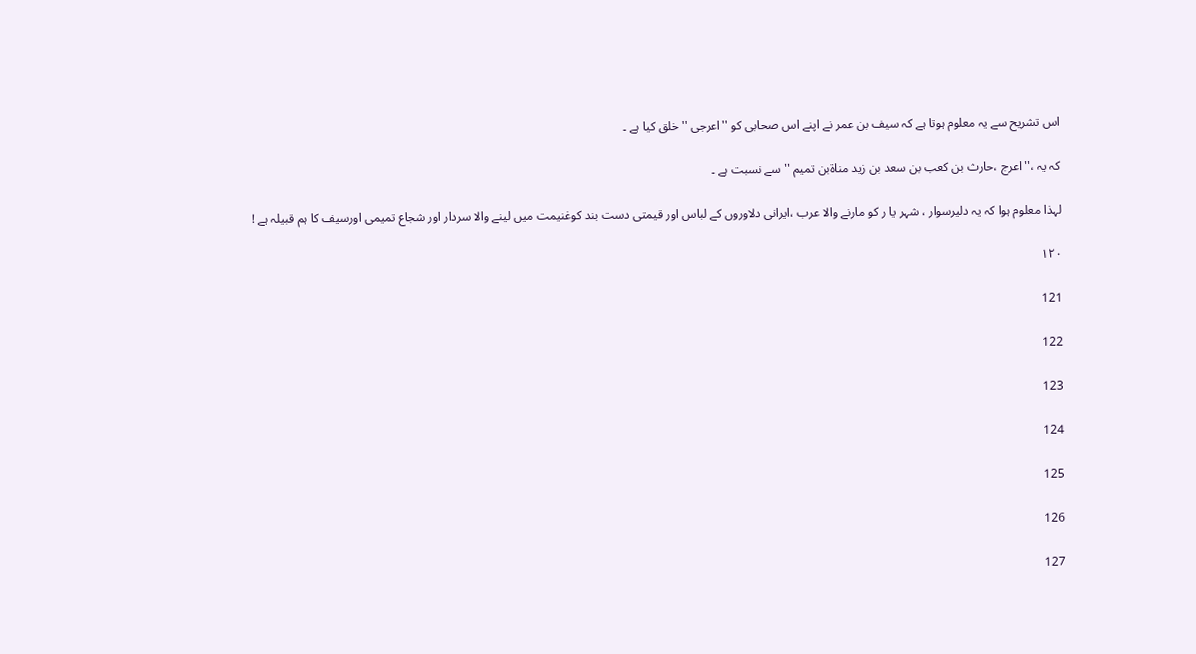اس تشریح سے یہ معلوم ہوتا ہے کہ سیف بن عمر نے اپنے اس صحابی کو ''اعرجی ''خلق کیا ہے ۔

کہ یہ ،''اعرج ،حارث بن کعب بن سعد بن زید مناةبن تمیم '' سے نسبت ہے ۔

لہذا معلوم ہوا کہ یہ دلیرسوار ، شہر یا ر کو مارنے والا عرب ،ایرانی دلاوروں کے لباس اور قیمتی دست بند کوغنیمت میں لینے والا سردار اور شجاع تمیمی اورسیف کا ہم قبیلہ ہے !

۱۲۰

121

122

123

124

125

126

127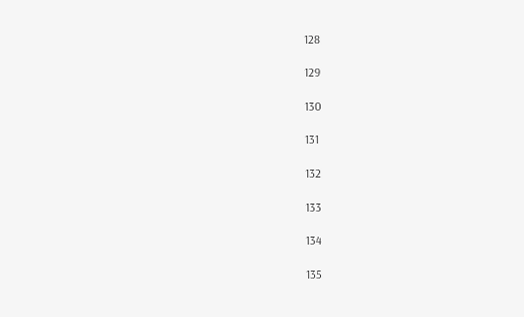128

129

130

131

132

133

134

135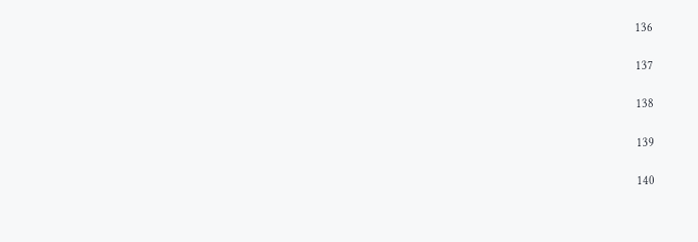136

137

138

139

140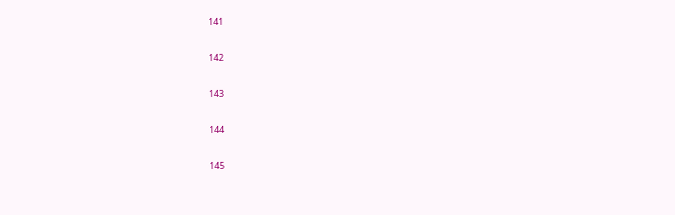141

142

143

144

145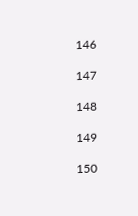146

147

148

149

150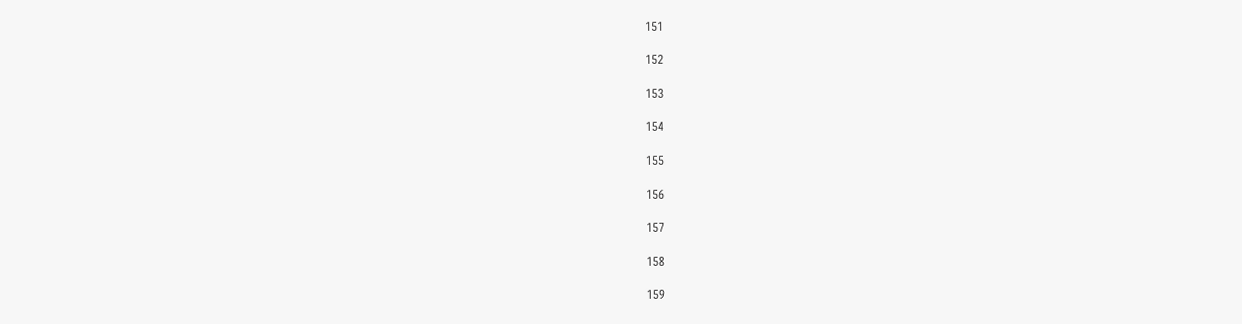151

152

153

154

155

156

157

158

159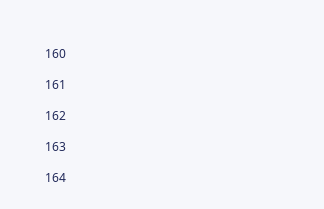160

161

162

163

164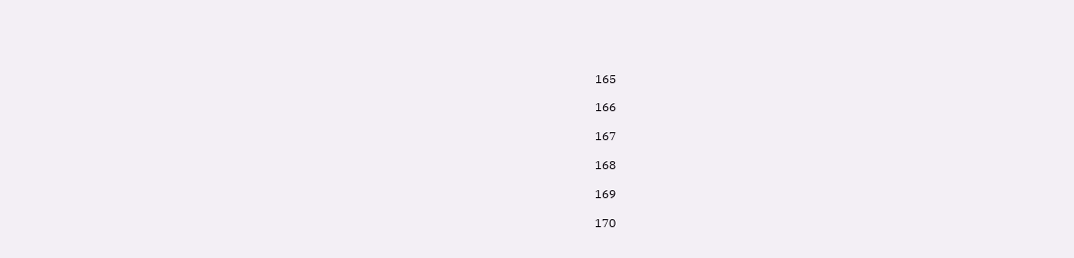165

166

167

168

169

170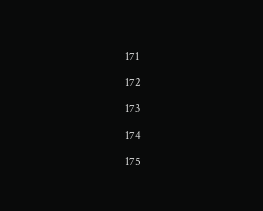171

172

173

174

175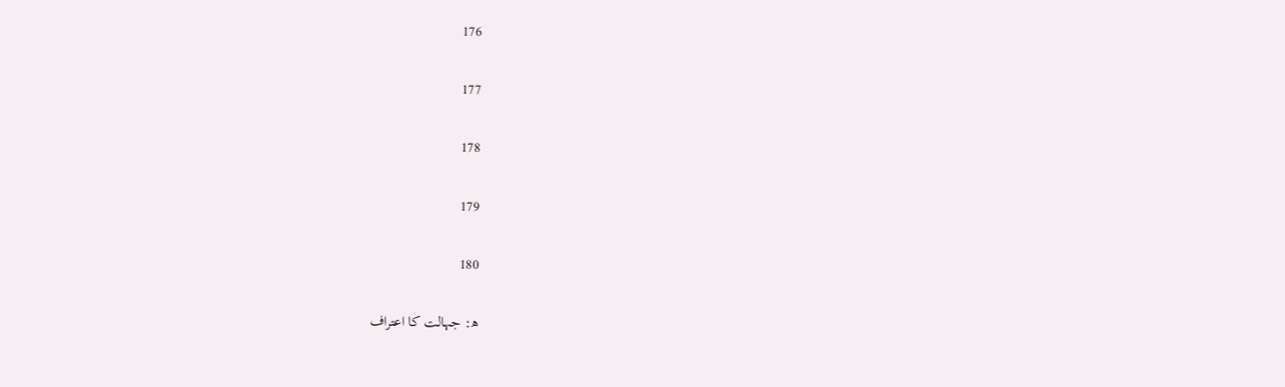176

177

178

179

180

ھ: جہالت کا اعتراف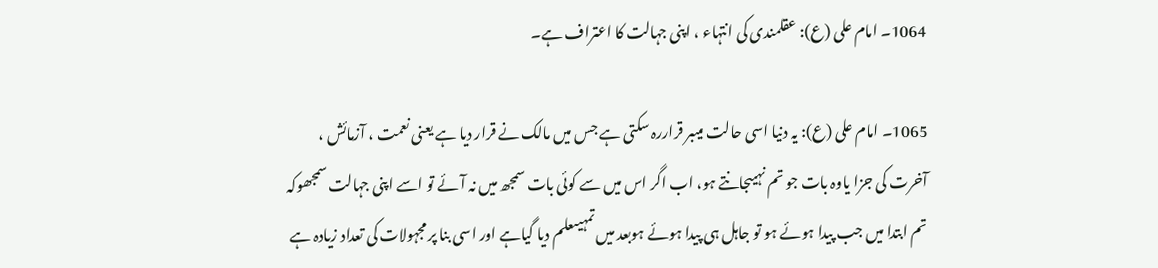1064۔ امام علی (ع): عقلمندی کی انتہاء ، اپنی جہالت کا اعتراف ہے۔

1065۔ امام علی (ع): یہ دنیا اسی حالت میںبر قراررہ سکتی ہے جس میں مالک نے قرار دیا ہے یعنی نعمت ، آزمائش ، آخرت کی جزا یاوہ بات جو تم نہیںجانتے ہو، اب اگر اس میں سے کوئی بات سمجھ میں نہ آئے تو اسے اپنی جہالت سمجھوکہ تم ابتدا میں جب پیدا ہوئے ہو تو جاہل ہی پیدا ہوئے ہوبعد میں تمہیںعلم دیا گیاہے اور اسی بنا پر مجہولات کی تعداد زیادہ ہے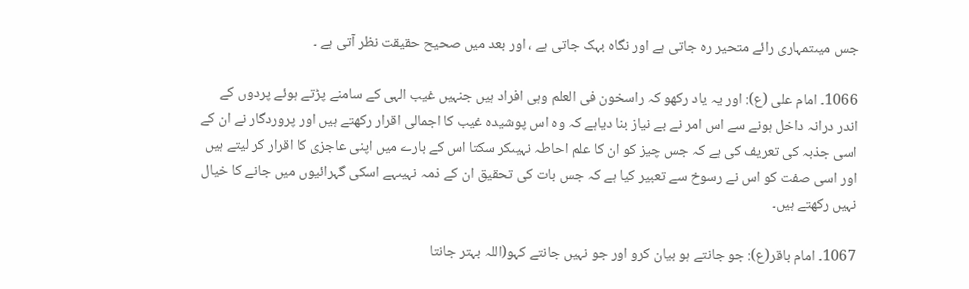جس میںتمہاری رائے متحیر رہ جاتی ہے اور نگاہ بہک جاتی ہے ، اور بعد میں صحیح حقیقت نظر آتی ہے ۔

1066۔ امام علی (ع): اور یہ یاد رکھو کہ راسخون فی العلم وہی افراد ہیں جنہیں غیب الہی کے سامنے پڑتے ہوئے پردوں کے اندر درانہ داخل ہونے سے اس امر نے بے نیاز بنا دیاہے کہ وہ اس پوشیدہ غیب کا اجمالی اقرار رکھتے ہیں اور پروردگار نے ان کے اسی جذبہ کی تعریف کی ہے کہ جس چیز کو ان کا علم احاطہ نہیںکر سکتا اس کے بارے میں اپنی عاجزی کا اقرار کر لیتے ہیں اور اسی صفت کو اس نے رسوخ سے تعبیر کیا ہے کہ جس بات کی تحقیق ان کے ذمہ نہیںہے اسکی گہرائیوں میں جانے کا خیال نہیں رکھتے ہیں۔

1067۔ امام باقر(ع): جو جانتے ہو بیان کرو اور جو نہیں جانتے کہو(اللہ بہتر جانتا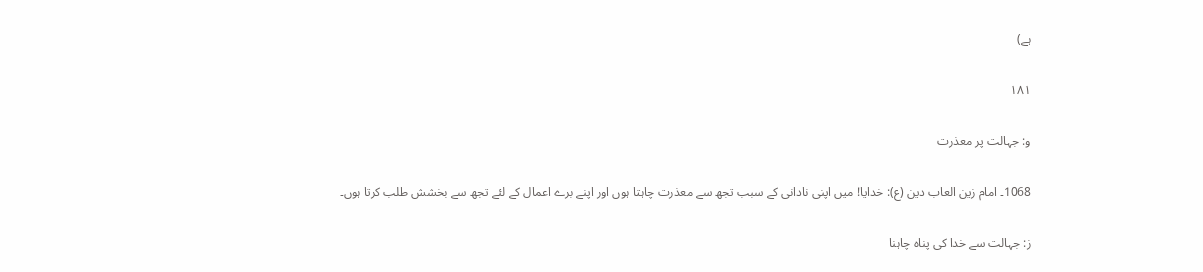ہے)

۱۸۱

و: جہالت پر معذرت

1068۔ امام زین العاب دین (ع): خدایا! میں اپنی نادانی کے سبب تجھ سے معذرت چاہتا ہوں اور اپنے برے اعمال کے لئے تجھ سے بخشش طلب کرتا ہوں۔

ز: جہالت سے خدا کی پناہ چاہنا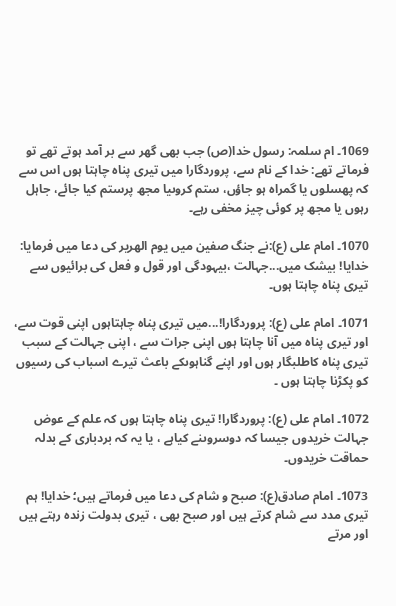1069۔ ام سلمہ: رسول خدا(ص) جب بھی گھر سے بر آمد ہوتے تھے تو فرماتے تھے: خدا کے نام سے، پروردگارا میں تیری پناہ چاہتا ہوں اس سے کہ پھسلوں یا گمراہ ہو جاؤں، ستم کروںیا مجھ پرستم کیا جائے، جاہل رہوں یا مجھ پر کوئی چیز مخفی رہے۔

1070۔ امام علی (ع):نے جنگ صفین میں یوم الھریر کی دعا میں فرمایا: خدایا! بیشک میں...جہالت ،بیہودگی اور قول و فعل کی برائیوں سے تیری پناہ چاہتا ہوں۔

1071۔ امام علی (ع): پروردگارا!...میں تیری پناہ چاہتاہوں اپنی قوت سے، اور تیری پناہ میں آنا چاہتا ہوں اپنی جرات سے ، اپنی جہالت کے سبب تیری پناہ کاطلبگار ہوں اور اپنے گناہوںکے باعث تیرے اسباب کی رسیوں کو پکڑنا چاہتا ہوں ۔

1072۔ امام علی (ع): پروردگارا! تیری پناہ چاہتا ہوں کہ علم کے عوض جہالت خریدوں جیسا کہ دوسروںنے کیاہے ، یا یہ کہ بردباری کے بدلہ حماقت خریدوں۔

1073۔ امام صادق(ع): صبح و شام کی دعا میں فرماتے ہیں؛ خدایا! ہم تیری مدد سے شام کرتے ہیں اور صبح بھی ، تیری بدولت زندہ رہتے ہیں اور مرتے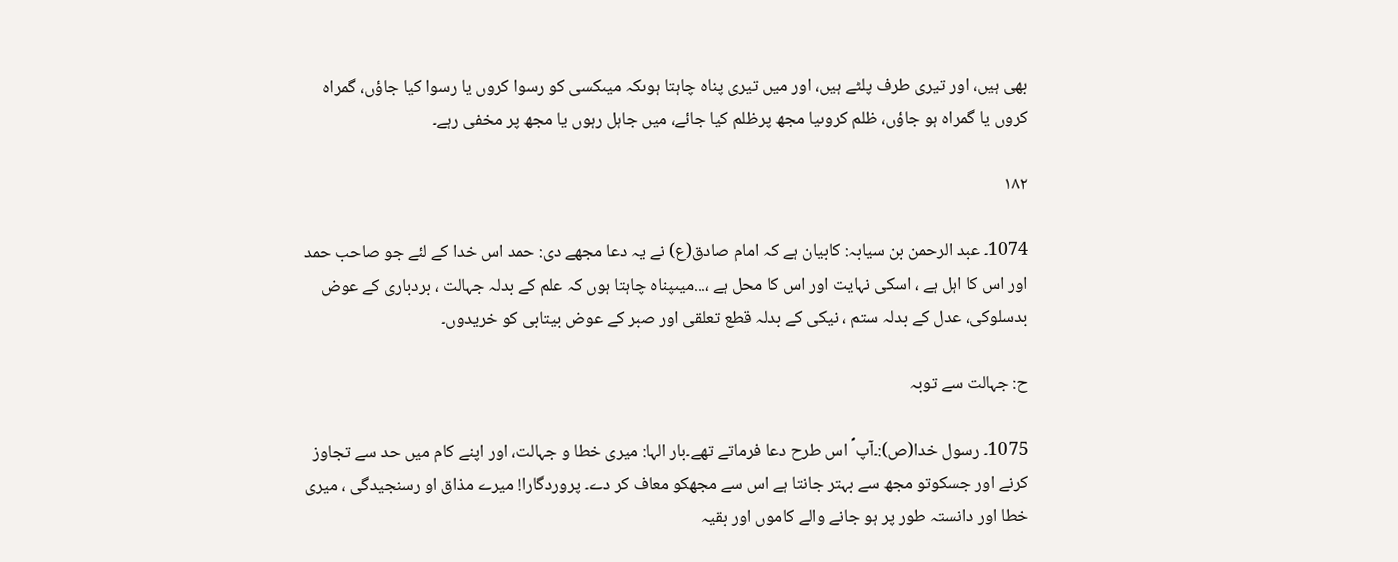بھی ہیں، اور تیری طرف پلٹے ہیں، اور میں تیری پناہ چاہتا ہوںکہ میںکسی کو رسوا کروں یا رسوا کیا جاؤں، گمراہ کروں یا گمراہ ہو جاؤں، ظلم کروںیا مجھ پرظلم کیا جائے، میں جاہل رہوں یا مجھ پر مخفی رہے۔

۱۸۲

1074۔ عبد الرحمن بن سیابہ: کابیان ہے کہ امام صادق(ع) نے یہ دعا مجھے دی: حمد اس خدا کے لئے جو صاحب حمد اور اس کا اہل ہے ، اسکی نہایت اور اس کا محل ہے ،...میںپناہ چاہتا ہوں کہ علم کے بدلہ جہالت ، بردباری کے عوض بدسلوکی، عدل کے بدلہ ستم ، نیکی کے بدلہ قطع تعلقی اور صبر کے عوض بیتابی کو خریدوں۔

ح: جہالت سے توبہ

1075۔ رسول خدا(ص):۔آپ ؐ اس طرح دعا فرماتے تھے۔بار الہا: میری خطا و جہالت، اور اپنے کام میں حد سے تجاوز کرنے اور جسکوتو مجھ سے بہتر جانتا ہے اس سے مجھکو معاف کر دے۔ پروردگارا! میرے مذاق او رسنجیدگی ، میری خطا اور دانستہ طور پر ہو جانے والے کاموں اور بقیہ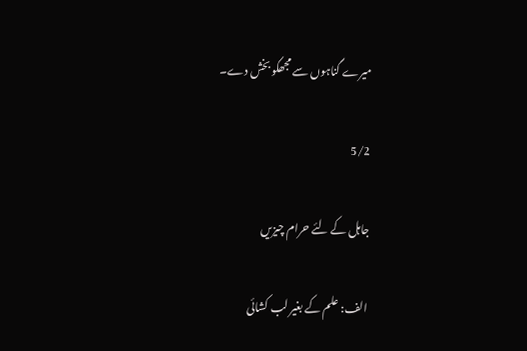میرے گناہوں سے مجھکو بخش دے۔

5/2

جاہل کے لئے حرام چیزیں

الف: علم کے بغیر لب کشائی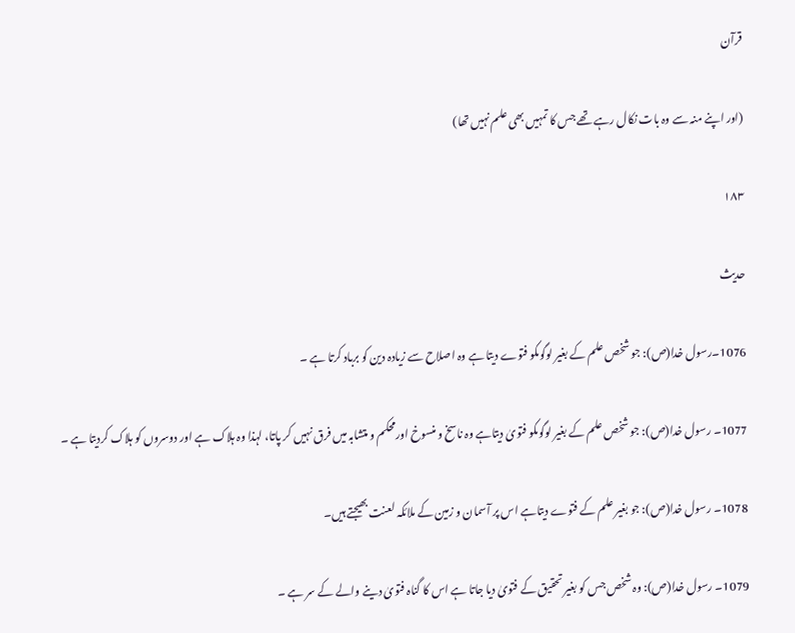قرآن

(اور اپنے منہ سے وہ بات نکال رہے تھے جس کا تمہیں بھی علم نہیں تھا)

۱۸۳

حدیث

1076۔رسول خدا(ص): جو شخص علم کے بغیر لوگوںکو فتوے دیتا ہے وہ اصلاح سے زیادہ دین کو برباد کرتا ہے ۔

1077۔ رسول خدا(ص): جو شخص علم کے بغیر لوگوںکو فتویٰ دیتاہے وہ ناسخ و منسوخ اورمحکم و متشابہ میں فرق نہیں کر پاتا، لہذا وہ ہلاک ہے اور دوسروں کو ہلاک کردیتا ہے ۔

1078۔ رسول خدا(ص): جو بغیر علم کے فتوے دیتاہے اس پر آسمان و زمین کے ملائکہ لعنت بھیجتے ہیں۔

1079۔ رسول خدا(ص): وہ شخص جس کو بغیر تحقیق کے فتویٰ دیا جاتا ہے اس کا گناہ فتویٰ دینے والے کے سر ہے ۔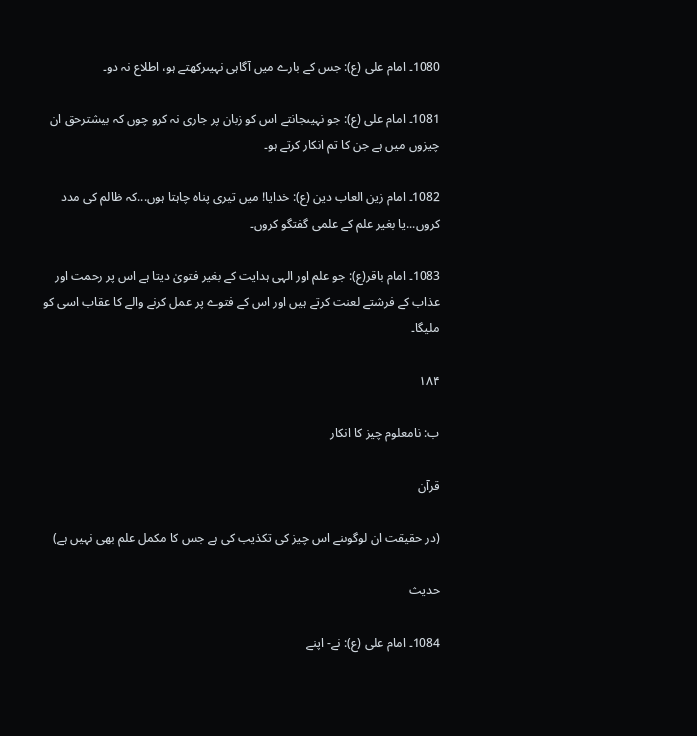1080۔ امام علی (ع): جس کے بارے میں آگاہی نہیںرکھتے ہو، اطلاع نہ دو۔

1081۔ امام علی (ع): جو نہیںجانتے اس کو زبان پر جاری نہ کرو چوں کہ بیشترحق ان چیزوں میں ہے جن کا تم انکار کرتے ہو۔

1082۔ امام زین العاب دین (ع): خدایا! میں تیری پناہ چاہتا ہوں...کہ ظالم کی مدد کروں...یا بغیر علم کے علمی گفتگو کروں۔

1083۔ امام باقر(ع): جو علم اور الہی ہدایت کے بغیر فتویٰ دیتا ہے اس پر رحمت اور عذاب کے فرشتے لعنت کرتے ہیں اور اس کے فتوے پر عمل کرنے والے کا عقاب اسی کو ملیگا۔

۱۸۴

ب: نامعلوم چیز کا انکار

قرآن

(در حقیقت ان لوگوںنے اس چیز کی تکذیب کی ہے جس کا مکمل علم بھی نہیں ہے)

حدیث

1084۔ امام علی (ع): نے- اپنے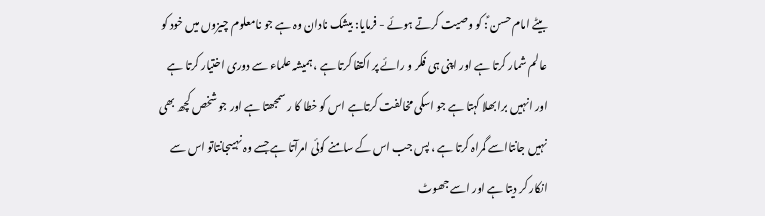بیٹے امام حسن ؑ: کو وصیت کرتے ہوئے - فرمایا: بیشک نادان وہ ہے جو نامعلوم چیزوں میں خود کو عالم شمار کرتا ہے اور اپنی ہی فکر و رائے پر اکتفا کرتا ہے ، ہمیشہ علماء سے دوری اختیار کرتا ہے اور انہیں برا بھلا کہتا ہے جو اسکی مخالفت کرتاہے اس کو خطا کا ر سمجھتا ہے اور جو شخص کچھ بھی نہیں جانتااسے گمراہ کرتا ہے ، پس جب اس کے سامنے کوئی امرآتا ہے جسے وہ نہیںجانتاتو اس سے انکار کر دیتا ہے اور اسے جھوٹ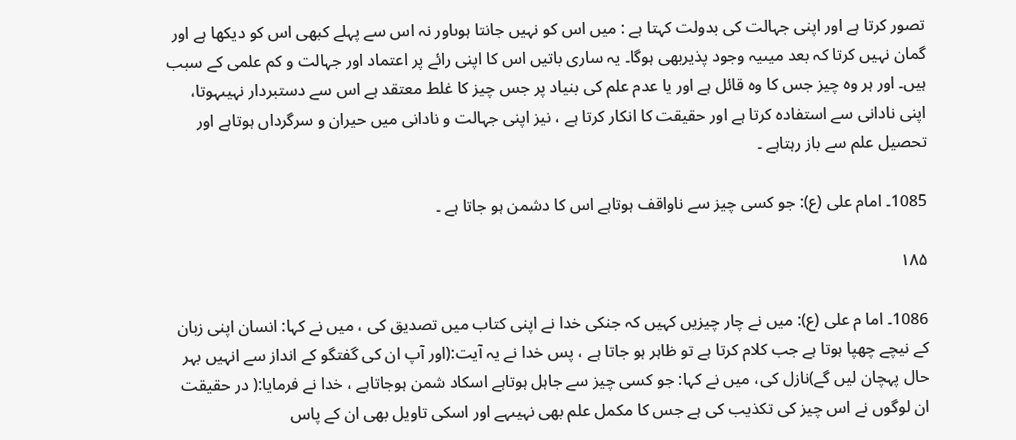تصور کرتا ہے اور اپنی جہالت کی بدولت کہتا ہے : میں اس کو نہیں جانتا ہوںاور نہ اس سے پہلے کبھی اس کو دیکھا ہے اور گمان نہیں کرتا کہ بعد میںیہ وجود پذیربھی ہوگا۔ یہ ساری باتیں اس کا اپنی رائے پر اعتماد اور جہالت و کم علمی کے سبب ہیں۔ اور ہر وہ چیز جس کا وہ قائل ہے اور یا عدم علم کی بنیاد پر جس چیز کا غلط معتقد ہے اس سے دستبردار نہیںہوتا، اپنی نادانی سے استفادہ کرتا ہے اور حقیقت کا انکار کرتا ہے ، نیز اپنی جہالت و نادانی میں حیران و سرگرداں ہوتاہے اور تحصیل علم سے باز رہتاہے ۔

1085۔ امام علی (ع): جو کسی چیز سے ناواقف ہوتاہے اس کا دشمن ہو جاتا ہے ۔

۱۸۵

1086۔ اما م علی (ع): میں نے چار چیزیں کہیں کہ جنکی خدا نے اپنی کتاب میں تصدیق کی ، میں نے کہا: انسان اپنی زبان کے نیچے چھپا ہوتا ہے جب کلام کرتا ہے تو ظاہر ہو جاتا ہے ، پس خدا نے یہ آیت:(اور آپ ان کی گفتگو کے انداز سے انہیں بہر حال پہچان لیں گے)نازل کی، میں نے کہا: جو کسی چیز سے جاہل ہوتاہے اسکاد شمن ہوجاتاہے ، خدا نے فرمایا:( در حقیقت ان لوگوں نے اس چیز کی تکذیب کی ہے جس کا مکمل علم بھی نہیںہے اور اسکی تاویل بھی ان کے پاس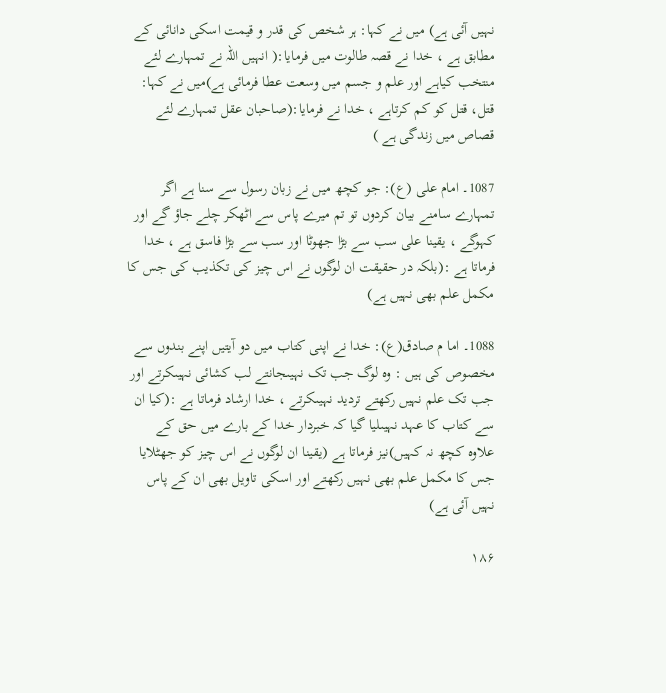نہیں آئی ہے) میں نے کہا: ہر شخص کی قدر و قیمت اسکی دانائی کے مطابق ہے ، خدا نے قصہ طالوت میں فرمایا:( انہیں اللہ نے تمہارے لئے منتخب کیاہے اور علم و جسم میں وسعت عطا فرمائی ہے)میں نے کہا: قتل، قتل کو کم کرتاہے ، خدا نے فرمایا:(صاحبان عقل تمہارے لئے قصاص میں زندگی ہے )

1087۔ امام علی (ع): جو کچھ میں نے زبان رسول سے سنا ہے اگر تمہارے سامنے بیان کردوں تو تم میرے پاس سے اٹھکر چلے جاؤ گے اور کہوگے ، یقینا علی سب سے بڑا جھوٹا اور سب سے بڑا فاسق ہے ، خدا فرماتا ہے :(بلکہ در حقیقت ان لوگوں نے اس چیز کی تکذیب کی جس کا مکمل علم بھی نہیں ہے)

1088۔ اما م صادق(ع): خدا نے اپنی کتاب میں دو آیتیں اپنے بندوں سے مخصوص کی ہیں : وہ لوگ جب تک نہیںجانتے لب کشائی نہیںکرتے اور جب تک علم نہیں رکھتے تردید نہیںکرتے ، خدا ارشاد فرماتا ہے :(کیا ان سے کتاب کا عہد نہیںلیا گیا کہ خبردار خدا کے بارے میں حق کے علاوہ کچھ نہ کہیں)نیز فرماتا ہے (یقینا ان لوگوں نے اس چیز کو جھٹلایا جس کا مکمل علم بھی نہیں رکھتے اور اسکی تاویل بھی ان کے پاس نہیں آئی ہے)

۱۸۶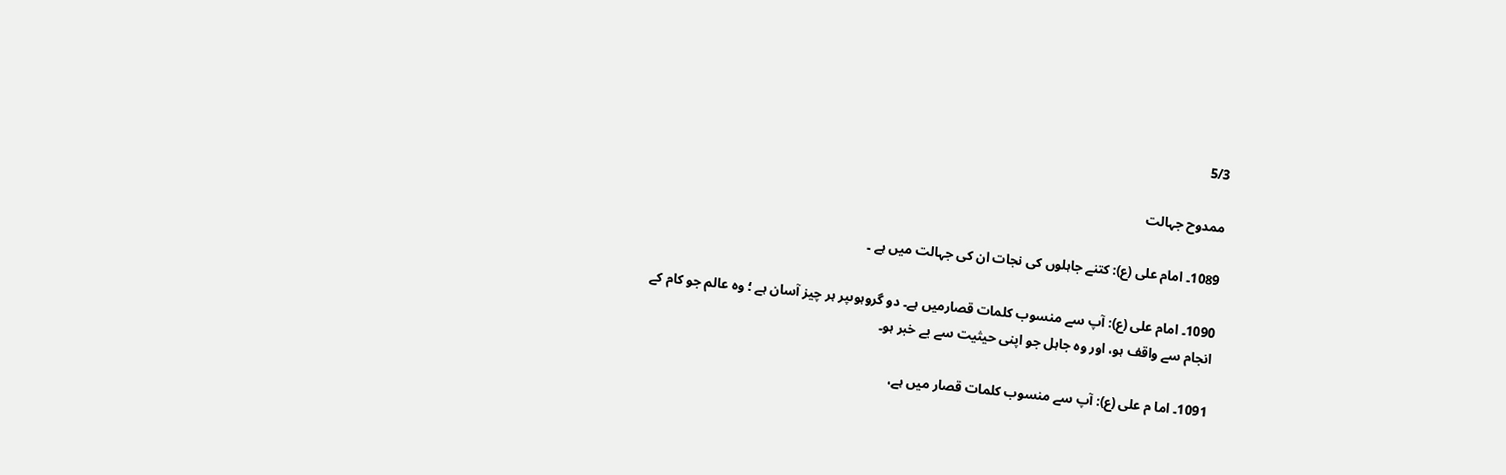5/3

ممدوح جہالت

1089۔ امام علی (ع): کتنے جاہلوں کی نجات ان کی جہالت میں ہے ۔

1090۔ امام علی (ع): آپ سے منسوب کلمات قصارمیں ہے۔ دو گروہوںپر ہر چیز آسان ہے ؛ وہ عالم جو کام کے انجام سے واقف ہو، اور وہ جاہل جو اپنی حیثیت سے بے خبر ہو۔

1091۔ اما م علی (ع): آپ سے منسوب کلمات قصار میں ہے،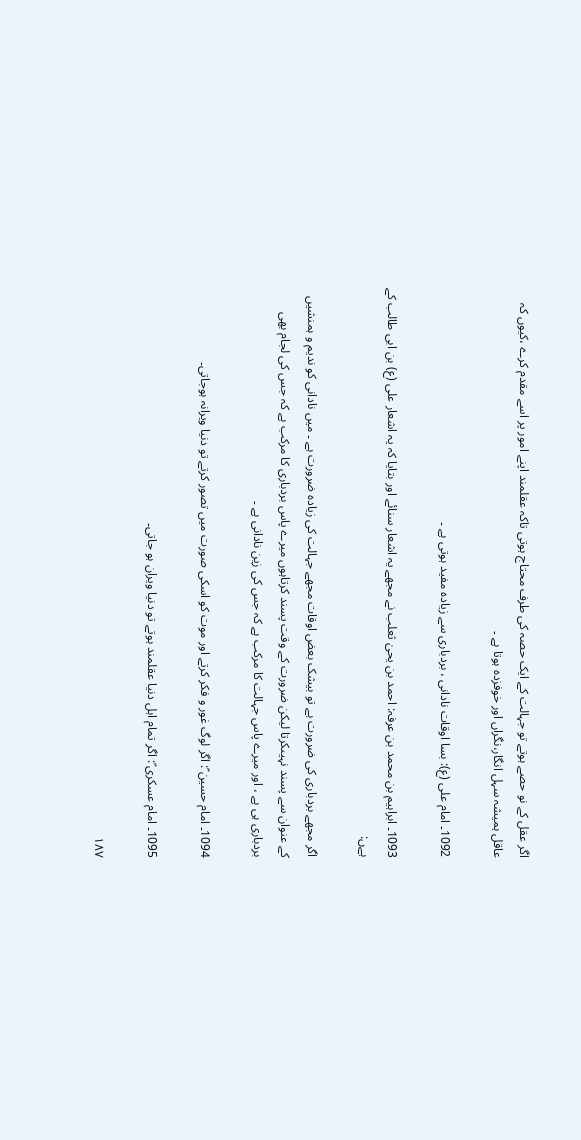اگر عقل کے نو حصے ہوتے تو جہالت کے ایک حصہ کی طرف محتاج ہوتی تاکہ عقلمند اپنے امور پر اسے مقدم کرے ،کیوں کہ عاقل ہمیشہ سہل انگار،نگراں اور خوفزدہ ہوتا ہے ۔

1092۔ امام علی (ع): بسا اوقات نادانی ، بردباری سے زیادہ مفید ہوتی ہے ۔

1093۔ ابراہیم بن محمد بن عرفہ: احمد بن یحیٰ ثعلب نے مجھے یہ اشعار سنائے اور بتایا کہ یہ اشعار علی (ع) بن ابی طالب کے ہےں:

اگر مجھے بردباری کی ضرورت ہے تو بیشک بعض اوقات مجھے جہالت کی زیادہ ضرورت ہے ۔ میں نادانی کو ندیم و ہمنشیں کے عنوان سے پسند نہیںکرتا لیکن ضرورت کے وقت پسند کرتاہوں میرے پاس بردباری کا مرکب ہے کہ جس کی لجام بھی بردباری ہی ہے ، اور میرے پاس جہالت کا مرکب ہے کہ جس کی زین نادانی ہے ۔

1094۔ امام حسین ؑ: اگر لوگ غور و فکر کرتے اور موت کو اسکی صورت میں تصور کرتے تو دنیا ویرانہ ہوجاتی۔

1095۔ امام عسکری ؑ: اگر تمام اہل دنیا عقلمند ہوتے تو دنیا ویران ہو جاتی۔

۱۸۷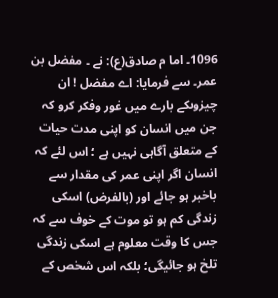1096۔ اما م صادق(ع): نے ۔ مفضل بن عمر۔ سے فرمایا: اے مفضل ! ان چیزوںکے بارے میں غور وفکر کرو کہ جن میں انسان کو اپنی مدت حیات کے متعلق آگاہی نہیں ہے ؛ اس لئے کہ انسان اگر اپنی عمر کی مقدار سے باخبر ہو جائے اور (بالفرض) اسکی زندگی کم ہو تو موت کے خوف سے کہ جس کا وقت معلوم ہے اسکی زندگی تلخ ہو جائیگی؛ بلکہ اس شخص کے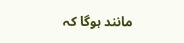مانند ہوگا کہ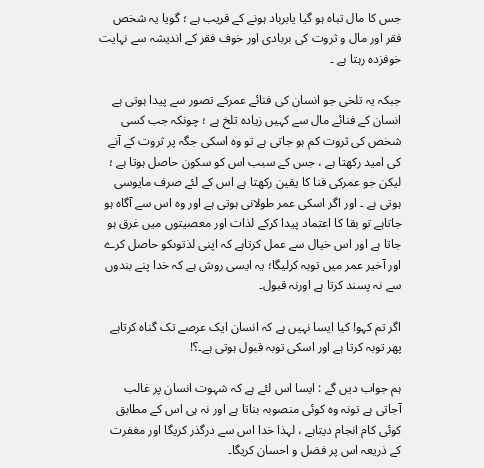جس کا مال تباہ ہو گیا یابرباد ہونے کے قریب ہے ؛ گویا یہ شخص فقر اور مال و ثروت کی بربادی اور خوف فقر کے اندیشہ سے نہایت خوفزدہ رہتا ہے ۔

جبکہ یہ تلخی جو انسان کی فنائے عمرکے تصور سے پیدا ہوتی ہے انسان کے فنائے مال سے کہیں زیادہ تلخ ہے ؛ چونکہ جب کسی شخص کی ثروت کم ہو جاتی ہے تو وہ اسکی جگہ پر ثروت کے آنے کی امید رکھتا ہے ، جس کے سبب اس کو سکون حاصل ہوتا ہے ؛ لیکن جو عمرکی فنا کا یقین رکھتا ہے اس کے لئے صرف مایوسی ہوتی ہے ۔ اور اگر اسکی عمر طولانی ہوتی ہے اور وہ اس سے آگاہ ہو جاتاہے تو بقا کا اعتماد پیدا کرکے لذات اور معصیتوں میں غرق ہو جاتا ہے اور اس خیال سے عمل کرتاہے کہ اپنی لذتوںکو حاصل کرے اور آخیر عمر میں توبہ کرلیگا؛ یہ ایسی روش ہے کہ خدا پنے بندوں سے نہ پسند کرتا ہے اورنہ قبول۔

اگر تم کہو! کیا ایسا نہیں ہے کہ انسان ایک عرصے تک گناہ کرتاہے پھر توبہ کرتا ہے اور اسکی توبہ قبول ہوتی ہے۔؟!

ہم جواب دیں گے : ایسا اس لئے ہے کہ شہوت انسان پر غالب آجاتی ہے تونہ وہ کوئی منصوبہ بناتا ہے اور نہ ہی اس کے مطابق کوئی کام انجام دیتاہے ، لہذا خدا اس سے درگذر کریگا اور مغفرت کے ذریعہ اس پر فضل و احسان کریگا۔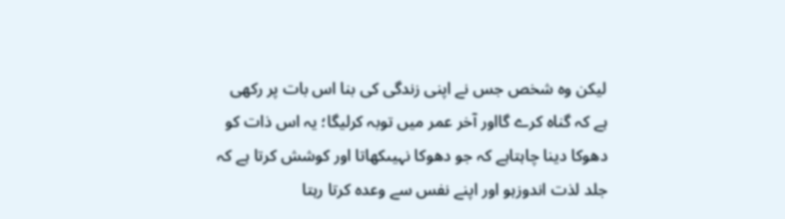لیکن وہ شخص جس نے اپنی زندگی کی بنا اس بات پر رکھی ہے کہ گناہ کرے گااور آخر عمر میں توبہ کرلیگا؛ یہ اس ذات کو دھوکا دینا چاہتاہے کہ جو دھوکا نہیںکھاتا اور کوشش کرتا ہے کہ جلد لذت اندوزہو اور اپنے نفس سے وعدہ کرتا رہتا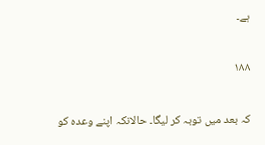ہے۔

۱۸۸

کہ بعد میں توبہ کر لیگا۔ حالانکہ اپنے وعدہ کو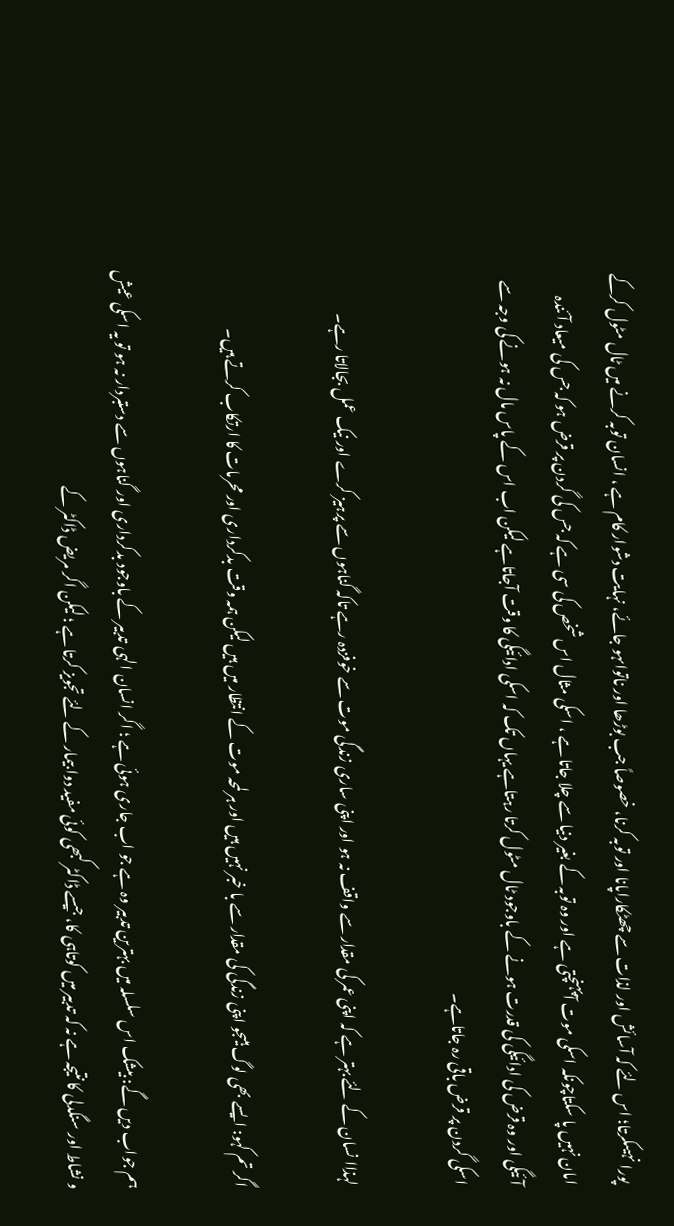پورا نہیںکرتا؛ اس لئے کہ آسائش اور لذات سے چھٹکاراپانا اور توبہ کرنا، خصوصاً جب بوڑھا اور ناتواںہو جائے، نہایت دشوار کام ہے ، انسان توبہ کرنے میں ٹال مٹول کرکے امان نہیں پا سکتاچونکہ اسکی موت آپہنچتی ہے اور وہ توبہ کے بغیر دنیا سے چلا جاتا ہے ، اسکی مثال اس شخص کی سی ہے کہ جس کی گردن پر قرض ہو کہ جس کی میعاد آئندہ آئیگی اور وہ قرض کی ادائیگی کی قدرت ہونے کے باوجود ٹال مٹول کرتا رہتاہے یہاں تک کہ اسکی ادائیگی کا وقت آجاتاہے لیکن اب اس کے پاس مال نہ ہونے کی وجہ سے اسکی گردن پر قرض باقی رہ جاتاہے۔

لہذاا نسان کے لئے بہتر ہے کہ اپنی عمر کی مقدار سے واقف نہ ہو اور اپنی ساری زندگی موت سے خوفزدہ رہے تاکہ گناہوں سے پرہیز کرے اور نیک عمل بجالاتا رہے۔

اگر تم کہو: ایسے بھی لوگ ہیںجو اپنی زندگی کی مقدار سے با خبر نہیں ہیں اور ہر لمحہ موت کے انتظار میں ہیں لیکن ہمہ وقت بدکرداری اور محرمات کا ارتکاب کرتے ہیں۔

ہم جواب دیں گے: بیشک اس سلسلہ میں بہترین تدبیر وہ ہے جو اب جاری ہوئی ہے ؛ اگر انسان الہی تدبیر کے باوجود بدکرداری اور گناہوں سے دستبردار نہ ہو تو یہ اسکی عیش و نشاط اور سنگدلی کا نتیجہ ہے نہ کہ تدبیر میں کوتاہی کا، جیسے ڈاکٹر کبھی کوئی مفید دوا بیمار کے لئے تجویز کرتا ہے ؛ لیکن اگر مریض ڈاکٹر کے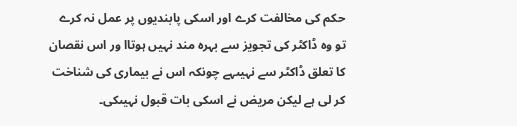حکم کی مخالفت کرے اور اسکی پابندیوں پر عمل نہ کرے تو وہ ڈاکٹر کی تجویز سے بہرہ مند نہیں ہوتاا ور اس نقصان کا تعلق ڈاکٹر سے نہیںہے چونکہ اس نے بیماری کی شناخت کر لی ہے لیکن مریض نے اسکی بات قبول نہیںکی۔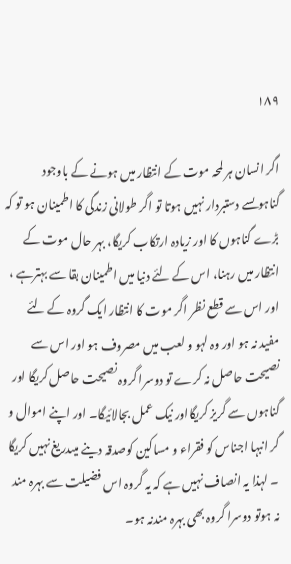۱۸۹

اگر انسان ہر لمحہ موت کے انتظار میں ہونے کے باوجود گناہوںسے دستبردار نہیں ہوتا تو اگر طولانی زندگی کا اطمینان ہو تو کہ بڑے گناہوں کا اور زیادہ ارتکاب کریگا، بہر حال موت کے انتظار میں رہنا، اس کے لئے دنیا میں اطمینان بقا سے بہترہے ، اور اس سے قطع نظر اگر موت کا انتظار ایک گروہ کے لئے مفید نہ ہو اور وہ لہو و لعب میں مصروف ہو اور اس سے نصیحت حاصل نہ کرے تو دوسرا گروہ نصیحت حاصل کریگا اور گناہوں سے گریز کریگااور نیک عمل بجالائیگا۔ اور اپنے اموال و گر انبہا اجناس کو فقراء و مساکین کوصدقہ دینے میںدریغ نہیں کریگا ۔ لہذا یہ انصاف نہیں ہے کہ یہ گروہ اس فضیلت سے بہرہ مند نہ ہوتو دوسرا گروہ بھی بہرہ مندنہ ہو۔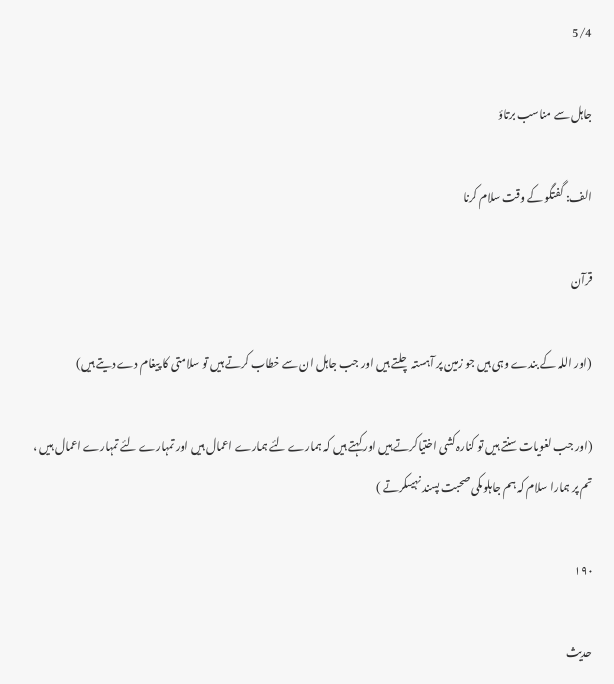5/4

جاہل سے مناسب برتاؤ

الف: گفتگو کے وقت سلام کرنا

قرآن

(اور اللہ کے بندے وہی ہیں جو زمین پر آہستہ چلتے ہیں اور جب جاہل ان سے خطاب کرتے ہیں تو سلامتی کا پیغام دے دیتے ہیں)

(اور جب لغویات سنتے ہیں تو کنارہ کشی اختیاکرتے ہیں اور کہتے ہیں کہ ہمارے لئے ہمارے اعمال ہیں اور تمہارے لئے تمہارے اعمال ہیں ، تم پر ہمارا سلام کہ ہم جاہلوںکی صحبت پسند نہیںکرتے )

۱۹۰

حدیث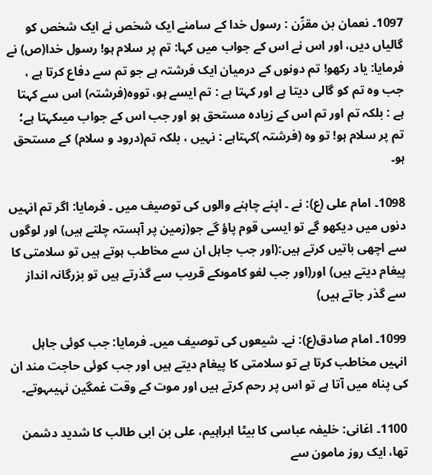1097۔ نعمان بن مقرِّن : رسول خدا کے سامنے ایک شخص نے ایک شخص کو گالیاں دیں، اور اس نے اس کے جواب میں کہا: تم پر سلام ہو! رسول خدا(ص) نے فرمایا: یاد رکھو! تم دونوں کے درمیان ایک فرشتہ ہے جو تم سے دفاع کرتا ہے ، جب وہ تم کو گالی دیتا ہے اور کہتا ہے : تم ایسے ہو، تووہ(فرشتہ) اس سے کہتا ہے : بلکہ تم اور تم اس کے زیادہ مستحق ہو اور جب اس کے جواب میںکہتا ہے؛ تم پر سلام ہو! تو وہ (فرشتہ )کہتاہے : نہیں ، بلکہ تم(درود و سلام) کے مستحق ہو۔

1098۔ امام علی (ع): نے ۔ اپنے چاہنے والوں کی توصیف میں ۔ فرمایا: اگر تم انہیں دنوں میں دیکھو گے تو ایسی قوم پاؤ گے جو(زمین پر آہستہ چلتے ہیں) اور لوگوں سے اچھی باتیں کرتے ہیں:(اور جب جاہل ان سے مخاطب ہوتے ہیں تو سلامتی کا پیغام دیتے ہیں) اور(اور جب لغو کاموںکے قریب سے گذرتے ہیں تو بزرگانہ انداز سے گذر جاتے ہیں)

1099۔ امام صادق(ع): نے۔ شیعوں کی توصیف میں۔ فرمایا: جب کوئی جاہل انہیں مخاطب کرتا ہے تو سلامتی کا پیغام دیتے ہیں اور جب کوئی حاجت مند ان کی پناہ میں آتا ہے تو اس پر رحم کرتے ہیں اور موت کے وقت غمگین نہیںہوتے۔

1100۔ اغانی: خلیفہ عباسی کا بیٹا ابراہیم، علی بن ابی طالب کا شدید دشمن تھا، ایک روز مامون سے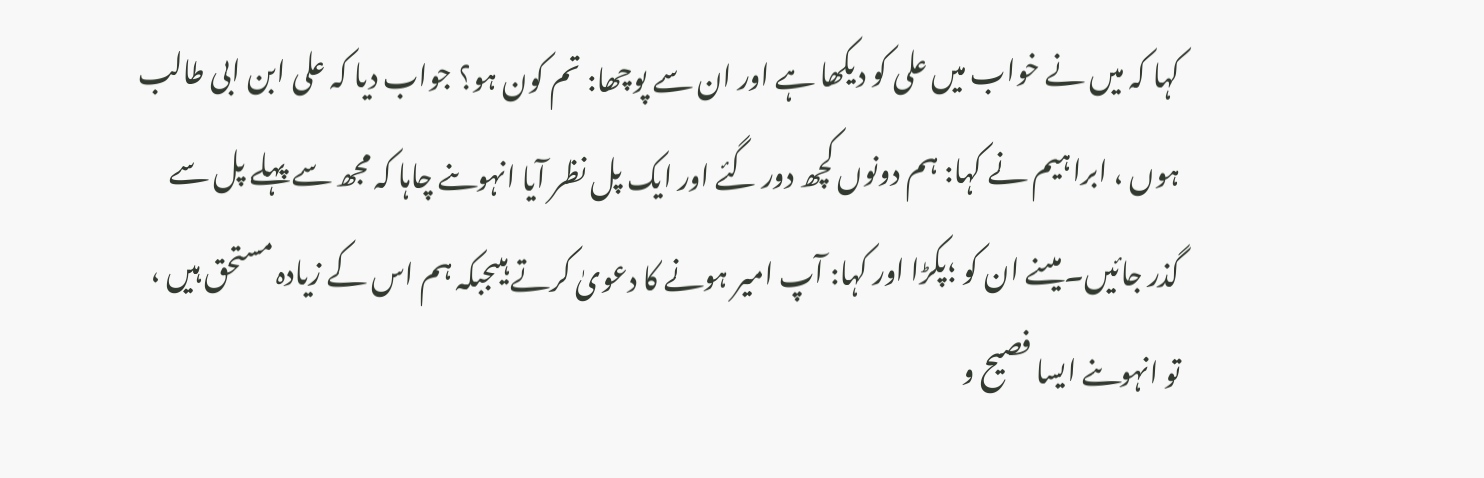کہا کہ میں نے خواب میں علی کو دیکھا ہے اور ان سے پوچھا: تم کون ہو؟ جواب دیا کہ علی ابن ابی طالب ہوں ، ابراہیم نے کہا: ہم دونوں کچھ دور گئے اور ایک پل نظر آیا انہوںنے چاہا کہ مجھ سے پہلے پل سے گذر جائیں۔ میںنے ان کو ؛پکڑا اور کہا: آپ امیر ہونے کا دعویٰ کرتے ہیںجبکہ ہم اس کے زیادہ مستحق ہیں ، تو انہوںنے ایسا فصیح و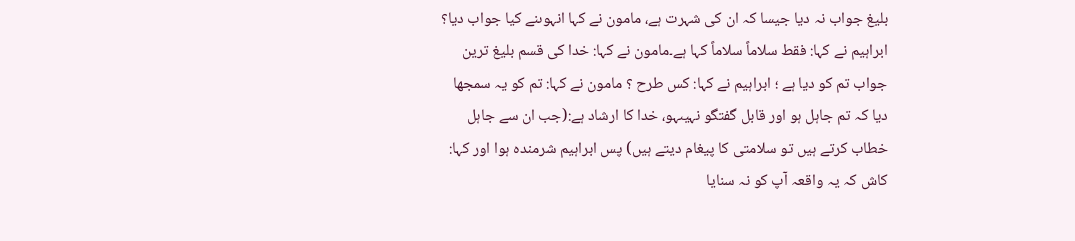بلیغ جواب نہ دیا جیسا کہ ان کی شہرت ہے، مامون نے کہا انہوںنے کیا جواب دیا؟ ابراہیم نے کہا: فقط سلاماً سلاماً کہا ہے۔مامون نے کہا: خدا کی قسم بلیغ ترین جواب تم کو دیا ہے ؛ ابراہیم نے کہا: کس طرح ؟ مامون نے کہا: تم کو یہ سمجھا دیا کہ تم جاہل ہو اور قابل گفتگو نہیںہو، خدا کا ارشاد ہے:(جب ان سے جاہل خطاب کرتے ہیں تو سلامتی کا پیغام دیتے ہیں) پس ابراہیم شرمندہ ہوا اور کہا: کاش کہ یہ واقعہ آپ کو نہ سنایا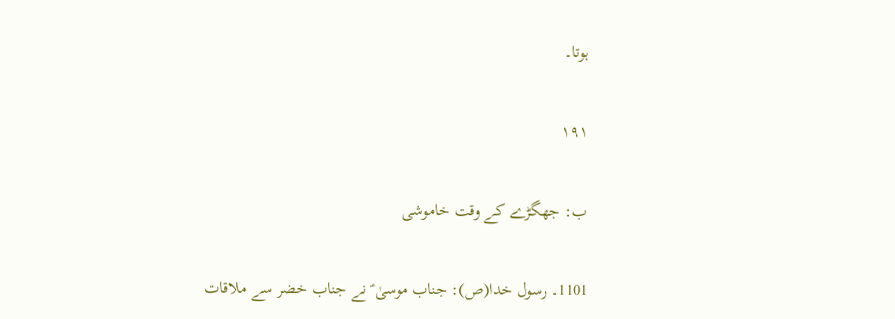ہوتا۔

۱۹۱

ب: جھگڑے کے وقت خاموشی

1101۔ رسول خدا(ص): جناب موسیٰ ؑ نے جناب خضر سے ملاقات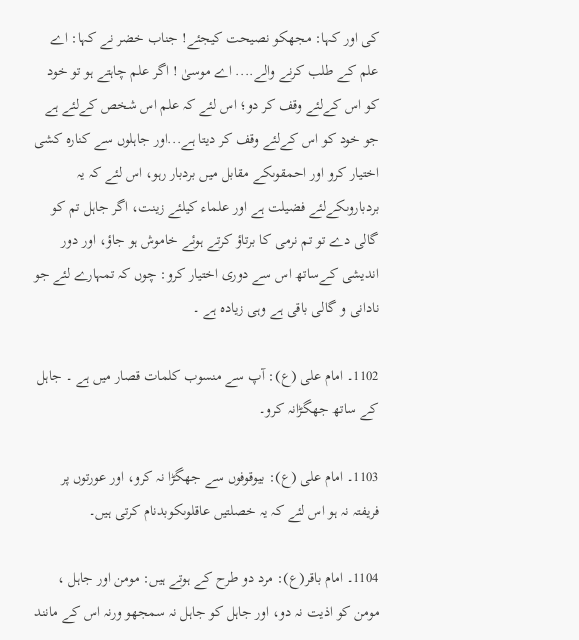کی اور کہا: مجھکو نصیحت کیجئے! جناب خضر نے کہا: اے علم کے طلب کرنے والے.... اے موسیٰ ! اگر علم چاہتے ہو تو خود کو اس کےلئے وقف کر دو؛ اس لئے کہ علم اس شخص کےلئے ہے جو خود کو اس کےلئے وقف کر دیتا ہے...اور جاہلوں سے کنارہ کشی اختیار کرو اور احمقوںکے مقابل میں بردبار رہو، اس لئے کہ یہ بردباروںکےلئے فضیلت ہے اور علماء کیلئے زینت، اگر جاہل تم کو گالی دے تو تم نرمی کا برتاؤ کرتے ہوئے خاموش ہو جاؤ، اور دور اندیشی کےساتھ اس سے دوری اختیار کرو: چوں کہ تمہارے لئے جو نادانی و گالی باقی ہے وہی زیادہ ہے ۔

1102۔ امام علی (ع): آپ سے منسوب کلمات قصار میں ہے ۔ جاہل کے ساتھ جھگڑانہ کرو۔

1103۔ امام علی (ع): بیوقوفوں سے جھگڑا نہ کرو، اور عورتوں پر فریفتہ نہ ہو اس لئے کہ یہ خصلتیں عاقلوںکوبدنام کرتی ہیں۔

1104۔ امام باقر(ع): مرد دو طرح کے ہوتے ہیں: مومن اور جاہل ، مومن کو اذیت نہ دو، اور جاہل کو جاہل نہ سمجھو ورنہ اس کے مانند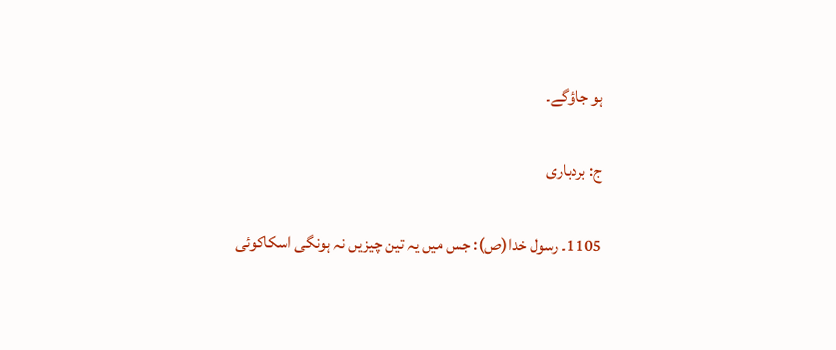ہو جاؤگے۔

ج: بردباری

1105۔ رسول خدا(ص): جس میں یہ تین چیزیں نہ ہونگی اسکاکوئی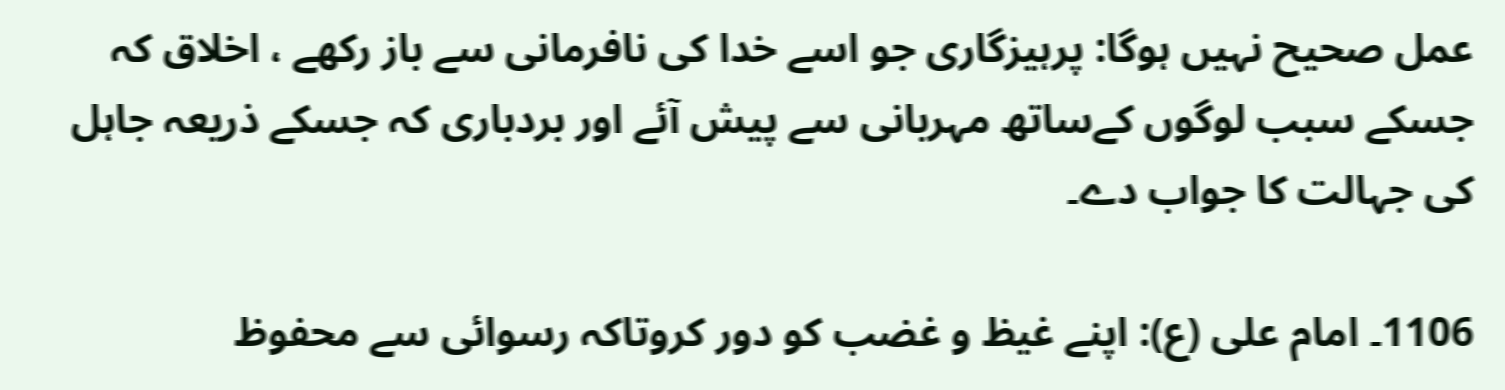عمل صحیح نہیں ہوگا: پرہیزگاری جو اسے خدا کی نافرمانی سے باز رکھے ، اخلاق کہ جسکے سبب لوگوں کےساتھ مہربانی سے پیش آئے اور بردباری کہ جسکے ذریعہ جاہل کی جہالت کا جواب دے۔

1106۔ امام علی (ع): اپنے غیظ و غضب کو دور کروتاکہ رسوائی سے محفوظ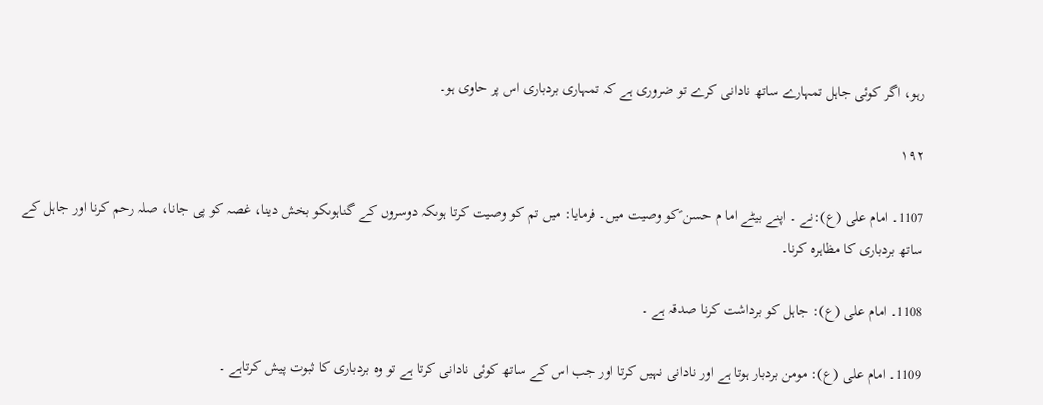رہو، اگر کوئی جاہل تمہارے ساتھ نادانی کرے تو ضروری ہے کہ تمہاری بردباری اس پر حاوی ہو۔

۱۹۲

1107۔ امام علی (ع):نے ۔ اپنے بیٹے اما م حسن ؑکو وصیت میں۔ فرمایا: میں تم کو وصیت کرتا ہوںکہ دوسروں کے گناہوںکو بخش دینا، غصہ کو پی جانا، صلہ رحم کرنا اور جاہل کے ساتھ بردباری کا مظاہرہ کرنا۔

1108۔ امام علی (ع): جاہل کو برداشت کرنا صدقہ ہے ۔

1109۔ امام علی (ع): مومن بردبار ہوتا ہے اور نادانی نہیں کرتا اور جب اس کے ساتھ کوئی نادانی کرتا ہے تو وہ بردباری کا ثبوت پیش کرتاہے ۔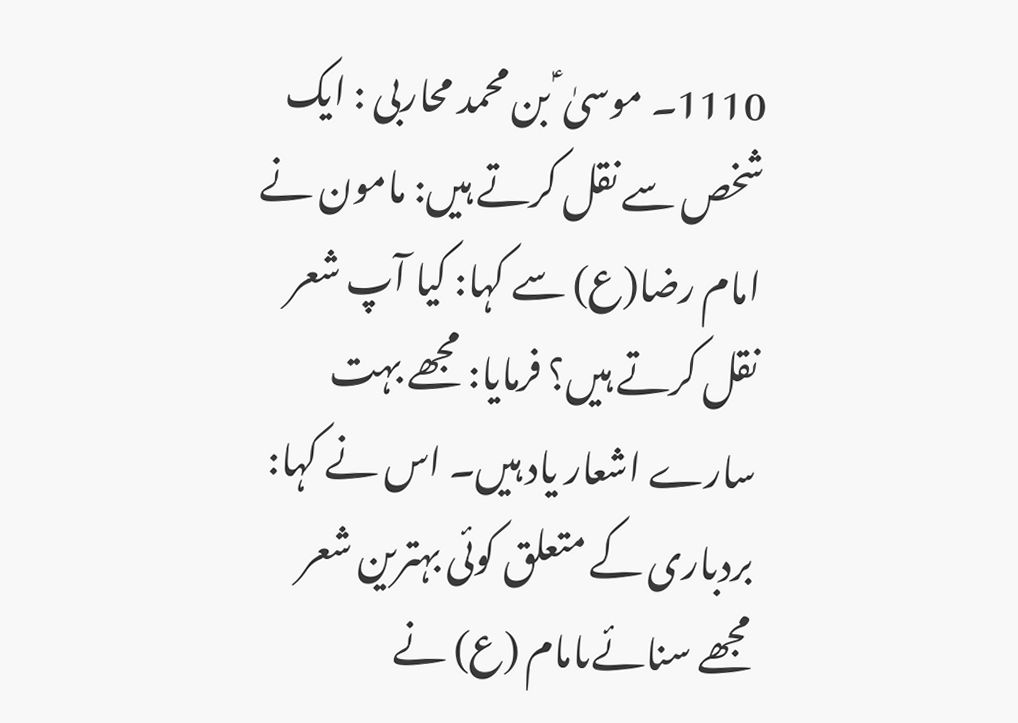1110۔ موسیٰ ؑ بن محمد محاربی : ایک شخص سے نقل کرتے ہیں: مامون نے امام رضا(ع) سے کہا: کیا آپ شعر نقل کرتے ہیں؟ فرمایا: مجھے بہت سارے اشعار یاد ہیں۔ اس نے کہا: بردباری کے متعلق کوئی بہترین شعر مجھے سنائےںامام (ع) نے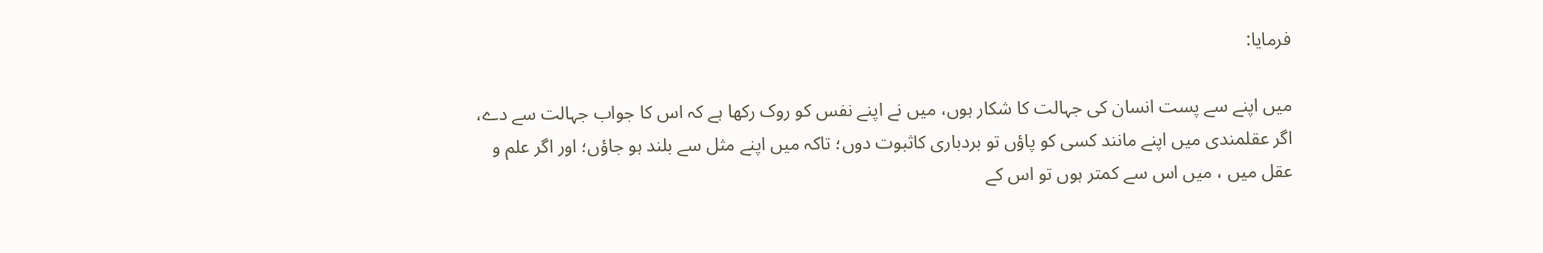فرمایا:

میں اپنے سے پست انسان کی جہالت کا شکار ہوں، میں نے اپنے نفس کو روک رکھا ہے کہ اس کا جواب جہالت سے دے، اگر عقلمندی میں اپنے مانند کسی کو پاؤں تو بردباری کاثبوت دوں؛ تاکہ میں اپنے مثل سے بلند ہو جاؤں؛ اور اگر علم و عقل میں ، میں اس سے کمتر ہوں تو اس کے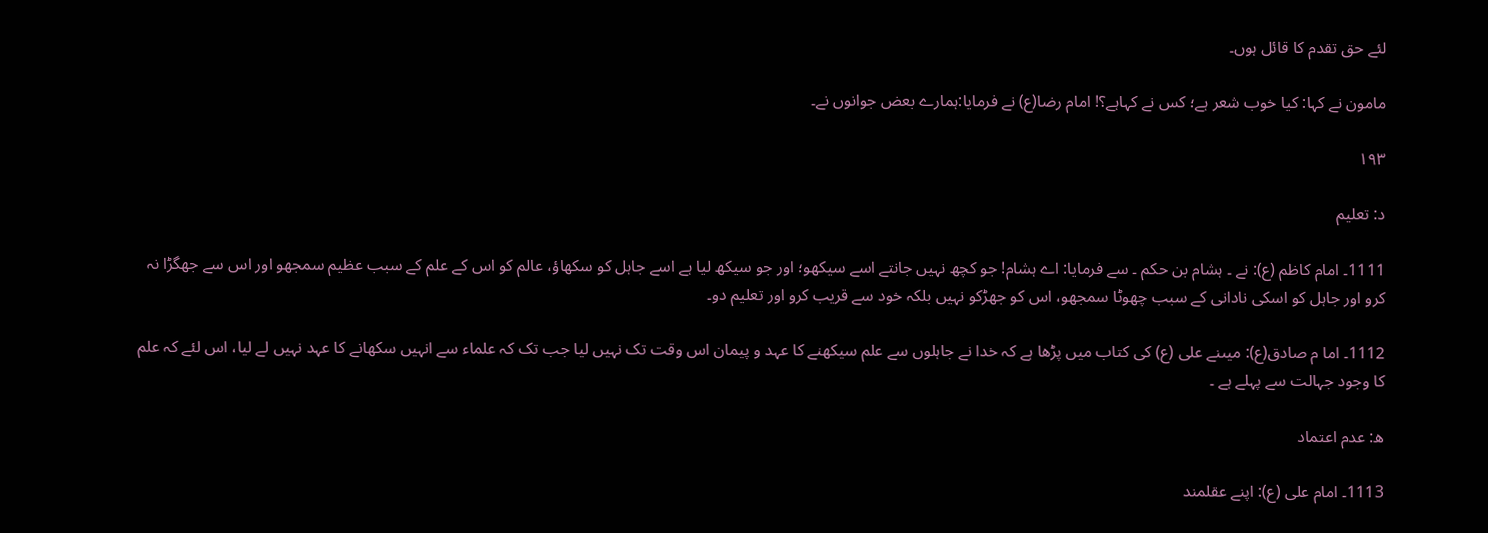لئے حق تقدم کا قائل ہوں۔

مامون نے کہا: کیا خوب شعر ہے؛ کس نے کہاہے؟! امام رضا(ع) نے فرمایا:ہمارے بعض جوانوں نے۔

۱۹۳

د: تعلیم

1111۔ امام کاظم (ع): نے ۔ ہشام بن حکم ۔ سے فرمایا: اے ہشام! جو کچھ نہیں جانتے اسے سیکھو؛ اور جو سیکھ لیا ہے اسے جاہل کو سکھاؤ، عالم کو اس کے علم کے سبب عظیم سمجھو اور اس سے جھگڑا نہ کرو اور جاہل کو اسکی نادانی کے سبب چھوٹا سمجھو، اس کو جھڑکو نہیں بلکہ خود سے قریب کرو اور تعلیم دو۔

1112۔ اما م صادق(ع): میںنے علی (ع) کی کتاب میں پڑھا ہے کہ خدا نے جاہلوں سے علم سیکھنے کا عہد و پیمان اس وقت تک نہیں لیا جب تک کہ علماء سے انہیں سکھانے کا عہد نہیں لے لیا، اس لئے کہ علم کا وجود جہالت سے پہلے ہے ۔

ھ: عدم اعتماد

1113۔ امام علی (ع): اپنے عقلمند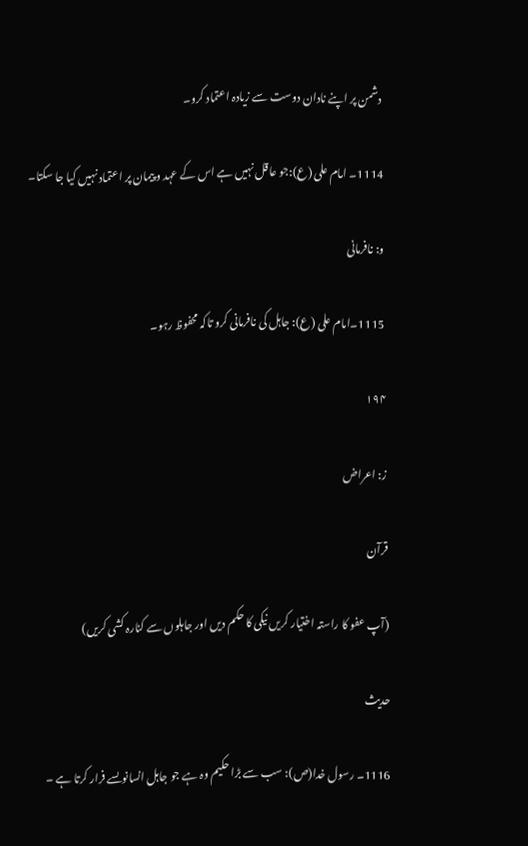دشمن پر اپنے نادان دوست سے زیادہ اعتماد کرو۔

1114۔ امام علی (ع):جو عاقل نہیں ہے اس کے عہد و پیمان پر اعتماد نہیں کیا جا سکتا۔

و: نافرمانی

1115۔امام علی (ع): جاہل کی نافرمانی کرو تاکہ محفوظ رہو۔

۱۹۴

ز: اعراض

قرآن

(آپ عفو کا راستہ اختیار کریں نیکی کا حکم دیں اور جاہلوں سے کنارہ کشی کریں)

حدیث

1116۔ رسول خدا(ص): سب سے بڑا حکیم وہ ہے جو جاہل انسانوںسے فرار کرتا ہے ۔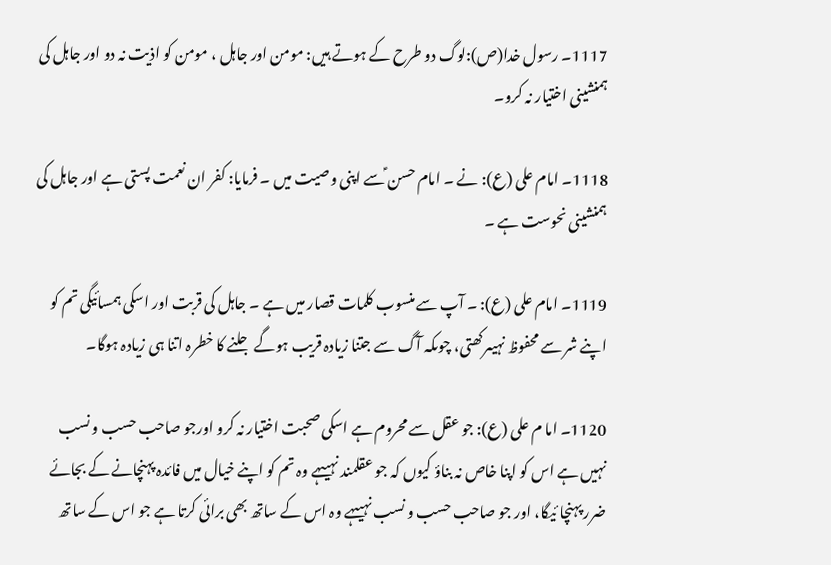1117۔ رسول خدا(ص):لوگ دو طرح کے ہوتے ہیں: مومن اور جاہل ، مومن کو اذیت نہ دو اور جاہل کی ہمنشینی اختیار نہ کرو۔

1118۔ امام علی (ع): نے ۔ امام حسن ؑسے اپنی وصیت میں ۔ فرمایا: کفر ان نعمت پستی ہے اور جاہل کی ہمنشینی نحوست ہے ۔

1119۔ امام علی (ع): ۔ آپ سے منسوب کلمات قصار میں ہے ۔ جاہل کی قربت اور اسکی ہمسائیگی تم کو اپنے شر سے محفوظ نہیںرکھتی، چوںکہ آگ سے جتنا زیادہ قریب ہوگے جلنے کا خطرہ اتنا ہی زیادہ ہوگا۔

1120۔ اما م علی (ع): جو عقل سے محروم ہے اسکی صحبت اختیار نہ کرو اورجو صاحب حسب و نسب نہیں ہے اس کو اپنا خاص نہ بناؤ کیوں کہ جو عقلمند نہیںہے وہ تم کو اپنے خیال میں فائدہ پہنچانے کے بجائے ضرر پہنچا ئیگا، اور جو صاحب حسب و نسب نہیںہے وہ اس کے ساتھ بھی برائی کرتا ہے جو اس کے ساتھ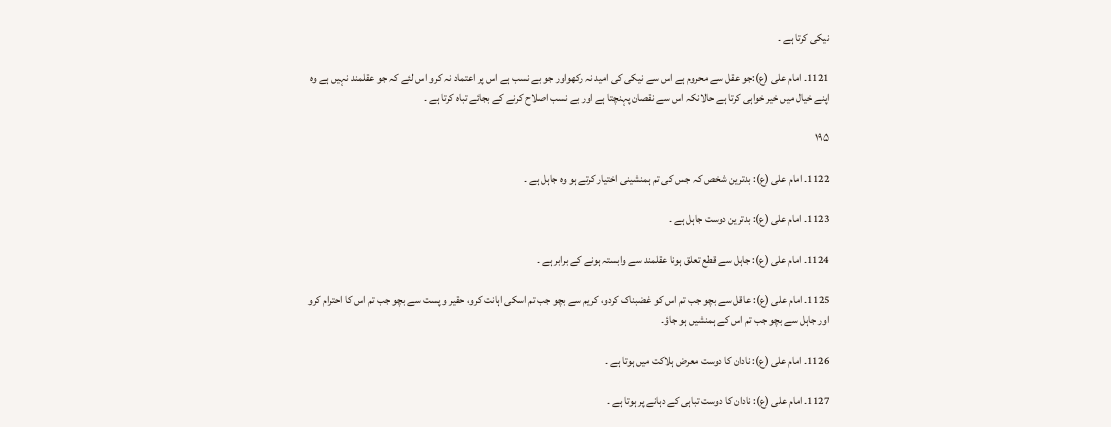نیکی کرتا ہے ۔

1121۔ امام علی (ع):جو عقل سے محروم ہے اس سے نیکی کی امید نہ رکھواور جو بے نسب ہے اس پر اعتماد نہ کرو اس لئے کہ جو عقلمند نہیں ہے وہ اپنے خیال میں خیر خواہی کرتا ہے حالانکہ اس سے نقصان پہنچتا ہے اور بے نسب اصلاح کرنے کے بجائے تباہ کرتا ہے ۔

۱۹۵

1122۔ امام علی (ع): بدترین شخص کہ جس کی تم ہمنشینی اختیار کرتے ہو وہ جاہل ہے ۔

1123۔ امام علی (ع): بدترین دوست جاہل ہے ۔

1124۔ امام علی (ع): جاہل سے قطع تعلق ہونا عقلمند سے وابستہ ہونے کے برابر ہے ۔

1125۔ امام علی (ع): عاقل سے بچو جب تم اس کو غضبناک کردو، کریم سے بچو جب تم اسکی اہانت کرو، حقیر و پست سے بچو جب تم اس کا احترام کرو اور جاہل سے بچو جب تم اس کے ہمنشیں ہو جاؤ۔

1126۔ امام علی (ع): نادان کا دوست معرض ہلاکت میں ہوتا ہے ۔

1127۔ امام علی (ع): نادان کا دوست تباہی کے دہانے پر ہوتا ہے ۔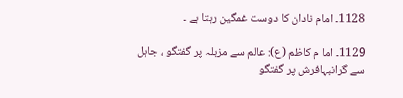1128۔ امام نادان کا دوست غمگین رہتا ہے ۔

1129۔ اما م کاظم (ع): عالم سے مزبلہ پر گفتگو ، جاہل سے گرانبہافرش پر گفتگو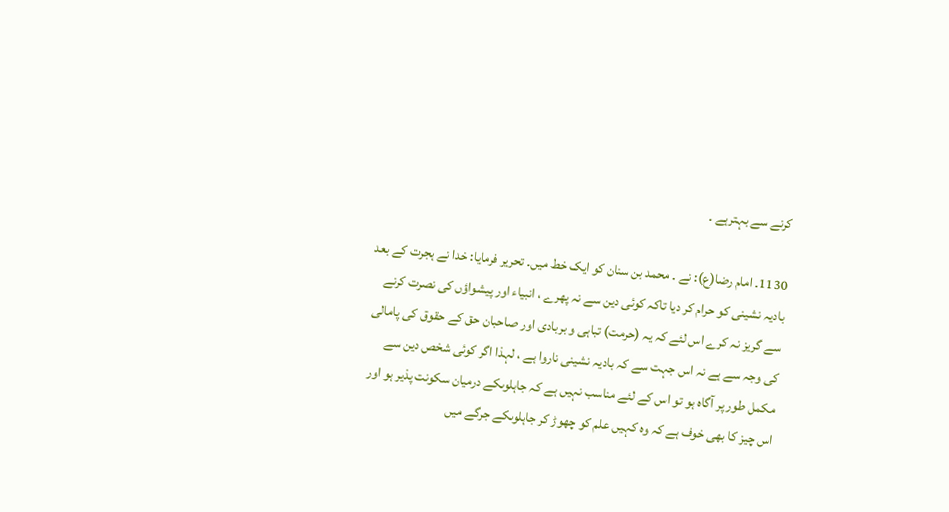کرنے سے بہترہے ۔

1130۔ امام رضا(ع): نے ۔ محمد بن سنان کو ایک خط میں۔ تحریر فرمایا: خدا نے ہجرت کے بعد بادیہ نشینی کو حرام کر دیا تاکہ کوئی دین سے نہ پھرے ، انبیاء اور پیشواؤں کی نصرت کرنے سے گریز نہ کرے اس لئے کہ یہ (حرمت) تباہی و بربادی اور صاحبان حق کے حقوق کی پامالی کی وجہ سے ہے نہ اس جہت سے کہ بادیہ نشینی ناروا ہے ، لہذا اگر کوئی شخص دین سے مکمل طور پر آگاہ ہو تو اس کے لئے مناسب نہیں ہے کہ جاہلوںکے درمیان سکونت پذیر ہو اور اس چیز کا بھی خوف ہے کہ وہ کہیں علم کو چھوڑ کر جاہلوںکے جرگے میں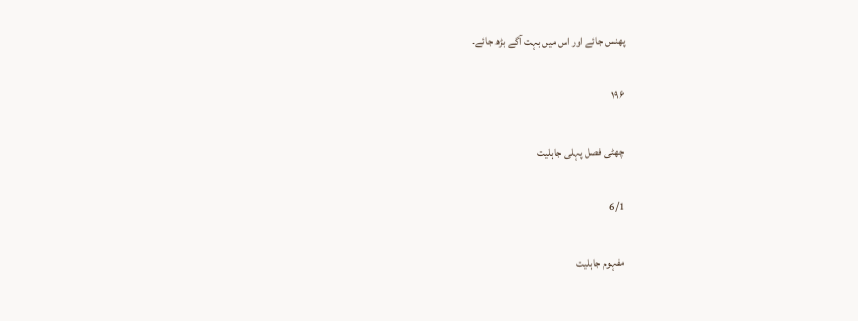پھنس جائے اور اس میں بہت آگے بڑھ جائے۔

۱۹۶

چھٹی فصل پہلی جاہلیت

6/1

مفہوم جاہلیت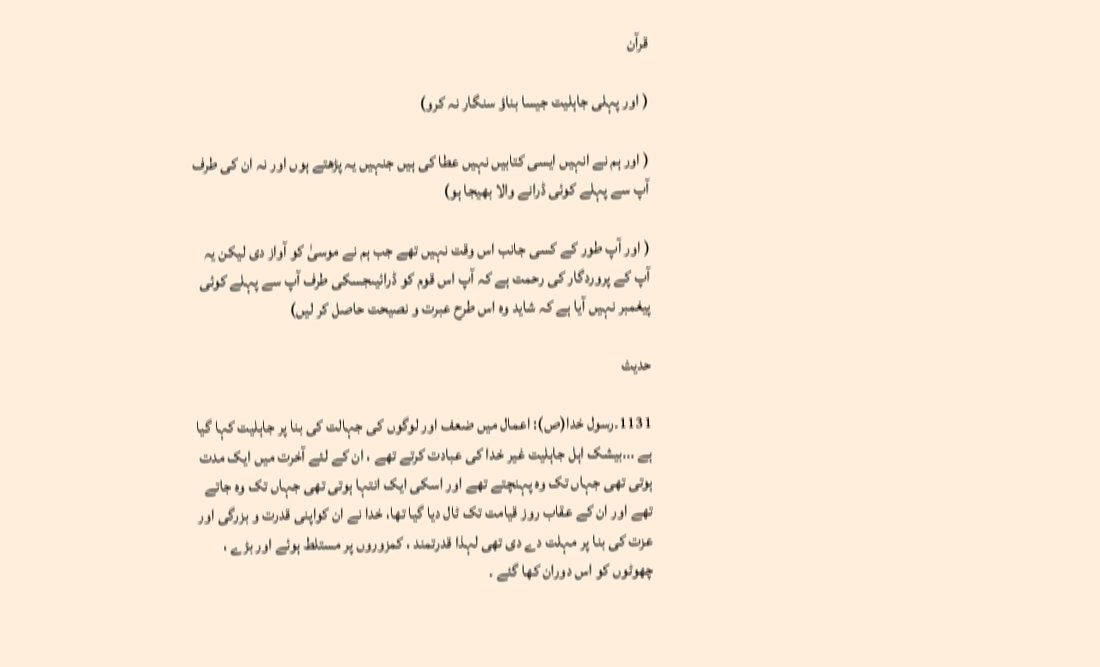قرآن

( اور پہلی جاہلیت جیسا بناؤ سنگار نہ کرو)

( اور ہم نے انہیں ایسی کتابیں نہیں عطا کی ہیں جنہیں یہ پڑھتے ہوں اور نہ ان کی طرف آپ سے پہلے کوئی ڈرانے والا بھیجا ہو)

( اور آپ طور کے کسی جانب اس وقت نہیں تھے جب ہم نے موسیٰ کو آواز دی لیکن یہ آپ کے پروردگار کی رحمت ہے کہ آپ اس قوم کو ڈرائیںجسکی طرف آپ سے پہلے کوئی پیغمبر نہیں آیا ہے کہ شاید وہ اس طرح عبرت و نصیحت حاصل کر لیں)

حدیث

1131۔رسول خدا(ص): اعمال میں ضعف اور لوگوں کی جہالت کی بنا پر جاہلیت کہا گیا ہے ...بیشک اہل جاہلیت غیر خدا کی عبادت کرتے تھے ، ان کے لئے آخرت میں ایک مدت ہوتی تھی جہاں تک وہ پہنچتے تھے اور اسکی ایک انتہا ہوتی تھی جہاں تک وہ جاتے تھے اور ان کے عقاب روز قیامت تک ٹال دیا گیا تھا، خدا نے ان کواپنی قدرت و بزرگی اور عزت کی بنا پر مہلت دے دی تھی لہذا قدرتمند ، کمزوروں پر مستلط ہوئے اور بڑے ، چھوٹوں کو اس دوران کھا گئے ۔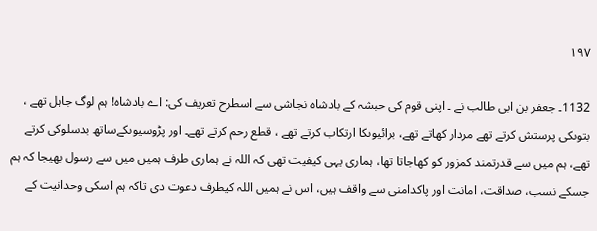۱۹۷

1132۔ جعفر بن ابی طالب نے ۔ اپنی قوم کی حبشہ کے بادشاہ نجاشی سے اسطرح تعریف کی: اے بادشاہ! ہم لوگ جاہل تھے ، بتوںکی پرستش کرتے تھے مردار کھاتے تھے، برائیوںکا ارتکاب کرتے تھے ، قطع رحم کرتے تھے۔ اور پڑوسیوںکےساتھ بدسلوکی کرتے تھے، ہم میں سے قدرتمند کمزور کو کھاجاتا تھا، ہماری یہی کیفیت تھی کہ اللہ نے ہماری طرف ہمیں میں سے رسول بھیجا کہ ہم جسکے نسب، صداقت، امانت اور پاکدامنی سے واقف ہیں، اس نے ہمیں اللہ کیطرف دعوت دی تاکہ ہم اسکی وحدانیت کے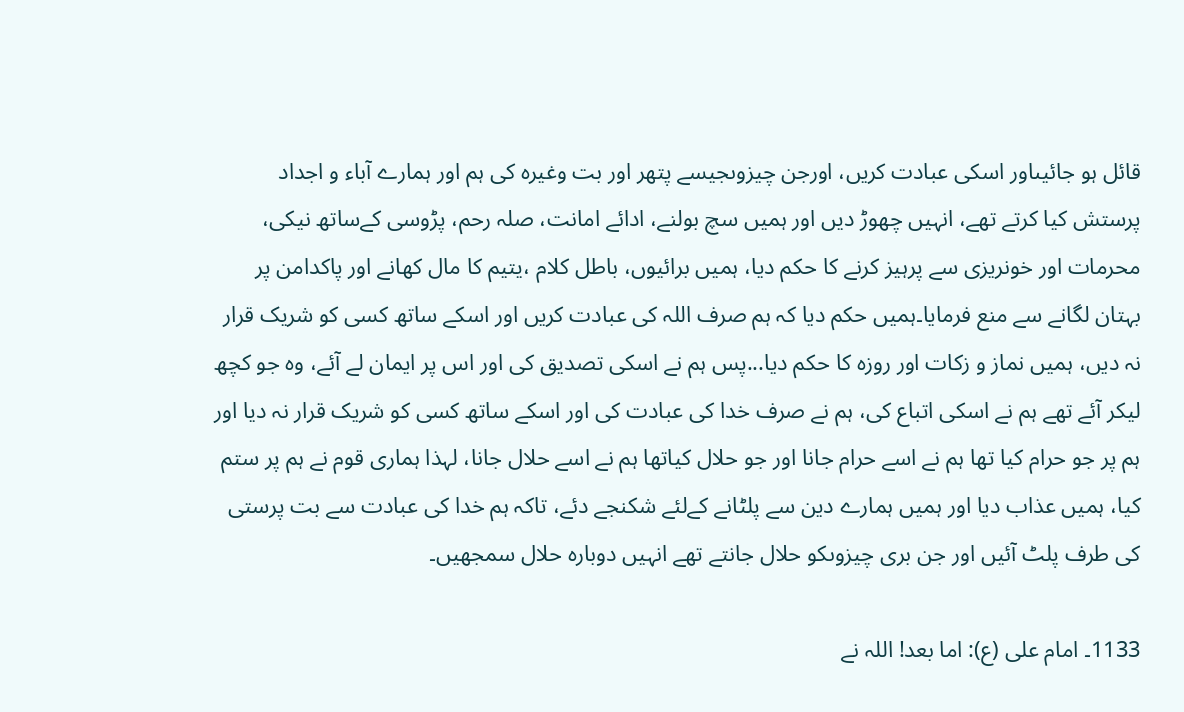قائل ہو جائیںاور اسکی عبادت کریں، اورجن چیزوںجیسے پتھر اور بت وغیرہ کی ہم اور ہمارے آباء و اجداد پرستش کیا کرتے تھے، انہیں چھوڑ دیں اور ہمیں سچ بولنے، ادائے امانت، صلہ رحم، پڑوسی کےساتھ نیکی، محرمات اور خونریزی سے پرہیز کرنے کا حکم دیا، ہمیں برائیوں، باطل کلام ،یتیم کا مال کھانے اور پاکدامن پر بہتان لگانے سے منع فرمایا۔ہمیں حکم دیا کہ ہم صرف اللہ کی عبادت کریں اور اسکے ساتھ کسی کو شریک قرار نہ دیں، ہمیں نماز و زکات اور روزہ کا حکم دیا...پس ہم نے اسکی تصدیق کی اور اس پر ایمان لے آئے، وہ جو کچھ لیکر آئے تھے ہم نے اسکی اتباع کی، ہم نے صرف خدا کی عبادت کی اور اسکے ساتھ کسی کو شریک قرار نہ دیا اور ہم پر جو حرام کیا تھا ہم نے اسے حرام جانا اور جو حلال کیاتھا ہم نے اسے حلال جانا، لہذا ہماری قوم نے ہم پر ستم کیا، ہمیں عذاب دیا اور ہمیں ہمارے دین سے پلٹانے کےلئے شکنجے دئے، تاکہ ہم خدا کی عبادت سے بت پرستی کی طرف پلٹ آئیں اور جن بری چیزوںکو حلال جانتے تھے انہیں دوبارہ حلال سمجھیں۔

1133۔ امام علی (ع): اما بعد! اللہ نے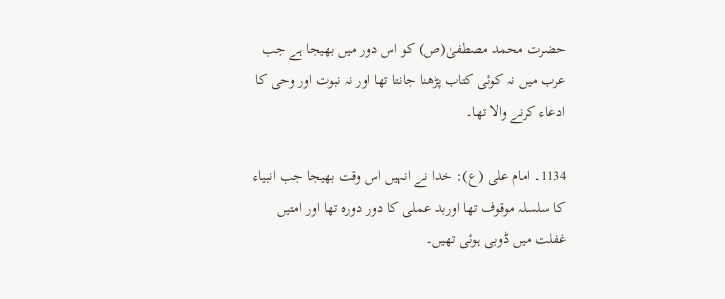حضرت محمد مصطفیٰ(ص) کو اس دور میں بھیجا ہے جب عرب میں نہ کوئی کتاب پڑھنا جانتا تھا اور نہ نبوت اور وحی کا ادعاء کرنے والا تھا۔

1134۔ امام علی (ع): خدا نے انہیں اس وقت بھیجا جب انبیاء کا سلسلہ موقوف تھا اوربد عملی کا دور دورہ تھا اور امتیں غفلت میں ڈوبی ہوئی تھیں۔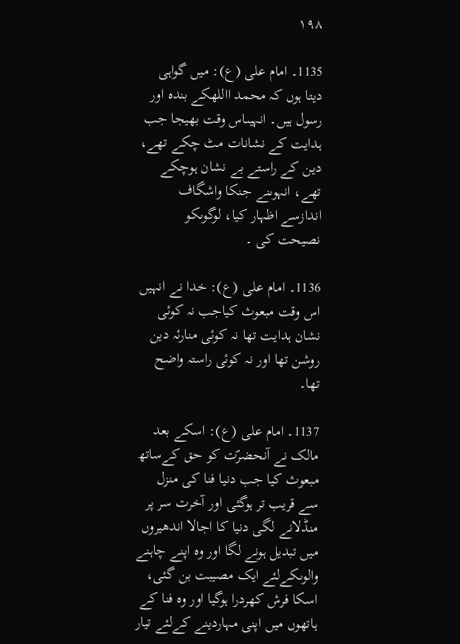۱۹۸

1135۔ امام علی (ع): میں گواہی دیتا ہوں کہ محمد االلهکے بندہ اور رسول ہیں۔ انہیںاس وقت بھیجا جب ہدایت کے نشانات مٹ چکے تھے، دین کے راستے بے نشان ہوچکے تھے، انہوںنے جنکا واشگاف اندازسے اظہار کیا، لوگوںکو نصیحت کی ۔

1136۔ امام علی (ع): خدا نے انہیں اس وقت مبعوث کیاجب نہ کوئی نشان ہدایت تھا نہ کوئی منارئہ دین روشن تھا اور نہ کوئی راستہ واضح تھا۔

1137۔ امام علی (ع): اسکے بعد مالک نے آنحضرؐت کو حق کےساتھ مبعوث کیا جب دنیا فنا کی منزل سے قریب تر ہوگئی اور آخرت سر پر منڈلانے لگی دنیا کا اجالا اندھیروں میں تبدیل ہونے لگا اور وہ اپنے چاہنے والوںکےلئے ایک مصیبت بن گئی، اسکا فرش کھردرا ہوگیا اور وہ فنا کے ہاتھوں میں اپنی مہاردینے کےلئے تیار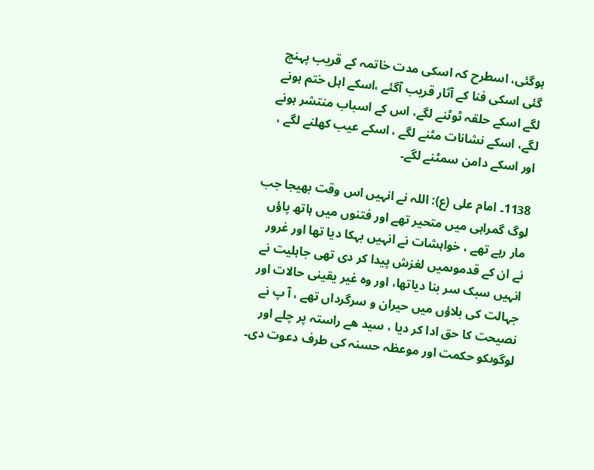ہوگئی، اسطرح کہ اسکی مدت خاتمہ کے قریب پہنچ گئی اسکی فنا کے آثار قریب آگئے ،اسکے اہل ختم ہونے لگے اسکے حلقہ ٹوٹنے لگے، اس کے اسباب منتشر ہونے لگے، اسکے نشانات مٹنے لگے ، اسکے عیب کھلنے لگے ، اور اسکے دامن سمٹنے لگے۔

1138۔ امام علی (ع): اللہ نے انہیں اس وقت بھیجا جب لوگ گمراہی میں متحیر تھے اور فتنوں میں ہاتھ پاؤں مار رہے تھے ، خواہشات نے انہیں بہکا دیا تھا اور غرور نے ان کے قدموںمیں لغزش پیدا کر دی تھی جاہلیت نے انہیں سبک سر بنا دیاتھا، اور وہ غیر یقینی حالات اور جہالت کی بلاؤں میں حیران و سرگرداں تھے ، آ پ نے نصیحت کا حق ادا کر دیا ، سید ھے راستہ پر چلے اور لوگوںکو حکمت اور موعظہ حسنہ کی طرف دعوت دی۔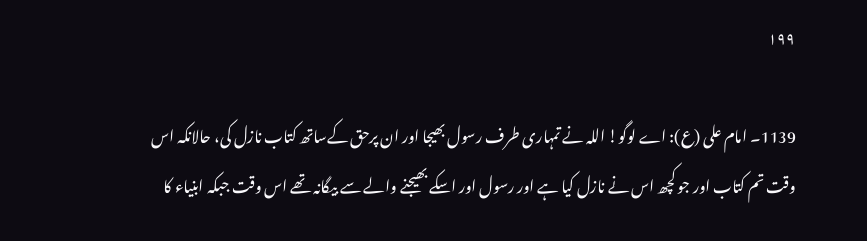۱۹۹

1139۔ امام علی (ع): اے لوگو! اللہ نے تمہاری طرف رسول بھیجا اور ان پرحق کےساتھ کتاب نازل کی، حالانکہ اس وقت تم کتاب اور جو کچھ اس نے نازل کیا ہے اور رسول اور اسکے بھیجنے والے سے بیگانہ تھے اس وقت جبکہ ابنیاء کا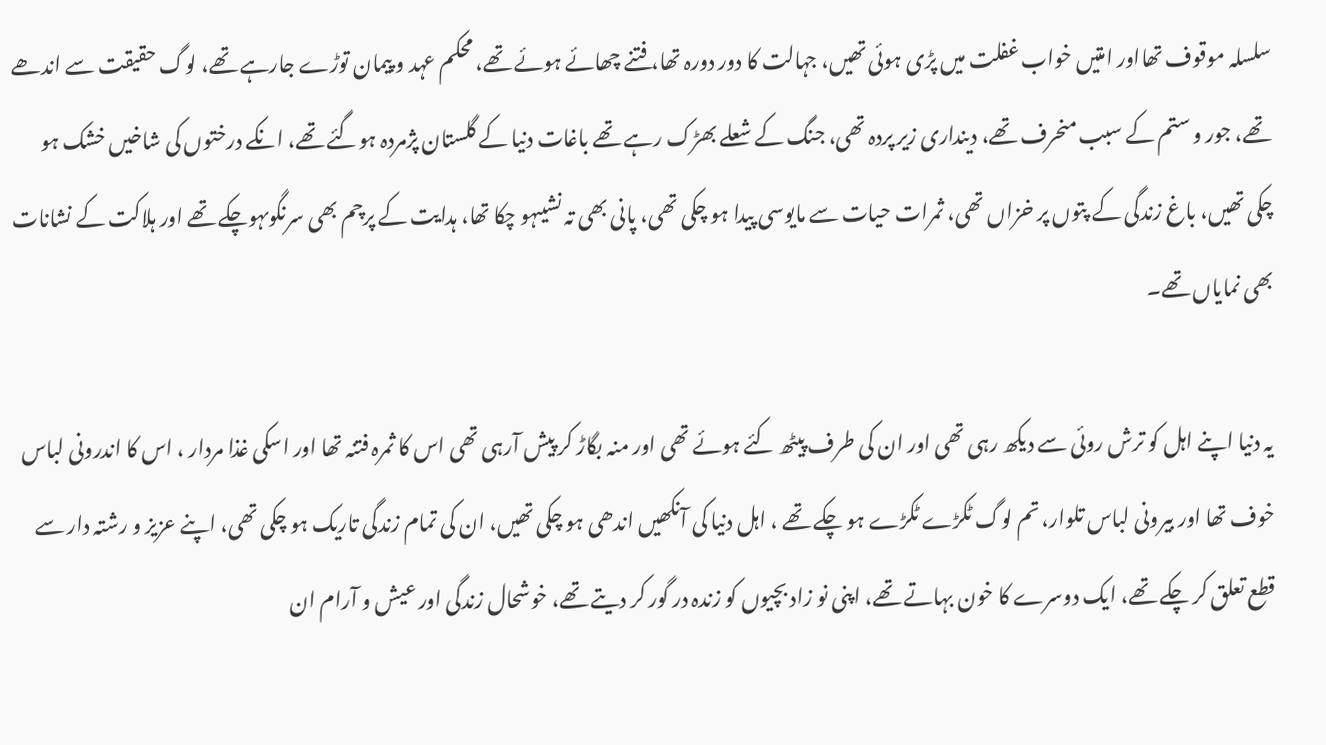سلسلہ موقوف تھااور امتیں خواب غفلت میں پڑی ہوئی تھیں، جہالت کا دور دورہ تھا، فتنے چھائے ہوئے تھے، محکم عہد و پیمان توڑے جارہے تھے، لوگ حقیقت سے اندھے تھے، جور و ستم کے سبب منحرف تھے، دینداری زیر پردہ تھی، جنگ کے شعلے بھڑک رہے تھے باغات دنیا کے گلستان پژمردہ ہوگئے تھے، انکے درختوں کی شاخیں خشک ہو چکی تھیں، باغ زندگی کے پتوں پر خزاں تھی، ثمرات حیات سے مایوسی پیدا ہو چکی تھی، پانی بھی تہ نشیںہو چکا تھا، ہدایت کے پرچم بھی سرنگوںہوچکے تھے اور ہلاکت کے نشانات بھی نمایاں تھے۔

یہ دنیا اپنے اہل کو ترش روئی سے دیکھ رہی تھی اور ان کی طرف پیٹھ کئے ہوئے تھی اور منہ بگاڑ کر پیش آرہی تھی اس کا ثمرہ فتنہ تھا اور اسکی غذا مردار ، اس کا اندرونی لباس خوف تھا اور بیرونی لباس تلوار، تم لوگ ٹکڑے ٹکڑے ہو چکے تھے ، اہل دنیا کی آنکھیں اندھی ہو چکی تھیں، ان کی تمام زندگی تاریک ہو چکی تھی، اپنے عزیز و رشتہ دار سے قطع تعلق کر چکے تھے، ایک دوسرے کا خون بہاتے تھے، اپنی نو زاد بچیوں کو زندہ در گور کر دیتے تھے، خوشحال زندگی اور عیش و آرام ان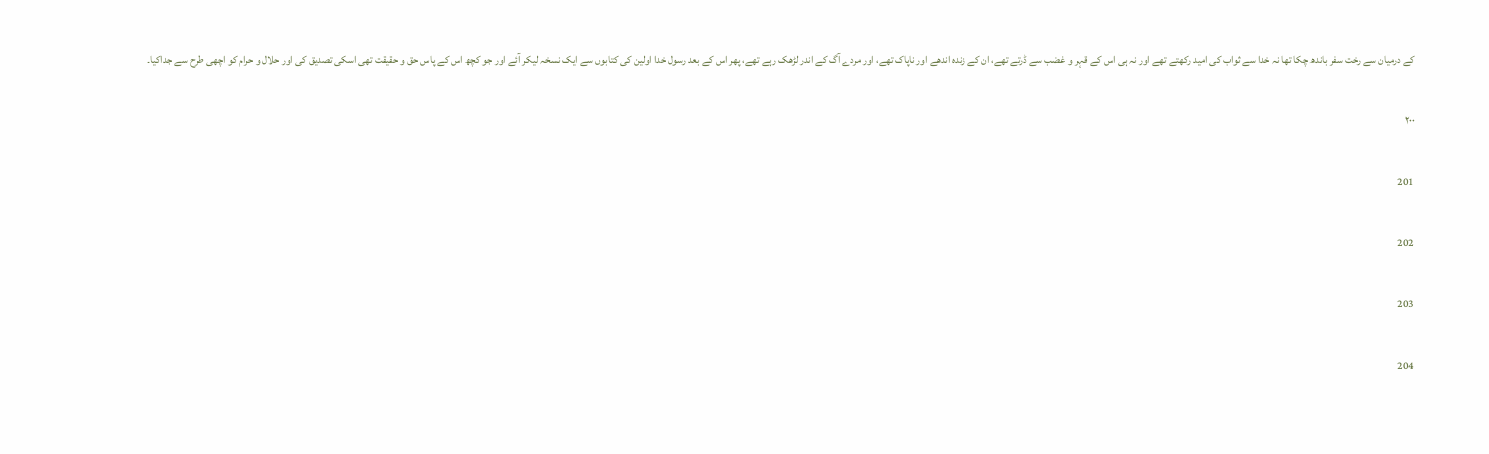کے درمیان سے رخت سفر باندھ چکا تھا نہ خدا سے ثواب کی امید رکھتے تھے اور نہ ہی اس کے قہر و غضب سے ڈرتے تھے، ان کے زندہ اندھے اور ناپاک تھے، اور مردے آگ کے اندر لڑھک رہے تھے، پھر اس کے بعد رسول خدا اولین کی کتابوں سے ایک نسخہ لیکر آئے اور جو کچھ اس کے پاس حق و حقیقت تھی اسکی تصدیق کی اور حلال و حرام کو اچھی طرح سے جداکیا۔

۲۰۰

201

202

203

204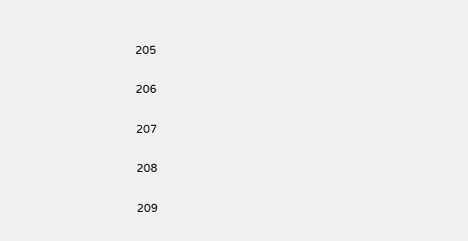205

206

207

208

209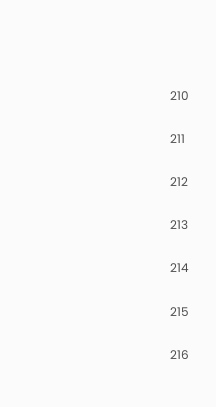210

211

212

213

214

215

216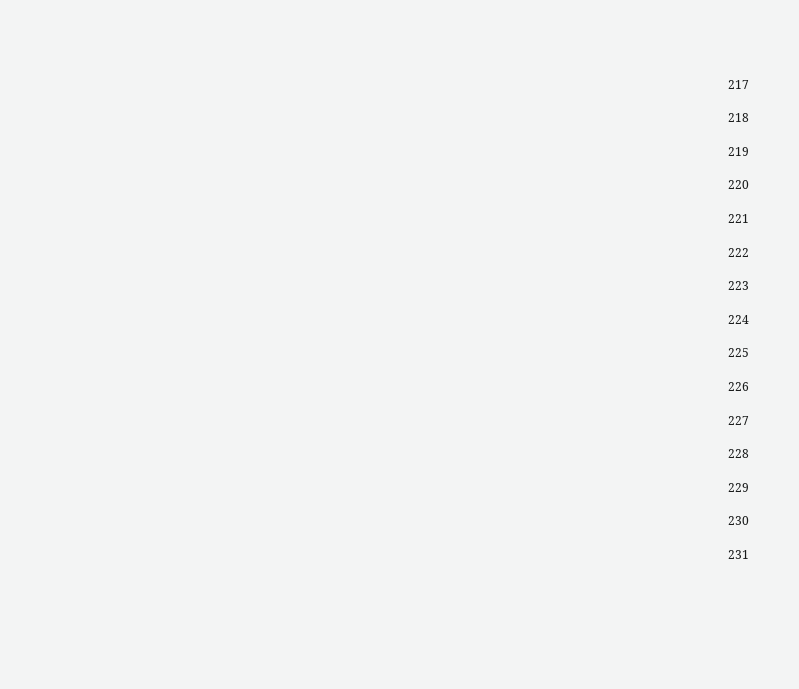217

218

219

220

221

222

223

224

225

226

227

228

229

230

231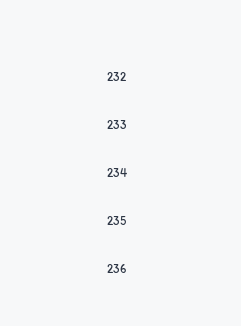232

233

234

235

236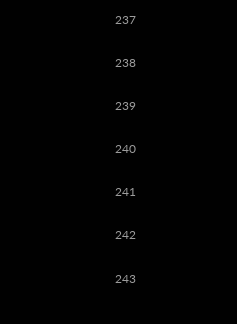237

238

239

240

241

242

243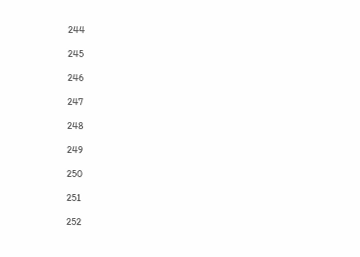244

245

246

247

248

249

250

251

252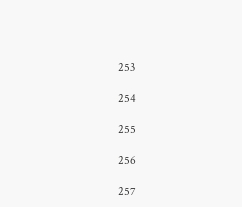253

254

255

256

257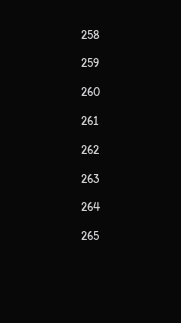258

259

260

261

262

263

264

265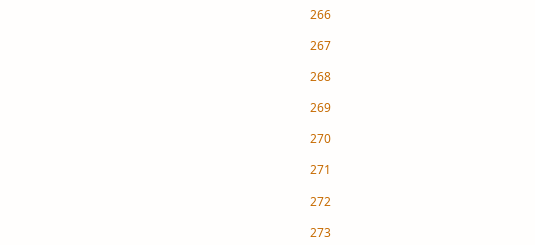266

267

268

269

270

271

272

273